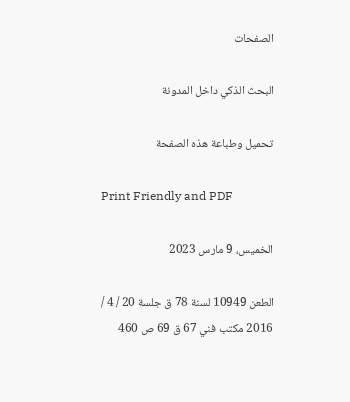الصفحات

البحث الذكي داخل المدونة

تحميل وطباعة هذه الصفحة

Print Friendly and PDF

الخميس، 9 مارس 2023

الطعن 10949 لسنة 78 ق جلسة 20 / 4 / 2016 مكتب فني 67 ق 69 ص 460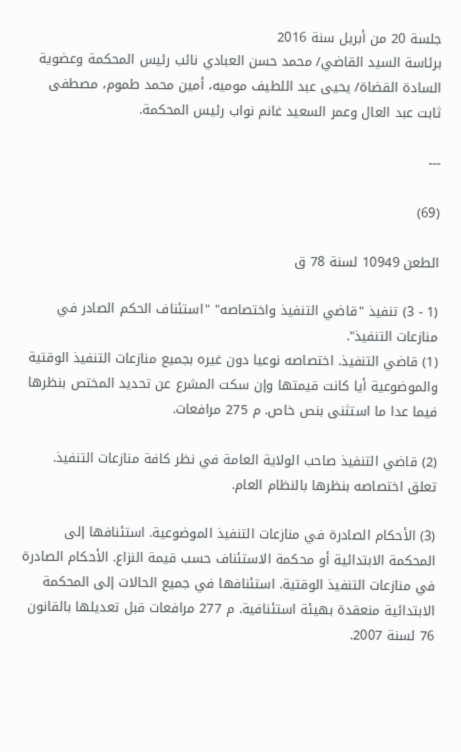جلسة 20 من أبريل سنة 2016
برئاسة السيد القاضي/ محمد حسن العبادي نائب رئيس المحكمة وعضوية السادة القضاة/ يحيى عبد اللطيف موميه، أمين محمد طموم، مصطفى ثابت عبد العال وعمر السعيد غانم نواب رئيس المحكمة.

---

(69)

الطعن 10949 لسنة 78 ق

(1 - 3) تنفيذ "قاضي التنفيذ واختصاصه" "استئناف الحكم الصادر في منازعات التنفيذ".
(1) قاضي التنفيذ. اختصاصه نوعيا دون غيره بجميع منازعات التنفيذ الوقتية والموضوعية أيا كانت قيمتها وإن سكت المشرع عن تحديد المختص بنظرها فيما عدا ما استثنى بنص خاص. م 275 مرافعات.

(2) قاضي التنفيذ صاحب الولاية العامة في نظر كافة منازعات التنفيذ. تعلق اختصاصه بنظرها بالنظام العام.

(3) الأحكام الصادرة في منازعات التنفيذ الموضوعية. استئنافها إلى المحكمة الابتدائية أو محكمة الاستئناف حسب قيمة النزاع. الأحكام الصادرة في منازعات التنفيذ الوقتية. استئنافها في جميع الحالات إلى المحكمة الابتدائية منعقدة بهيئة استئنافية. م 277 مرافعات قبل تعديلها بالقانون 76 لسنة 2007.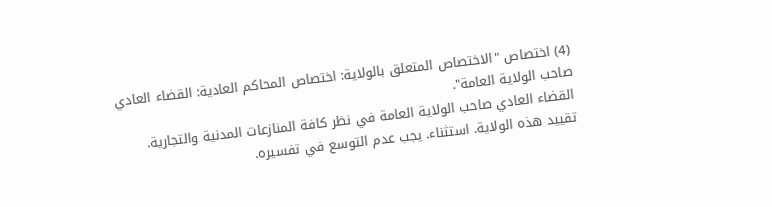(4) اختصاص "الاختصاص المتعلق بالولاية: اختصاص المحاكم العادية: القضاء العادي صاحب الولاية العامة".
القضاء العادي صاحب الولاية العامة في نظر كافة المنازعات المدنية والتجارية. تقييد هذه الولاية. استثناء. يجب عدم التوسع في تفسيره.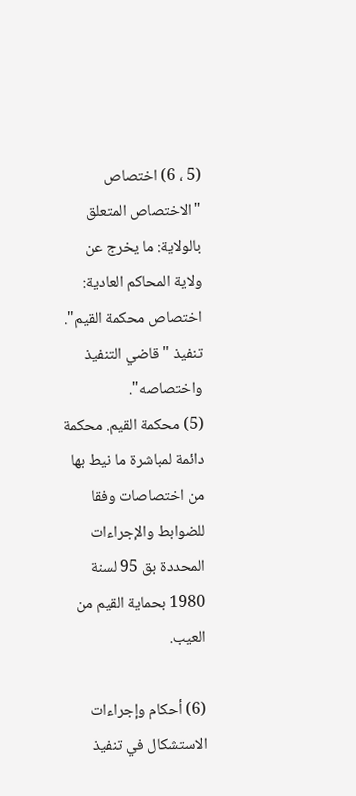(5 ، 6) اختصاص "الاختصاص المتعلق بالولاية: ما يخرج عن ولاية المحاكم العادية: اختصاص محكمة القيم". تنفيذ "قاضي التنفيذ واختصاصه".
(5) محكمة القيم. محكمة دائمة لمباشرة ما نيط بها من اختصاصات وفقا للضوابط والإجراءات المحددة بق 95 لسنة 1980 بحماية القيم من العيب.

(6) أحكام وإجراءات الاستشكال في تنفيذ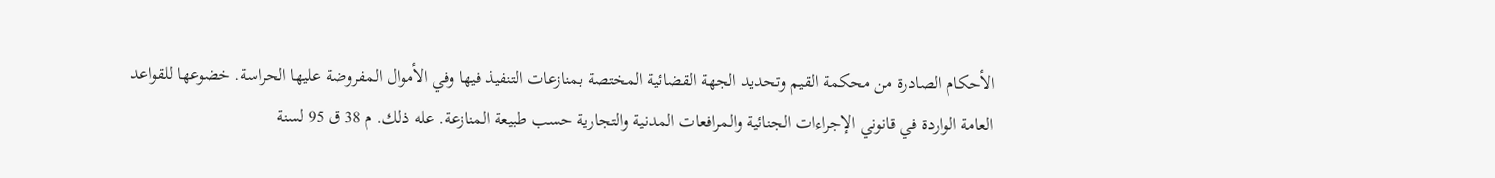الأحكام الصادرة من محكمة القيم وتحديد الجهة القضائية المختصة بمنازعات التنفيذ فيها وفي الأموال المفروضة عليها الحراسة. خضوعها للقواعد العامة الواردة في قانوني الإجراءات الجنائية والمرافعات المدنية والتجارية حسب طبيعة المنازعة. عله ذلك. م 38 ق 95 لسنة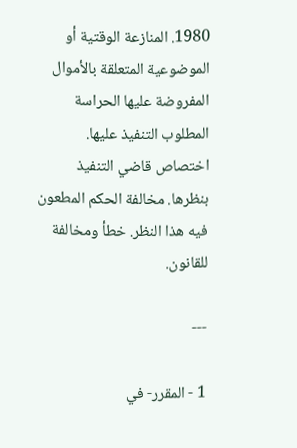1980. المنازعة الوقتية أو الموضوعية المتعلقة بالأموال المفروضة عليها الحراسة المطلوب التنفيذ عليها. اختصاص قاضي التنفيذ بنظرها. مخالفة الحكم المطعون فيه هذا النظر. خطأ ومخالفة للقانون.

---

1 - المقرر- في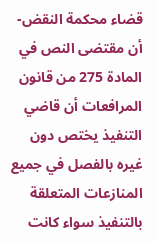قضاء محكمة النقض- أن مقتضى النص في المادة 275 من قانون المرافعات أن قاضي التنفيذ يختص دون غيره بالفصل في جميع المنازعات المتعلقة بالتنفيذ سواء كانت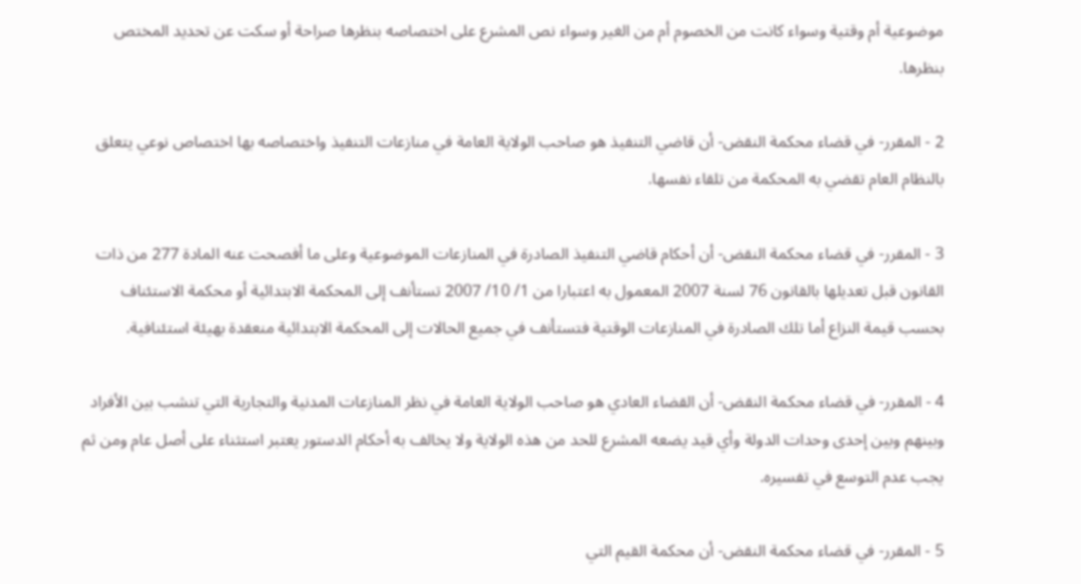موضوعية أم وقتية وسواء كانت من الخصوم أم من الغير وسواء نص المشرع على اختصاصه بنظرها صراحة أو سكت عن تحديد المختص بنظرها.

2 - المقرر- في قضاء محكمة النقض- أن قاضي التنفيذ هو صاحب الولاية العامة في منازعات التنفيذ واختصاصه بها اختصاص نوعي يتعلق بالنظام العام تقضي به المحكمة من تلقاء نفسها.

3 - المقرر- في قضاء محكمة النقض- أن أحكام قاضي التنفيذ الصادرة في المنازعات الموضوعية وعلى ما أفصحت عنه المادة 277 من ذات القانون قبل تعديلها بالقانون 76 لسنة 2007 المعمول به اعتبارا من 1/ 10/ 2007 تستأنف إلى المحكمة الابتدائية أو محكمة الاستئناف بحسب قيمة النزاع أما تلك الصادرة في المنازعات الوقتية فتستأنف في جميع الحالات إلى المحكمة الابتدائية منعقدة بهيئة استئنافية.

4 - المقرر- في قضاء محكمة النقض- أن القضاء العادي هو صاحب الولاية العامة في نظر المنازعات المدنية والتجارية التي تنشب بين الأفراد وبينهم وبين إحدى وحدات الدولة وأي قيد يضعه المشرع للحد من هذه الولاية ولا يخالف به أحكام الدستور يعتبر استثناء على أصل عام ومن ثم يجب عدم التوسع في تفسيره.

5 - المقرر- في قضاء محكمة النقض- أن محكمة القيم التي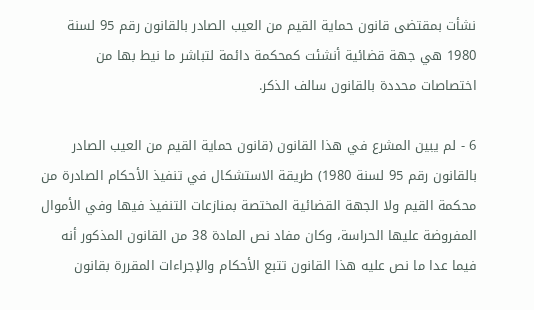نشأت بمقتضى قانون حماية القيم من العيب الصادر بالقانون رقم 95 لسنة 1980 هي جهة قضائية أنشئت كمحكمة دائمة لتباشر ما نيط بها من اختصاصات محددة بالقانون سالف الذكر.

6 - لم يبين المشرع في هذا القانون (قانون حماية القيم من العيب الصادر بالقانون رقم 95 لسنة 1980) طريقة الاستشكال في تنفيذ الأحكام الصادرة من محكمة القيم ولا الجهة القضائية المختصة بمنازعات التنفيذ فيها وفي الأموال المفروضة عليها الحراسة، وكان مفاد نص المادة 38 من القانون المذكور أنه فيما عدا ما نص عليه هذا القانون تتبع الأحكام والإجراءات المقررة بقانون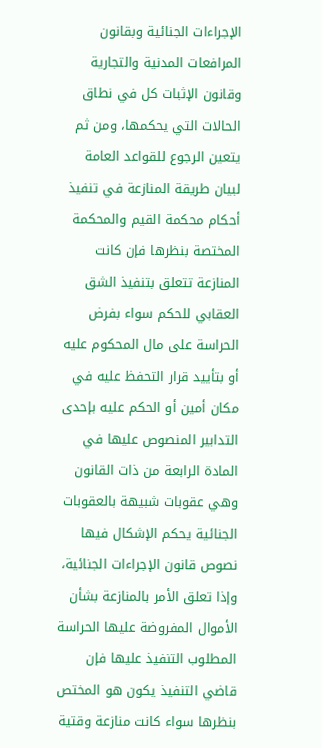الإجراءات الجنائية وبقانون المرافعات المدنية والتجارية وقانون الإثبات كل في نطاق الحالات التي يحكمها، ومن ثم يتعين الرجوع للقواعد العامة لبيان طريقة المنازعة في تنفيذ أحكام محكمة القيم والمحكمة المختصة بنظرها فإن كانت المنازعة تتعلق بتنفيذ الشق العقابي للحكم سواء بفرض الحراسة على مال المحكوم عليه أو بتأييد قرار التحفظ عليه في مكان أمين أو الحكم عليه بإحدى التدابير المنصوص عليها في المادة الرابعة من ذات القانون وهي عقوبات شبيهة بالعقوبات الجنائية يحكم الإشكال فيها نصوص قانون الإجراءات الجنائية، وإذا تعلق الأمر بالمنازعة بشأن الأموال المفروضة عليها الحراسة المطلوب التنفيذ عليها فإن قاضي التنفيذ يكون هو المختص بنظرها سواء كانت منازعة وقتية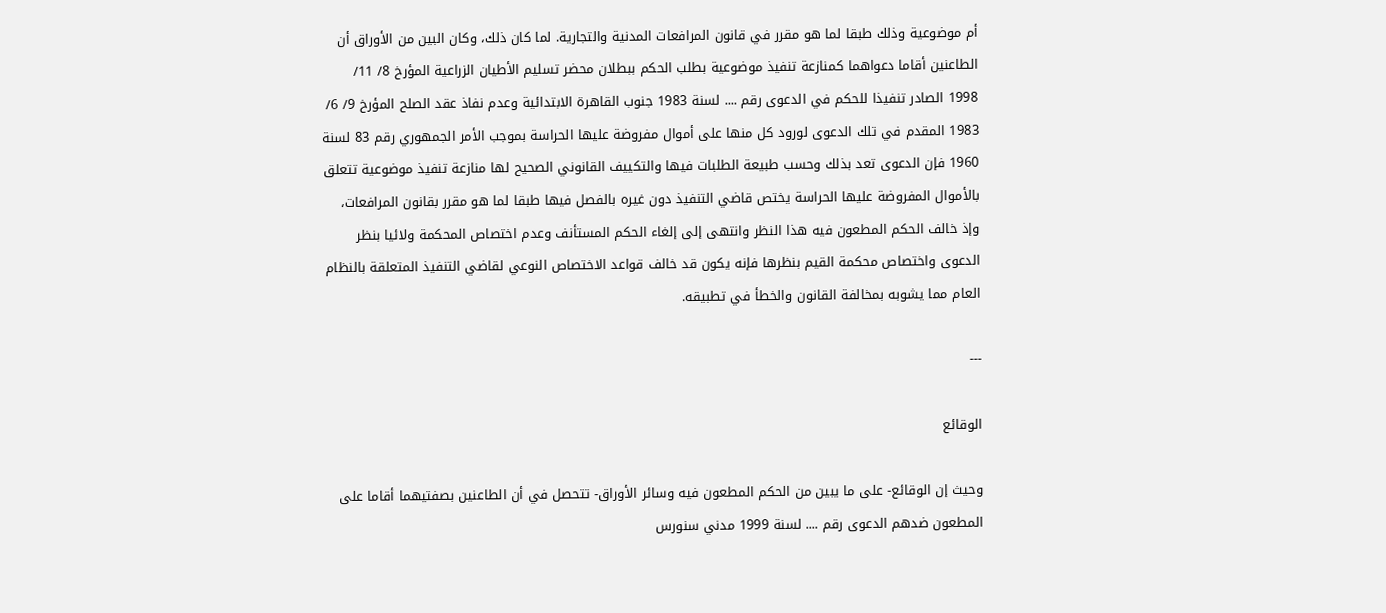أم موضوعية وذلك طبقا لما هو مقرر في قانون المرافعات المدنية والتجارية. لما كان ذلك، وكان البين من الأوراق أن الطاعنين أقاما دعواهما كمنازعة تنفيذ موضوعية بطلب الحكم ببطلان محضر تسليم الأطيان الزراعية المؤرخ 8/ 11/ 1998 الصادر تنفيذا للحكم في الدعوى رقم .... لسنة 1983 جنوب القاهرة الابتدائية وعدم نفاذ عقد الصلح المؤرخ 9/ 6/ 1983 المقدم في تلك الدعوى لورود كل منها على أموال مفروضة عليها الحراسة بموجب الأمر الجمهوري رقم 83 لسنة 1960 فإن الدعوى تعد بذلك وحسب طبيعة الطلبات فيها والتكييف القانوني الصحيح لها منازعة تنفيذ موضوعية تتعلق بالأموال المفروضة عليها الحراسة يختص قاضي التنفيذ دون غيره بالفصل فيها طبقا لما هو مقرر بقانون المرافعات، وإذ خالف الحكم المطعون فيه هذا النظر وانتهى إلى إلغاء الحكم المستأنف وعدم اختصاص المحكمة ولائيا بنظر الدعوى واختصاص محكمة القيم بنظرها فإنه يكون قد خالف قواعد الاختصاص النوعي لقاضي التنفيذ المتعلقة بالنظام العام مما يشوبه بمخالفة القانون والخطأ في تطبيقه.

---

الوقائع

وحيث إن الوقائع- على ما يبين من الحكم المطعون فيه وسائر الأوراق- تتحصل في أن الطاعنين بصفتيهما أقاما على المطعون ضدهم الدعوى رقم .... لسنة 1999 مدني سنورس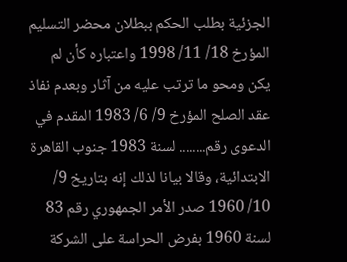الجزئية بطلب الحكم ببطلان محضر التسليم المؤرخ 18/ 11/ 1998 واعتباره كأن لم يكن ومحو ما ترتب عليه من آثار وبعدم نفاذ عقد الصلح المؤرخ 9/ 6/ 1983 المقدم في الدعوى رقم........ لسنة 1983 جنوب القاهرة الابتدائية، وقالا بيانا لذلك إنه بتاريخ 9/ 10/ 1960 صدر الأمر الجمهوري رقم 83 لسنة 1960 بفرض الحراسة على الشركة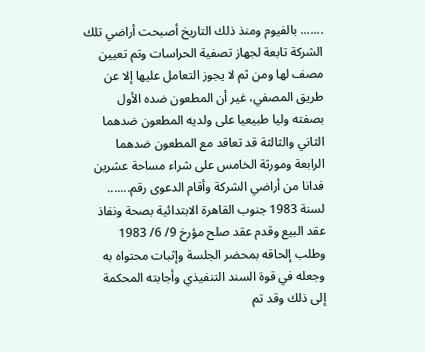....... بالفيوم ومنذ ذلك التاريخ أصبحت أراضي تلك الشركة تابعة لجهاز تصفية الحراسات وتم تعيين مصف لها ومن ثم لا يجوز التعامل عليها إلا عن طريق المصفي، غير أن المطعون ضده الأول بصفته وليا طبيعيا على ولديه المطعون ضدهما الثاني والثالثة قد تعاقد مع المطعون ضدهما الرابعة ومورثة الخامس على شراء مساحة عشرين فدانا من أراضي الشركة وأقام الدعوى رقم....... لسنة 1983 جنوب القاهرة الابتدائية بصحة ونفاذ عقد البيع وقدم عقد صلح مؤرخ 9/ 6/ 1983 وطلب إلحاقه بمحضر الجلسة وإثبات محتواه به وجعله في قوة السند التنفيذي وأجابته المحكمة إلى ذلك وقد تم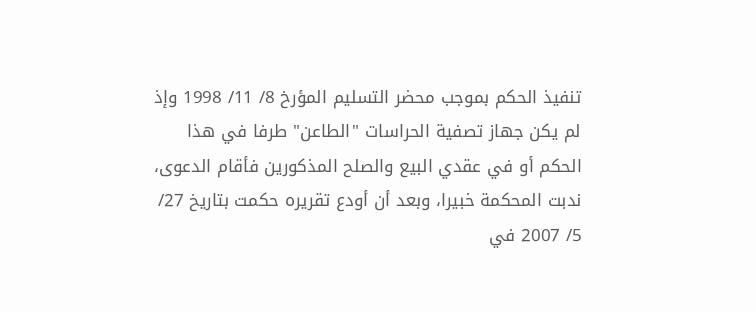تنفيذ الحكم بموجب محضر التسليم المؤرخ 8/ 11/ 1998 وإذ لم يكن جهاز تصفية الحراسات "الطاعن" طرفا في هذا الحكم أو في عقدي البيع والصلح المذكورين فأقام الدعوى، ندبت المحكمة خبيرا، وبعد أن أودع تقريره حكمت بتاريخ 27/ 5/ 2007 في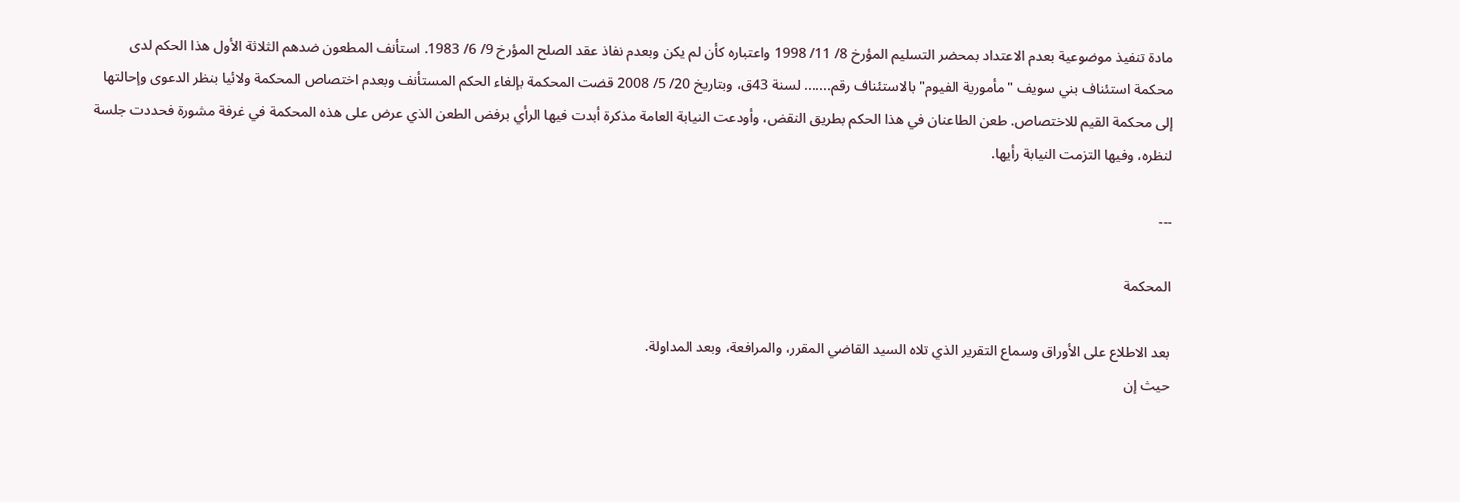مادة تنفيذ موضوعية بعدم الاعتداد بمحضر التسليم المؤرخ 8/ 11/ 1998 واعتباره كأن لم يكن وبعدم نفاذ عقد الصلح المؤرخ 9/ 6/ 1983. استأنف المطعون ضدهم الثلاثة الأول هذا الحكم لدى محكمة استئناف بني سويف "مأمورية الفيوم" بالاستئناف رقم....... لسنة 43ق، وبتاريخ 20/ 5/ 2008 قضت المحكمة بإلغاء الحكم المستأنف وبعدم اختصاص المحكمة ولائيا بنظر الدعوى وإحالتها إلى محكمة القيم للاختصاص. طعن الطاعنان في هذا الحكم بطريق النقض، وأودعت النيابة العامة مذكرة أبدت فيها الرأي برفض الطعن الذي عرض على هذه المحكمة في غرفة مشورة فحددت جلسة لنظره، وفيها التزمت النيابة رأيها.

---

المحكمة

بعد الاطلاع على الأوراق وسماع التقرير الذي تلاه السيد القاضي المقرر، والمرافعة، وبعد المداولة.
حيث إن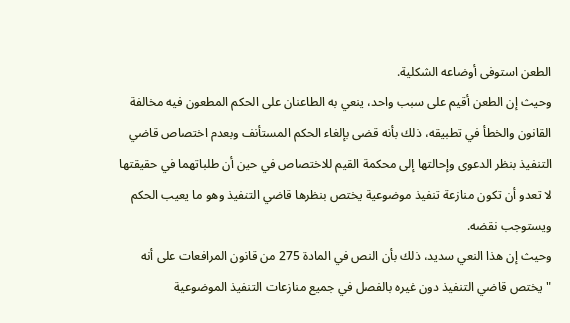الطعن استوفى أوضاعه الشكلية.
وحيث إن الطعن أقيم على سبب واحد، ينعي به الطاعنان على الحكم المطعون فيه مخالفة القانون والخطأ في تطبيقه، ذلك بأنه قضى بإلغاء الحكم المستأنف وبعدم اختصاص قاضي التنفيذ بنظر الدعوى وإحالتها إلى محكمة القيم للاختصاص في حين أن طلباتهما في حقيقتها لا تعدو أن تكون منازعة تنفيذ موضوعية يختص بنظرها قاضي التنفيذ وهو ما يعيب الحكم ويستوجب نقضه.
وحيث إن هذا النعي سديد، ذلك بأن النص في المادة 275 من قانون المرافعات على أنه "يختص قاضي التنفيذ دون غيره بالفصل في جميع منازعات التنفيذ الموضوعية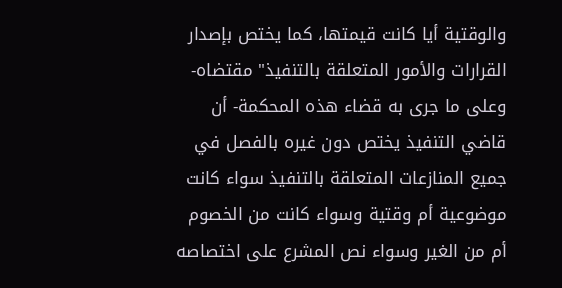والوقتية أيا كانت قيمتها، كما يختص بإصدار القرارات والأمور المتعلقة بالتنفيذ" مقتضاه- وعلى ما جرى به قضاء هذه المحكمة- أن قاضي التنفيذ يختص دون غيره بالفصل في جميع المنازعات المتعلقة بالتنفيذ سواء كانت موضوعية أم وقتية وسواء كانت من الخصوم أم من الغير وسواء نص المشرع على اختصاصه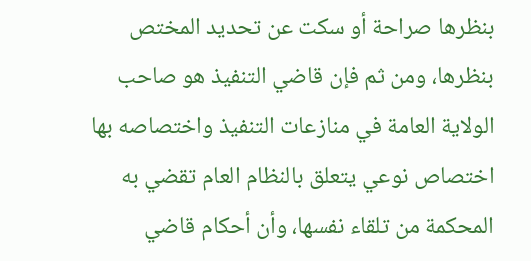بنظرها صراحة أو سكت عن تحديد المختص بنظرها، ومن ثم فإن قاضي التنفيذ هو صاحب الولاية العامة في منازعات التنفيذ واختصاصه بها اختصاص نوعي يتعلق بالنظام العام تقضي به المحكمة من تلقاء نفسها، وأن أحكام قاضي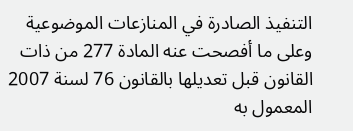التنفيذ الصادرة في المنازعات الموضوعية وعلى ما أفصحت عنه المادة 277 من ذات القانون قبل تعديلها بالقانون 76 لسنة 2007 المعمول به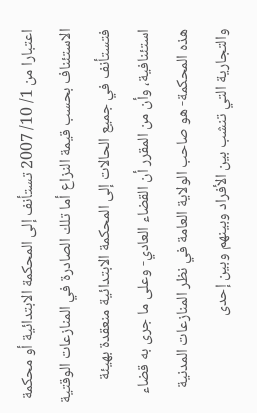اعتبارا من 1/ 10/ 2007 تستأنف إلى المحكمة الابتدائية أو محكمة الاستئناف بحسب قيمة النزاع أما تلك الصادرة في المنازعات الوقتية فتستأنف في جميع الحالات إلى المحكمة الابتدائية منعقدة بهيئة استئنافية، وأن من المقرر أن القضاء العادي- وعلى ما جرى به قضاء هذه المحكمة- هو صاحب الولاية العامة في نظر المنازعات المدنية والتجارية التي تنشب بين الأفراد وبينهم وبين إحدى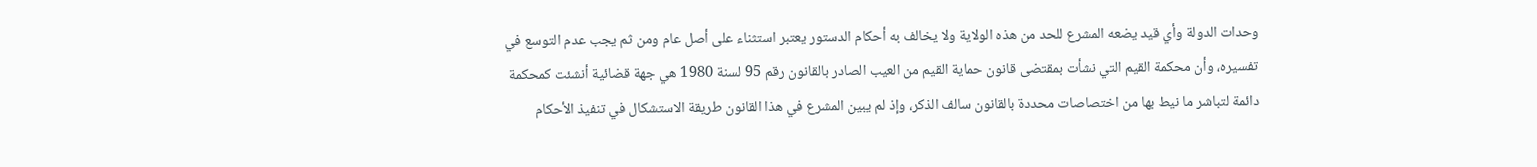وحدات الدولة وأي قيد يضعه المشرع للحد من هذه الولاية ولا يخالف به أحكام الدستور يعتبر استثناء على أصل عام ومن ثم يجب عدم التوسع في تفسيره، وأن محكمة القيم التي نشأت بمقتضى قانون حماية القيم من العيب الصادر بالقانون رقم 95 لسنة 1980 هي جهة قضائية أنشئت كمحكمة دائمة لتباشر ما نيط بها من اختصاصات محددة بالقانون سالف الذكر، وإذ لم يبين المشرع في هذا القانون طريقة الاستشكال في تنفيذ الأحكام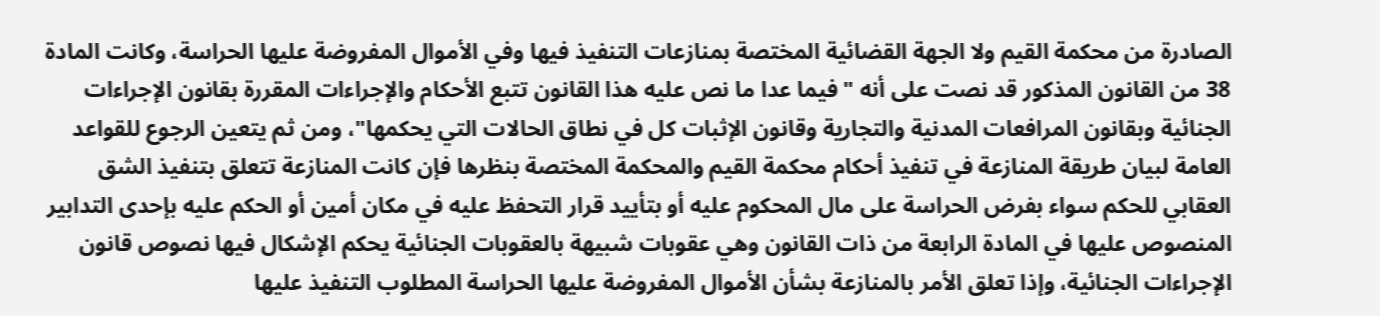الصادرة من محكمة القيم ولا الجهة القضائية المختصة بمنازعات التنفيذ فيها وفي الأموال المفروضة عليها الحراسة، وكانت المادة 38 من القانون المذكور قد نصت على أنه "فيما عدا ما نص عليه هذا القانون تتبع الأحكام والإجراءات المقررة بقانون الإجراءات الجنائية وبقانون المرافعات المدنية والتجارية وقانون الإثبات كل في نطاق الحالات التي يحكمها"، ومن ثم يتعين الرجوع للقواعد العامة لبيان طريقة المنازعة في تنفيذ أحكام محكمة القيم والمحكمة المختصة بنظرها فإن كانت المنازعة تتعلق بتنفيذ الشق العقابي للحكم سواء بفرض الحراسة على مال المحكوم عليه أو بتأييد قرار التحفظ عليه في مكان أمين أو الحكم عليه بإحدى التدابير المنصوص عليها في المادة الرابعة من ذات القانون وهي عقوبات شبيهة بالعقوبات الجنائية يحكم الإشكال فيها نصوص قانون الإجراءات الجنائية، وإذا تعلق الأمر بالمنازعة بشأن الأموال المفروضة عليها الحراسة المطلوب التنفيذ عليها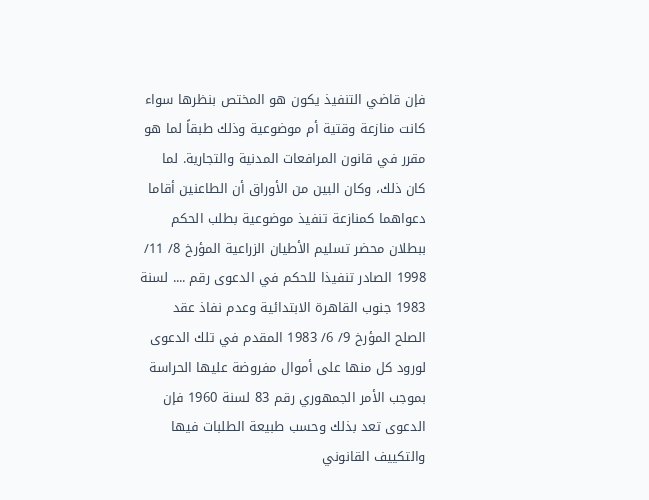فإن قاضي التنفيذ يكون هو المختص بنظرها سواء كانت منازعة وقتية أم موضوعية وذلك طبقاً لما هو مقرر في قانون المرافعات المدنية والتجارية. لما كان ذلك، وكان البين من الأوراق أن الطاعنين أقاما دعواهما كمنازعة تنفيذ موضوعية بطلب الحكم ببطلان محضر تسليم الأطيان الزراعية المؤرخ 8/ 11/ 1998 الصادر تنفيذا للحكم في الدعوى رقم .... لسنة 1983 جنوب القاهرة الابتدائية وعدم نفاذ عقد الصلح المؤرخ 9/ 6/ 1983 المقدم في تلك الدعوى لورود كل منها على أموال مفروضة عليها الحراسة بموجب الأمر الجمهوري رقم 83 لسنة 1960 فإن الدعوى تعد بذلك وحسب طبيعة الطلبات فيها والتكييف القانوني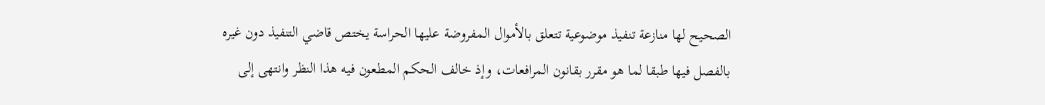الصحيح لها منازعة تنفيذ موضوعية تتعلق بالأموال المفروضة عليها الحراسة يختص قاضي التنفيذ دون غيره بالفصل فيها طبقا لما هو مقرر بقانون المرافعات، وإذ خالف الحكم المطعون فيه هذا النظر وانتهى إلى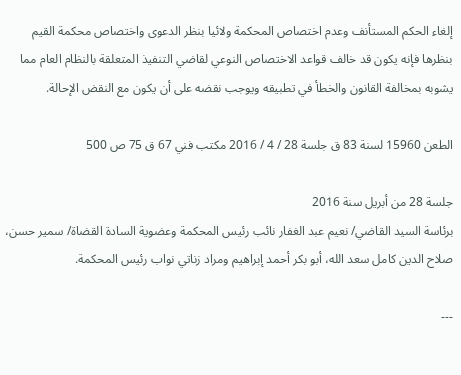إلغاء الحكم المستأنف وعدم اختصاص المحكمة ولائيا بنظر الدعوى واختصاص محكمة القيم بنظرها فإنه يكون قد خالف قواعد الاختصاص النوعي لقاضي التنفيذ المتعلقة بالنظام العام مما يشوبه بمخالفة القانون والخطأ في تطبيقه ويوجب نقضه على أن يكون مع النقض الإحالة.

الطعن 15960 لسنة 83 ق جلسة 28 / 4 / 2016 مكتب فني 67 ق 75 ص 500

جلسة 28 من أبريل سنة 2016
برئاسة السيد القاضي/ نعيم عبد الغفار نائب رئيس المحكمة وعضوية السادة القضاة/ سمير حسن، صلاح الدين كامل سعد الله، أبو بكر أحمد إبراهيم ومراد زناتي نواب رئيس المحكمة.

---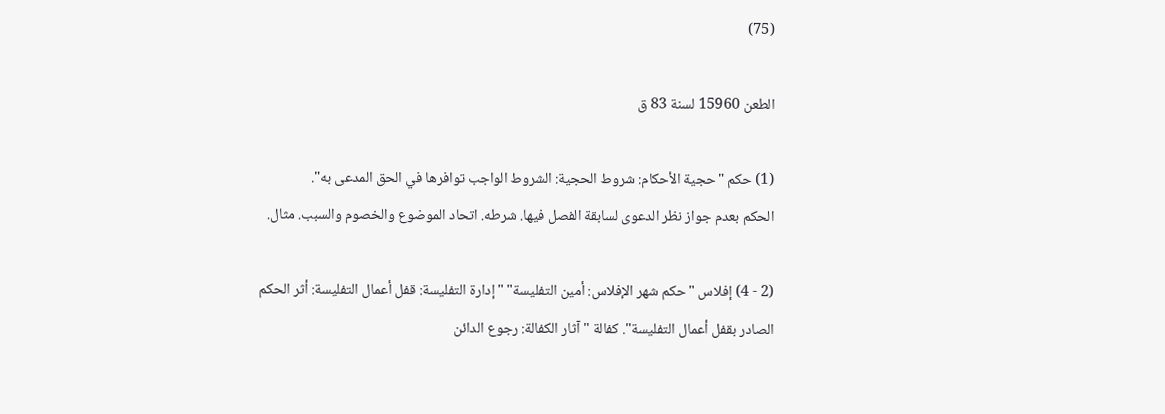(75)

الطعن 15960 لسنة 83 ق

(1) حكم "حجية الأحكام: شروط الحجية: الشروط الواجب توافرها في الحق المدعى به".
الحكم بعدم جواز نظر الدعوى لسابقة الفصل فيها. شرطه. اتحاد الموضوع والخصوم والسبب. مثال.

(2 - 4) إفلاس "حكم شهر الإفلاس: أمين التفليسة" "إدارة التفليسة: قفل أعمال التفليسة: أثر الحكم الصادر بقفل أعمال التفليسة". كفالة "آثار الكفالة: رجوع الدائن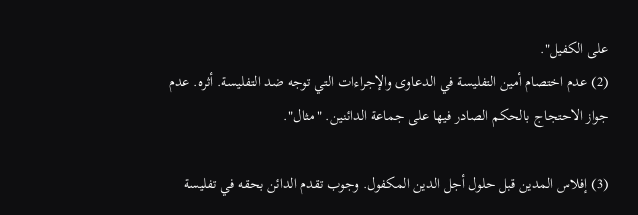على الكفيل".
(2) عدم اختصام أمين التفليسة في الدعاوى والإجراءات التي توجه ضد التفليسة. أثره. عدم جواز الاحتجاج بالحكم الصادر فيها على جماعة الدائنين. "مثال".

(3) إفلاس المدين قبل حلول أجل الدين المكفول. وجوب تقدم الدائن بحقه في تفليسة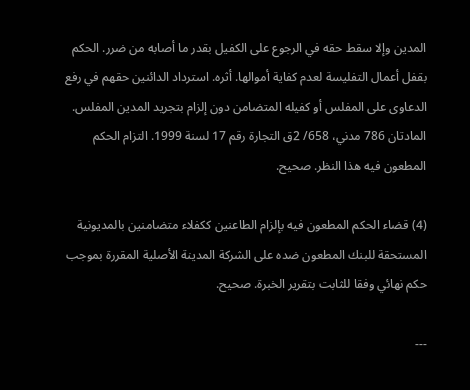المدين وإلا سقط حقه في الرجوع على الكفيل بقدر ما أصابه من ضرر. الحكم بقفل أعمال التفليسة لعدم كفاية أموالها. أثره. استرداد الدائنين حقهم في رفع الدعاوى على المفلس أو كفيله المتضامن دون إلزام بتجريد المدين المفلس. المادتان 786 مدني، 658/ 2ق التجارة رقم 17 لسنة 1999. التزام الحكم المطعون فيه هذا النظر. صحيح.

(4) قضاء الحكم المطعون فيه بإلزام الطاعنين ككفلاء متضامنين بالمديونية المستحقة للبنك المطعون ضده على الشركة المدينة الأصلية المقررة بموجب حكم نهائي وفقا للثابت بتقرير الخبرة. صحيح.

---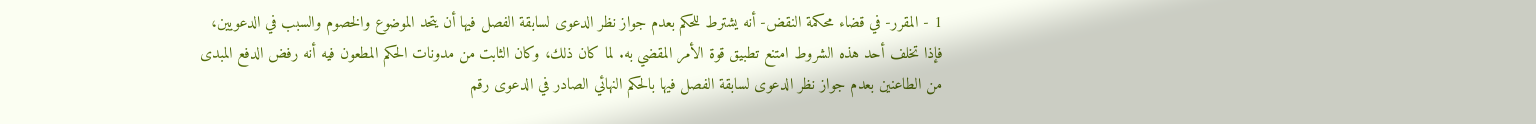1 - المقرر- في قضاء محكمة النقض- أنه يشترط للحكم بعدم جواز نظر الدعوى لسابقة الفصل فيها أن يتحد الموضوع والخصوم والسبب في الدعويين، فإذا تخلف أحد هذه الشروط امتنع تطبيق قوة الأمر المقضي به. لما كان ذلك، وكان الثابت من مدونات الحكم المطعون فيه أنه رفض الدفع المبدى من الطاعنين بعدم جواز نظر الدعوى لسابقة الفصل فيها بالحكم النهائي الصادر في الدعوى رقم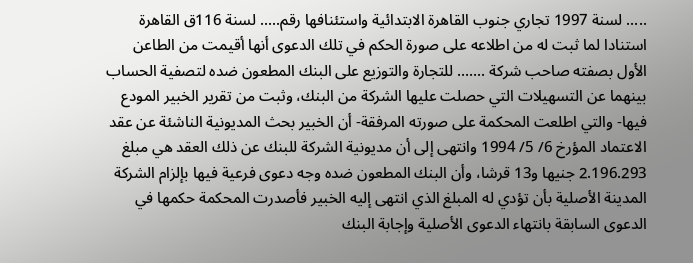..... لسنة 1997 تجاري جنوب القاهرة الابتدائية واستئنافها رقم..... لسنة 116ق القاهرة استنادا لما ثبت له من اطلاعه على صورة الحكم في تلك الدعوى أنها أقيمت من الطاعن الأول بصفته صاحب شركة ....... للتجارة والتوزيع على البنك المطعون ضده لتصفية الحساب بينهما عن التسهيلات التي حصلت عليها الشركة من البنك، وثبت من تقرير الخبير المودع فيها- والتي اطلعت المحكمة على صورته المرفقة- أن الخبير بحث المديونية الناشئة عن عقد الاعتماد المؤرخ 6/ 5/ 1994 وانتهى إلى أن مديونية الشركة للبنك عن ذلك العقد هي مبلغ 2.196.293 جنيها و13 قرشا، وأن البنك المطعون ضده وجه دعوى فرعية فيها بإلزام الشركة المدينة الأصلية بأن تؤدي له المبلغ الذي انتهى إليه الخبير فأصدرت المحكمة حكمها في الدعوى السابقة بانتهاء الدعوى الأصلية وإجابة البنك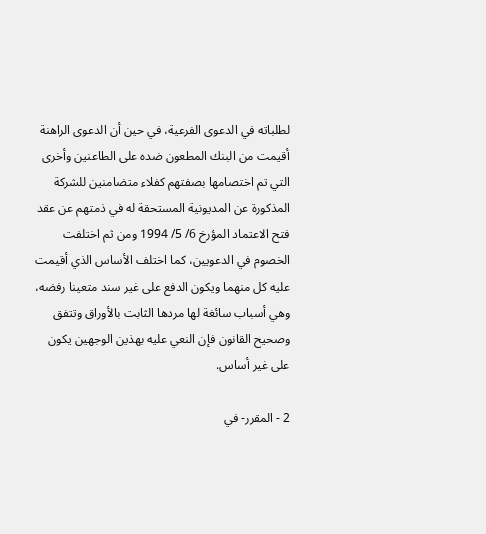لطلباته في الدعوى الفرعية، في حين أن الدعوى الراهنة أقيمت من البنك المطعون ضده على الطاعنين وأخرى التي تم اختصامها بصفتهم كفلاء متضامنين للشركة المذكورة عن المديونية المستحقة له في ذمتهم عن عقد فتح الاعتماد المؤرخ 6/ 5/ 1994 ومن ثم اختلفت الخصوم في الدعويين، كما اختلف الأساس الذي أقيمت عليه كل منهما ويكون الدفع على غير سند متعينا رفضه، وهي أسباب سائغة لها مردها الثابت بالأوراق وتتفق وصحيح القانون فإن النعي عليه بهذين الوجهين يكون على غير أساس.

2 - المقرر- في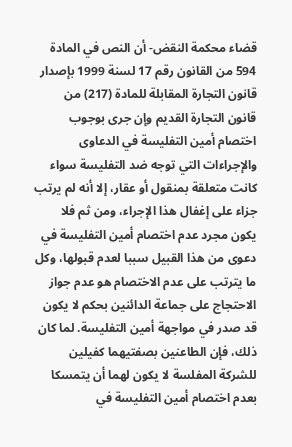قضاء محكمة النقض- أن النص في المادة 594 من القانون رقم 17 لسنة 1999 بإصدار قانون التجارة المقابلة للمادة (217) من قانون التجارة القديم وإن جرى بوجوب اختصام أمين التفليسة في الدعاوى والإجراءات التي توجه ضد التفليسة سواء كانت متعلقة بمنقول أو عقار، إلا أنه لم يرتب جزاء على إغفال هذا الإجراء، ومن ثم فلا يكون مجرد عدم اختصام أمين التفليسة في دعوى من هذا القبيل سببا لعدم قبولها، وكل ما يترتب على عدم الاختصام هو عدم جواز الاحتجاج على جماعة الدائنين بحكم لا يكون قد صدر في مواجهة أمين التفليسة. لما كان ذلك، فإن الطاعنين بصفتيهما كفيلين للشركة المفلسة لا يكون لهما أن يتمسكا بعدم اختصام أمين التفليسة في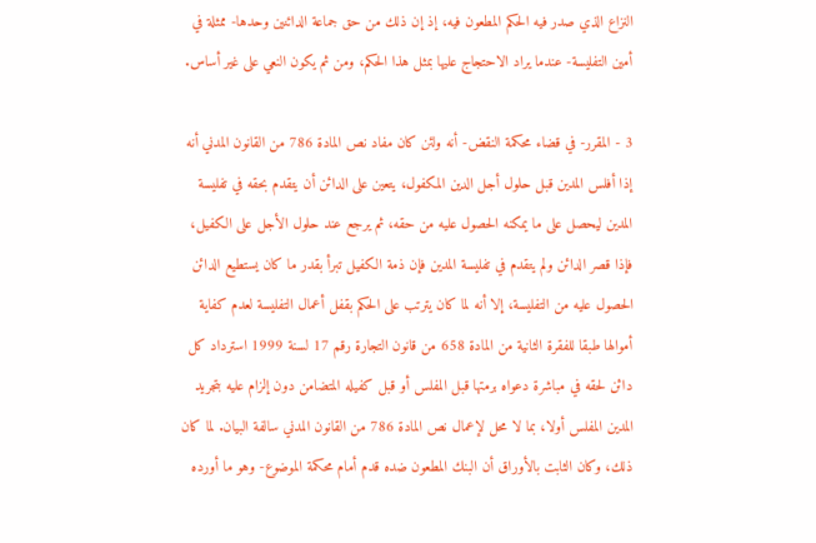النزاع الذي صدر فيه الحكم المطعون فيه، إذ إن ذلك من حق جماعة الدائنين وحدها- ممثلة في أمين التفليسة- عندما يراد الاحتجاج عليها بمثل هذا الحكم، ومن ثم يكون النعي على غير أساس.

3 - المقرر- في قضاء محكمة النقض- أنه ولئن كان مفاد نص المادة 786 من القانون المدني أنه إذا أفلس المدين قبل حلول أجل الدين المكفول، يتعين على الدائن أن يتقدم بحقه في تفليسة المدين ليحصل على ما يمكنه الحصول عليه من حقه، ثم يرجع عند حلول الأجل على الكفيل، فإذا قصر الدائن ولم يتقدم في تفليسة المدين فإن ذمة الكفيل تبرأ بقدر ما كان يستطيع الدائن الحصول عليه من التفليسة، إلا أنه لما كان يترتب على الحكم بقفل أعمال التفليسة لعدم كفاية أموالها طبقا للفقرة الثانية من المادة 658 من قانون التجارة رقم 17 لسنة 1999 استرداد كل دائن لحقه في مباشرة دعواه برمتها قبل المفلس أو قبل كفيله المتضامن دون إلزام عليه بتجريد المدين المفلس أولا، بما لا محل لإعمال نص المادة 786 من القانون المدني سالفة البيان. لما كان ذلك، وكان الثابت بالأوراق أن البنك المطعون ضده قدم أمام محكمة الموضوع- وهو ما أورده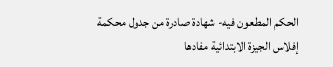الحكم المطعون فيه- شهادة صادرة من جدول محكمة إفلاس الجيزة الابتدائية مفادها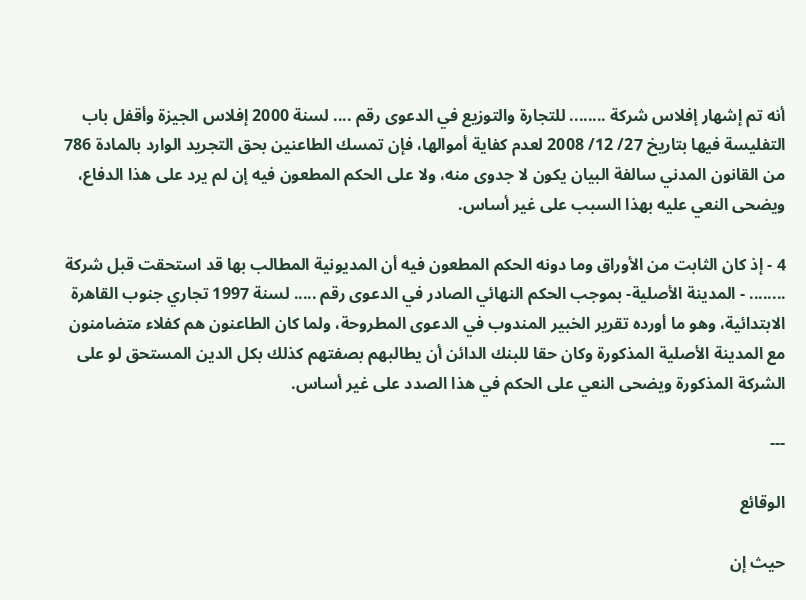أنه تم إشهار إفلاس شركة ........ للتجارة والتوزيع في الدعوى رقم .... لسنة 2000 إفلاس الجيزة وأقفل باب التفليسة فيها بتاريخ 27/ 12/ 2008 لعدم كفاية أموالها، فإن تمسك الطاعنين بحق التجريد الوارد بالمادة 786 من القانون المدني سالفة البيان يكون لا جدوى منه، ولا على الحكم المطعون فيه إن لم يرد على هذا الدفاع، ويضحى النعي عليه بهذا السبب على غير أساس.

4 - إذ كان الثابت من الأوراق وما دونه الحكم المطعون فيه أن المديونية المطالب بها قد استحقت قبل شركة ........ - المدينة الأصلية- بموجب الحكم النهائي الصادر في الدعوى رقم ..... لسنة 1997 تجاري جنوب القاهرة الابتدائية، وهو ما أورده تقرير الخبير المندوب في الدعوى المطروحة، ولما كان الطاعنون هم كفلاء متضامنون مع المدينة الأصلية المذكورة وكان حقا للبنك الدائن أن يطالبهم بصفتهم كذلك بكل الدين المستحق لو على الشركة المذكورة ويضحى النعي على الحكم في هذا الصدد على غير أساس.

---

الوقائع

حيث إن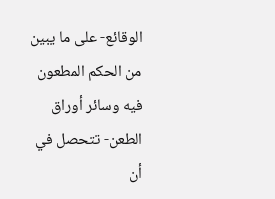الوقائع- على ما يبين من الحكم المطعون فيه وسائر أوراق الطعن- تتحصل في أن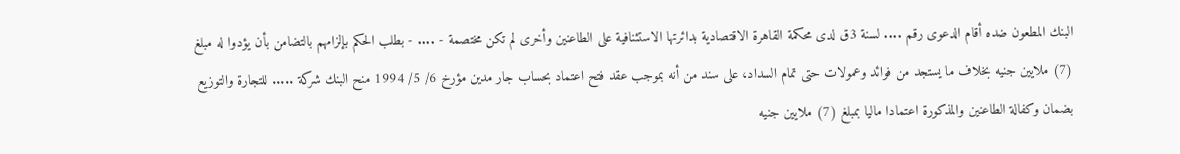البنك المطعون ضده أقام الدعوى رقم .... لسنة 3ق لدى محكمة القاهرة الاقتصادية بدائرتها الاستئنافية على الطاعنين وأخرى لم تكن مختصمة - .... - بطلب الحكم بإلزامهم بالتضامن بأن يؤدوا له مبلغ (7) ملايين جنيه بخلاف ما يستجد من فوائد وعمولات حتى تمام السداد، على سند من أنه بموجب عقد فتح اعتماد بحساب جار مدين مؤرخ 6/ 5/ 1994 منح البنك شركة ..... للتجارة والتوزيع بضمان وكفالة الطاعنين والمذكورة اعتمادا ماليا بمبلغ (7) ملايين جنيه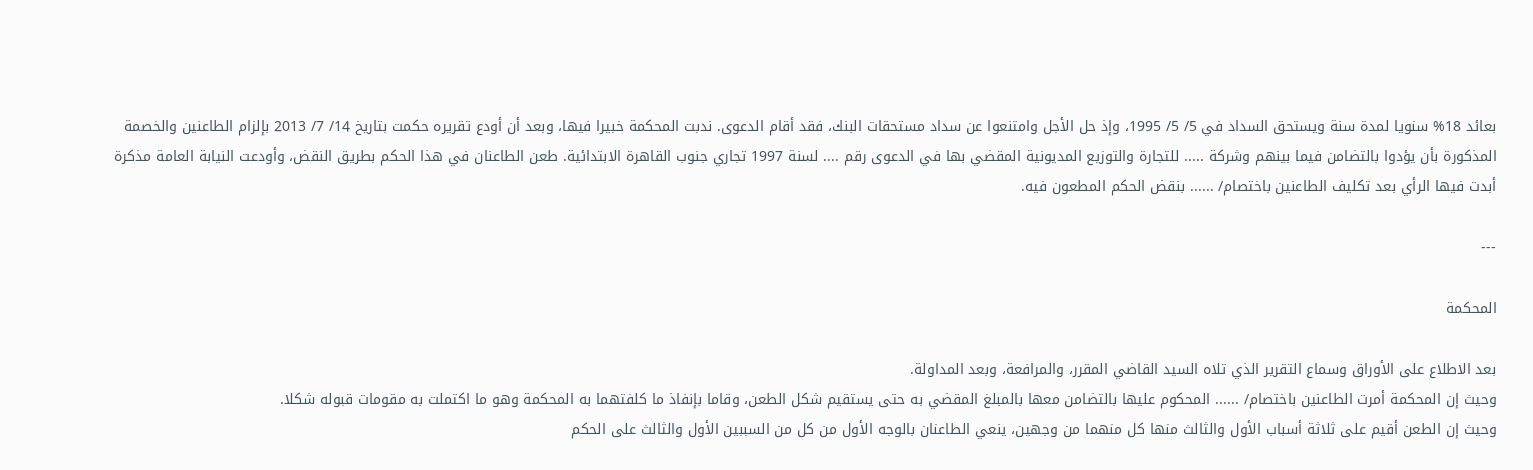بعائد 18% سنويا لمدة سنة ويستحق السداد في 5/ 5/ 1995، وإذ حل الأجل وامتنعوا عن سداد مستحقات البنك، فقد أقام الدعوى. ندبت المحكمة خبيرا فيها، وبعد أن أودع تقريره حكمت بتاريخ 14/ 7/ 2013 بإلزام الطاعنين والخصمة المذكورة بأن يؤدوا بالتضامن فيما بينهم وشركة ..... للتجارة والتوزيع المديونية المقضي بها في الدعوى رقم .... لسنة 1997 تجاري جنوب القاهرة الابتدائية. طعن الطاعنان في هذا الحكم بطريق النقض، وأودعت النيابة العامة مذكرة أبدت فيها الرأي بعد تكليف الطاعنين باختصام/ ...... بنقض الحكم المطعون فيه.

---

المحكمة

بعد الاطلاع على الأوراق وسماع التقرير الذي تلاه السيد القاضي المقرر، والمرافعة، وبعد المداولة.
وحيث إن المحكمة أمرت الطاعنين باختصام/ ...... المحكوم عليها بالتضامن معها بالمبلغ المقضي به حتى يستقيم شكل الطعن، وقاما بإنفاذ ما كلفتهما به المحكمة وهو ما اكتملت به مقومات قبوله شكلا.
وحيث إن الطعن أقيم على ثلاثة أسباب الأول والثالث منها كل منهما من وجهين، ينعي الطاعنان بالوجه الأول من كل من السببين الأول والثالث على الحكم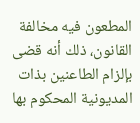المطعون فيه مخالفة القانون، ذلك أنه قضى بإلزام الطاعنين بذات المديونية المحكوم بها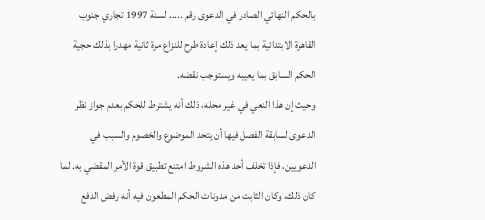بالحكم النهائي الصادر في الدعوى رقم ..... لسنة 1997 تجاري جنوب القاهرة الابتدائية بما يعد ذلك إعادة طرح للنزاع مرة ثانية مهدرا بذلك حجية الحكم السابق بما يعيبه ويستوجب نقضه.
وحيث إن هذا النعي في غير محله، ذلك أنه يشترط للحكم بعدم جواز نظر الدعوى لسابقة الفصل فيها أن يتحد الموضوع والخصوم والسبب في الدعويين، فإذا تخلف أحد هذه الشروط امتنع تطبيق قوة الأمر المقضي به. لما كان ذلك، وكان الثابت من مدونات الحكم المطعون فيه أنه رفض الدفع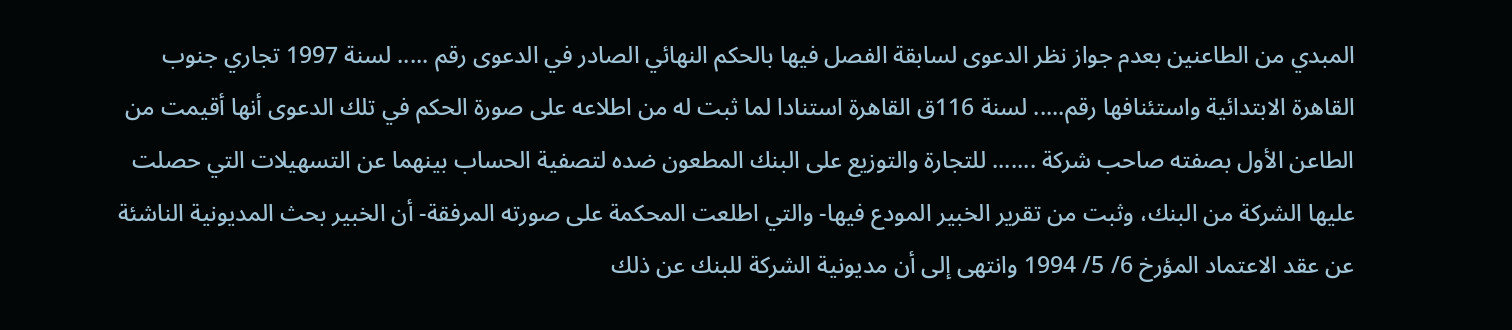المبدي من الطاعنين بعدم جواز نظر الدعوى لسابقة الفصل فيها بالحكم النهائي الصادر في الدعوى رقم ..... لسنة 1997 تجاري جنوب القاهرة الابتدائية واستئنافها رقم..... لسنة 116ق القاهرة استنادا لما ثبت له من اطلاعه على صورة الحكم في تلك الدعوى أنها أقيمت من الطاعن الأول بصفته صاحب شركة ....... للتجارة والتوزيع على البنك المطعون ضده لتصفية الحساب بينهما عن التسهيلات التي حصلت عليها الشركة من البنك، وثبت من تقرير الخبير المودع فيها- والتي اطلعت المحكمة على صورته المرفقة- أن الخبير بحث المديونية الناشئة عن عقد الاعتماد المؤرخ 6/ 5/ 1994 وانتهى إلى أن مديونية الشركة للبنك عن ذلك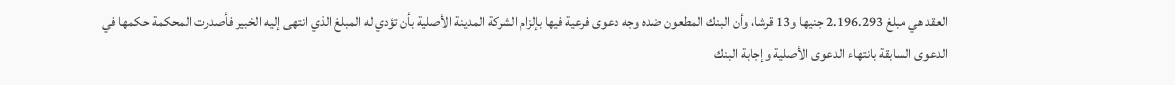العقد هي مبلغ 2.196.293 جنيها و13 قرشا، وأن البنك المطعون ضده وجه دعوى فرعية فيها بإلزام الشركة المدينة الأصلية بأن تؤدي له المبلغ الذي انتهى إليه الخبير فأصدرت المحكمة حكمها في الدعوى السابقة بانتهاء الدعوى الأصلية وإجابة البنك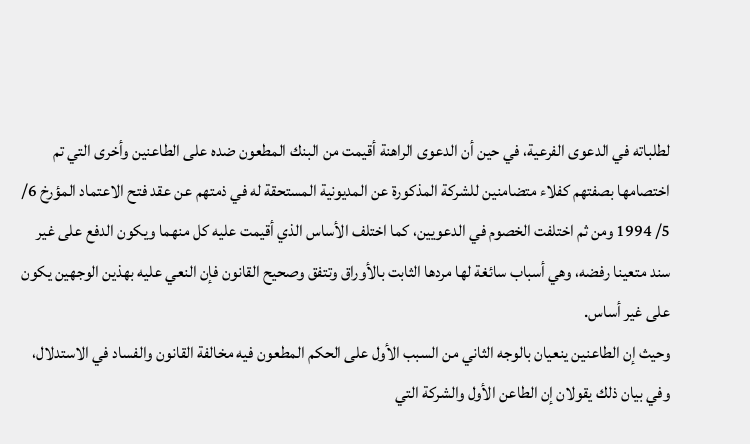لطلباته في الدعوى الفرعية، في حين أن الدعوى الراهنة أقيمت من البنك المطعون ضده على الطاعنين وأخرى التي تم اختصامها بصفتهم كفلاء متضامنين للشركة المذكورة عن المديونية المستحقة له في ذمتهم عن عقد فتح الاعتماد المؤرخ 6/ 5/ 1994 ومن ثم اختلفت الخصوم في الدعويين، كما اختلف الأساس الذي أقيمت عليه كل منهما ويكون الدفع على غير سند متعينا رفضه، وهي أسباب سائغة لها مردها الثابت بالأوراق وتتفق وصحيح القانون فإن النعي عليه بهذين الوجهين يكون على غير أساس.
وحيث إن الطاعنين ينعيان بالوجه الثاني من السبب الأول على الحكم المطعون فيه مخالفة القانون والفساد في الاستدلال، وفي بيان ذلك يقولان إن الطاعن الأول والشركة التي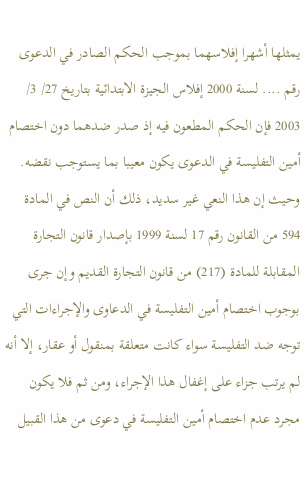يمثلها أشهرا إفلاسهما بموجب الحكم الصادر في الدعوى رقم .... لسنة 2000 إفلاس الجيزة الابتدائية بتاريخ 27/ 3/ 2003 فإن الحكم المطعون فيه إذ صدر ضدهما دون اختصام أمين التفليسة في الدعوى يكون معيبا بما يستوجب نقضه.
وحيث إن هذا النعي غير سديد، ذلك أن النص في المادة 594 من القانون رقم 17 لسنة 1999 بإصدار قانون التجارة المقابلة للمادة (217) من قانون التجارة القديم وإن جرى بوجوب اختصام أمين التفليسة في الدعاوى والإجراءات التي توجه ضد التفليسة سواء كانت متعلقة بمنقول أو عقار، إلا أنه لم يرتب جزاء على إغفال هذا الإجراء، ومن ثم فلا يكون مجرد عدم اختصام أمين التفليسة في دعوى من هذا القبيل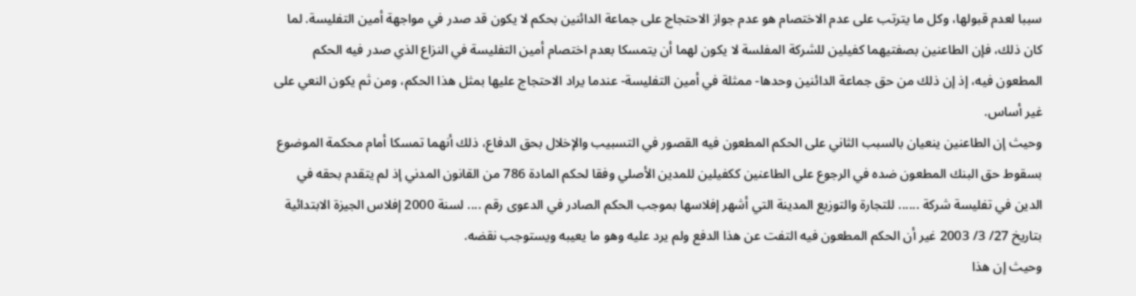سببا لعدم قبولها، وكل ما يترتب على عدم الاختصام هو عدم جواز الاحتجاج على جماعة الدائنين بحكم لا يكون قد صدر في مواجهة أمين التفليسة. لما كان ذلك، فإن الطاعنين بصفتيهما كفيلين للشركة المفلسة لا يكون لهما أن يتمسكا بعدم اختصام أمين التفليسة في النزاع الذي صدر فيه الحكم المطعون فيه، إذ إن ذلك من حق جماعة الدائنين وحدها- ممثلة في أمين التفليسة- عندما يراد الاحتجاج عليها بمثل هذا الحكم، ومن ثم يكون النعي على غير أساس.
وحيث إن الطاعنين ينعيان بالسبب الثاني على الحكم المطعون فيه القصور في التسبيب والإخلال بحق الدفاع، ذلك أنهما تمسكا أمام محكمة الموضوع بسقوط حق البنك المطعون ضده في الرجوع على الطاعنين ككفيلين للمدين الأصلي وفقا لحكم المادة 786 من القانون المدني إذ لم يتقدم بحقه في الدين في تفليسة شركة ...... للتجارة والتوزيع المدينة التي أشهر إفلاسها بموجب الحكم الصادر في الدعوى رقم .... لسنة 2000 إفلاس الجيزة الابتدائية بتاريخ 27/ 3/ 2003 غير أن الحكم المطعون فيه التفت عن هذا الدفع ولم يرد عليه وهو ما يعيبه ويستوجب نقضه.
وحيث إن هذا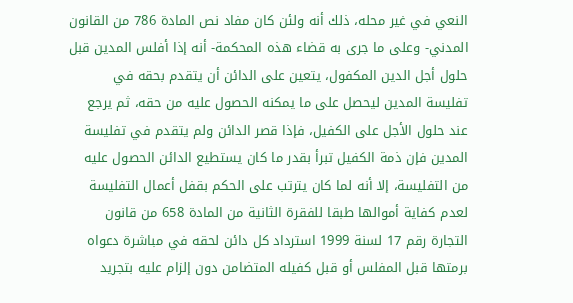النعي في غير محله، ذلك أنه ولئن كان مفاد نص المادة 786 من القانون المدني- وعلى ما جرى به قضاء هذه المحكمة- أنه إذا أفلس المدين قبل حلول أجل الدين المكفول، يتعين على الدائن أن يتقدم بحقه في تفليسة المدين ليحصل على ما يمكنه الحصول عليه من حقه، ثم يرجع عند حلول الأجل على الكفيل، فإذا قصر الدائن ولم يتقدم في تفليسة المدين فإن ذمة الكفيل تبرأ بقدر ما كان يستطيع الدائن الحصول عليه من التفليسة، إلا أنه لما كان يترتب على الحكم بقفل أعمال التفليسة لعدم كفاية أموالها طبقا للفقرة الثانية من المادة 658 من قانون التجارة رقم 17 لسنة 1999 استرداد كل دائن لحقه في مباشرة دعواه برمتها قبل المفلس أو قبل كفيله المتضامن دون إلزام عليه بتجريد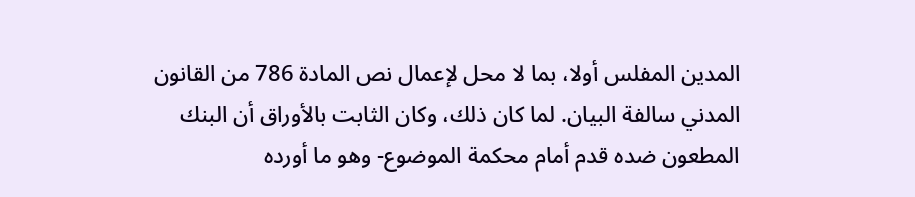المدين المفلس أولا، بما لا محل لإعمال نص المادة 786 من القانون المدني سالفة البيان. لما كان ذلك، وكان الثابت بالأوراق أن البنك المطعون ضده قدم أمام محكمة الموضوع- وهو ما أورده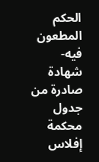الحكم المطعون فيه- شهادة صادرة من جدول محكمة إفلاس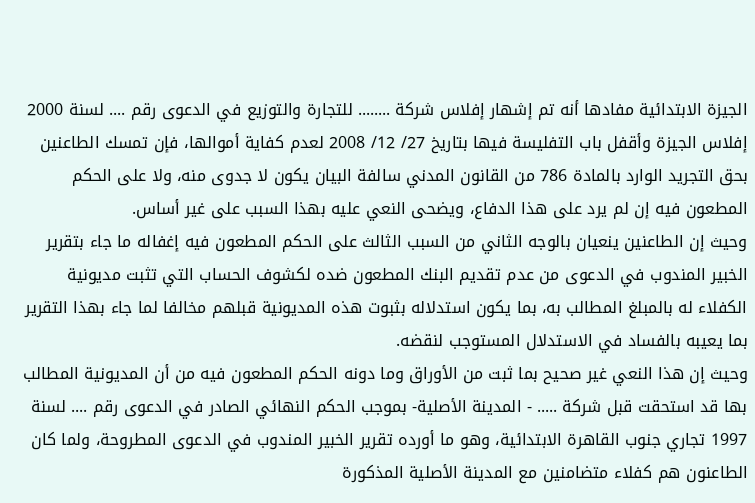الجيزة الابتدائية مفادها أنه تم إشهار إفلاس شركة ........ للتجارة والتوزيع في الدعوى رقم .... لسنة 2000 إفلاس الجيزة وأقفل باب التفليسة فيها بتاريخ 27/ 12/ 2008 لعدم كفاية أموالها، فإن تمسك الطاعنين بحق التجريد الوارد بالمادة 786 من القانون المدني سالفة البيان يكون لا جدوى منه، ولا على الحكم المطعون فيه إن لم يرد على هذا الدفاع، ويضحى النعي عليه بهذا السبب على غير أساس.
وحيث إن الطاعنين ينعيان بالوجه الثاني من السبب الثالث على الحكم المطعون فيه إغفاله ما جاء بتقرير الخبير المندوب في الدعوى من عدم تقديم البنك المطعون ضده لكشوف الحساب التي تثبت مديونية الكفلاء له بالمبلغ المطالب به، بما يكون استدلاله بثبوت هذه المديونية قبلهم مخالفا لما جاء بهذا التقرير بما يعيبه بالفساد في الاستدلال المستوجب لنقضه.
وحيث إن هذا النعي غير صحيح بما ثبت من الأوراق وما دونه الحكم المطعون فيه من أن المديونية المطالب بها قد استحقت قبل شركة ..... - المدينة الأصلية- بموجب الحكم النهائي الصادر في الدعوى رقم .... لسنة 1997 تجاري جنوب القاهرة الابتدائية، وهو ما أورده تقرير الخبير المندوب في الدعوى المطروحة، ولما كان الطاعنون هم كفلاء متضامنين مع المدينة الأصلية المذكورة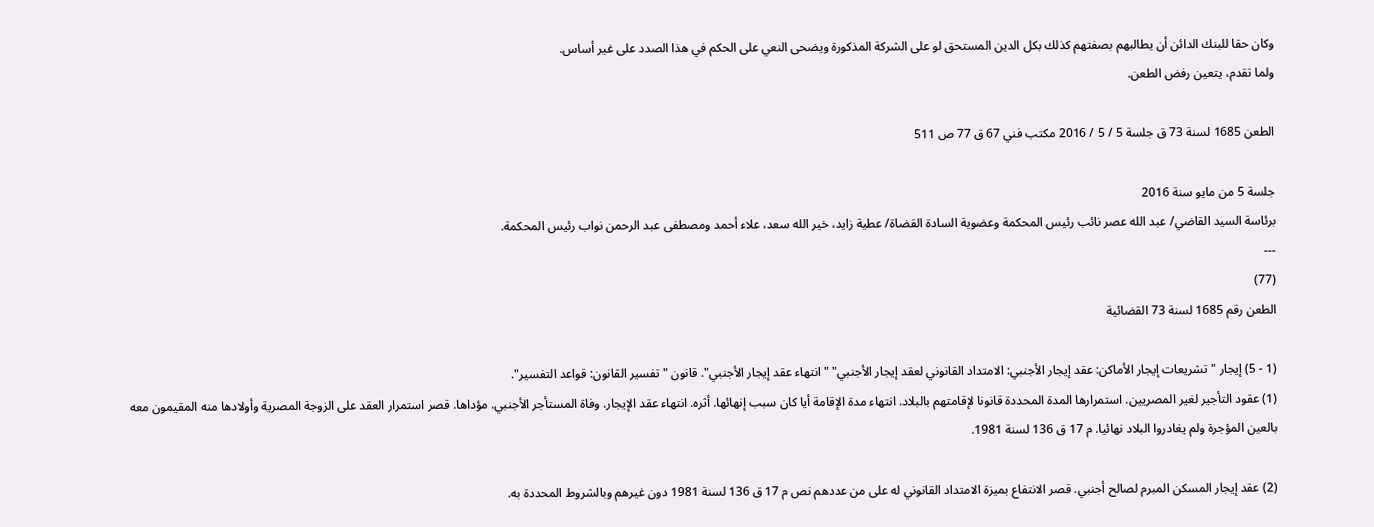وكان حقا للبنك الدائن أن يطالبهم بصفتهم كذلك بكل الدين المستحق لو على الشركة المذكورة ويضحى النعي على الحكم في هذا الصدد على غير أساس.
ولما تقدم، يتعين رفض الطعن.

الطعن 1685 لسنة 73 ق جلسة 5 / 5 / 2016 مكتب فني 67 ق 77 ص 511

جلسة 5 من مايو سنة 2016
برئاسة السيد القاضي/ عبد الله عصر نائب رئيس المحكمة وعضوية السادة القضاة/ عطية زايد، خير الله سعد، علاء أحمد ومصطفى عبد الرحمن نواب رئيس المحكمة.
---
(77)
الطعن رقم 1685 لسنة 73 القضائية

(1 - 5) إيجار "تشريعات إيجار الأماكن: عقد إيجار الأجنبي: الامتداد القانوني لعقد إيجار الأجنبي" "انتهاء عقد إيجار الأجنبي". قانون "تفسير القانون: قواعد التفسير".
(1) عقود التأجير لغير المصريين. استمرارها المدة المحددة قانونا لإقامتهم بالبلاد. انتهاء مدة الإقامة أيا كان سبب إنهائها. أثره. انتهاء عقد الإيجار. وفاة المستأجر الأجنبي. مؤداها. قصر استمرار العقد على الزوجة المصرية وأولادها منه المقيمون معه بالعين المؤجرة ولم يغادروا البلاد نهائيا. م 17 ق 136 لسنة 1981.

(2) عقد إيجار المسكن المبرم لصالح أجنبي. قصر الانتفاع بميزة الامتداد القانوني له على من عددهم نص م 17 ق 136 لسنة 1981 دون غيرهم وبالشروط المحددة به.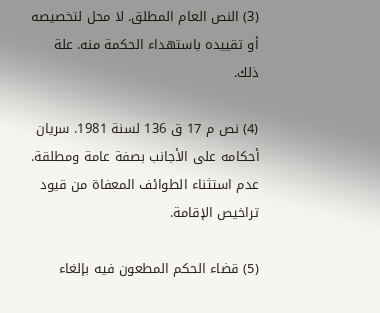(3) النص العام المطلق. لا محل لتخصيصه أو تقييده باستهداء الحكمة منه. علة ذلك.

(4) نص م 17 ق 136 لسنة 1981. سريان أحكامه على الأجانب بصفة عامة ومطلقة. عدم استثناء الطوائف المعفاة من قيود تراخيص الإقامة.

(5) قضاء الحكم المطعون فيه بإلغاء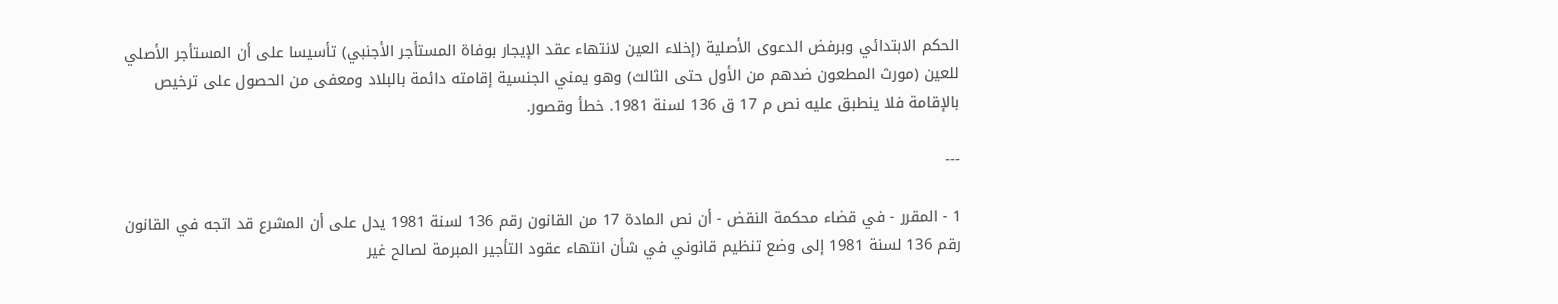الحكم الابتدائي وبرفض الدعوى الأصلية (إخلاء العين لانتهاء عقد الإيجار بوفاة المستأجر الأجنبي) تأسيسا على أن المستأجر الأصلي للعين (مورث المطعون ضدهم من الأول حتى الثالث) وهو يمني الجنسية إقامته دائمة بالبلاد ومعفى من الحصول على ترخيص بالإقامة فلا ينطبق عليه نص م 17 ق 136 لسنة 1981. خطأ وقصور.

---

1 - المقرر - في قضاء محكمة النقض - أن نص المادة 17 من القانون رقم 136 لسنة 1981 يدل على أن المشرع قد اتجه في القانون رقم 136 لسنة 1981 إلى وضع تنظيم قانوني في شأن انتهاء عقود التأجير المبرمة لصالح غير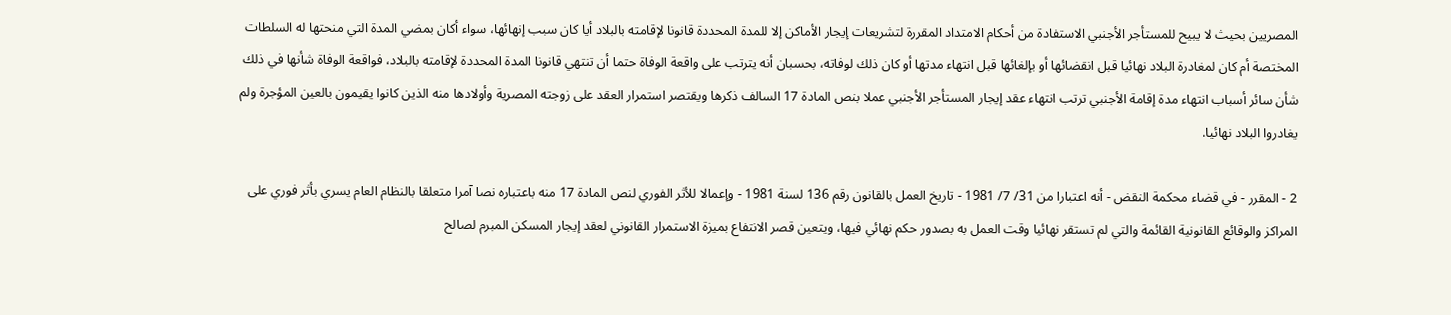المصريين بحيث لا يبيح للمستأجر الأجنبي الاستفادة من أحكام الامتداد المقررة لتشريعات إيجار الأماكن إلا للمدة المحددة قانونا لإقامته بالبلاد أيا كان سبب إنهائها، سواء أكان بمضي المدة التي منحتها له السلطات المختصة أم كان لمغادرة البلاد نهائيا قبل انقضائها أو بإلغائها قبل انتهاء مدتها أو كان ذلك لوفاته، بحسبان أنه يترتب على واقعة الوفاة حتما أن تنتهي قانونا المدة المحددة لإقامته بالبلاد، فواقعة الوفاة شأنها في ذلك شأن سائر أسباب انتهاء مدة إقامة الأجنبي ترتب انتهاء عقد إيجار المستأجر الأجنبي عملا بنص المادة 17 السالف ذكرها ويقتصر استمرار العقد على زوجته المصرية وأولادها منه الذين كانوا يقيمون بالعين المؤجرة ولم يغادروا البلاد نهائيا.

2 - المقرر - في قضاء محكمة النقض - أنه اعتبارا من 31/ 7/ 1981 - تاريخ العمل بالقانون رقم 136 لسنة 1981 - وإعمالا للأثر الفوري لنص المادة 17 منه باعتباره نصا آمرا متعلقا بالنظام العام يسري بأثر فوري على المراكز والوقائع القانونية القائمة والتي لم تستقر نهائيا وقت العمل به بصدور حكم نهائي فيها، ويتعين قصر الانتفاع بميزة الاستمرار القانوني لعقد إيجار المسكن المبرم لصالح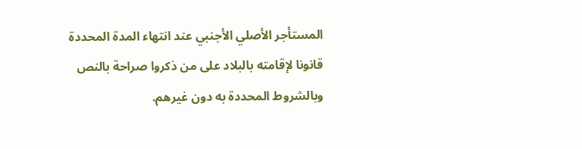المستأجر الأصلي الأجنبي عند انتهاء المدة المحددة قانونا لإقامته بالبلاد على من ذكروا صراحة بالنص وبالشروط المحددة به دون غيرهم.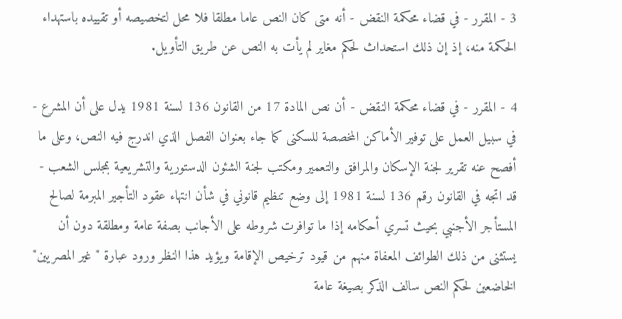3 - المقرر - في قضاء محكمة النقض - أنه متى كان النص عاما مطلقا فلا محل لتخصيصه أو تقييده باستهداء الحكمة منه، إذ إن ذلك استحداث لحكم مغاير لم يأت به النص عن طريق التأويل.

4 - المقرر - في قضاء محكمة النقض - أن نص المادة 17 من القانون 136 لسنة 1981 يدل على أن المشرع - في سبيل العمل على توفير الأماكن المخصصة للسكنى كما جاء بعنوان الفصل الذي اندرج فيه النص، وعلى ما أفصح عنه تقرير لجنة الإسكان والمرافق والتعمير ومكتب لجنة الشئون الدستورية والتشريعية بمجلس الشعب - قد اتجه في القانون رقم 136 لسنة 1981 إلى وضع تنظيم قانوني في شأن انتهاء عقود التأجير المبرمة لصالح المستأجر الأجنبي بحيث تسري أحكامه إذا ما توافرت شروطه على الأجانب بصفة عامة ومطلقة دون أن يستثنى من ذلك الطوائف المعفاة منهم من قيود ترخيص الإقامة ويؤيد هذا النظر ورود عبارة "غير المصريين" الخاضعين لحكم النص سالف الذكر بصيغة عامة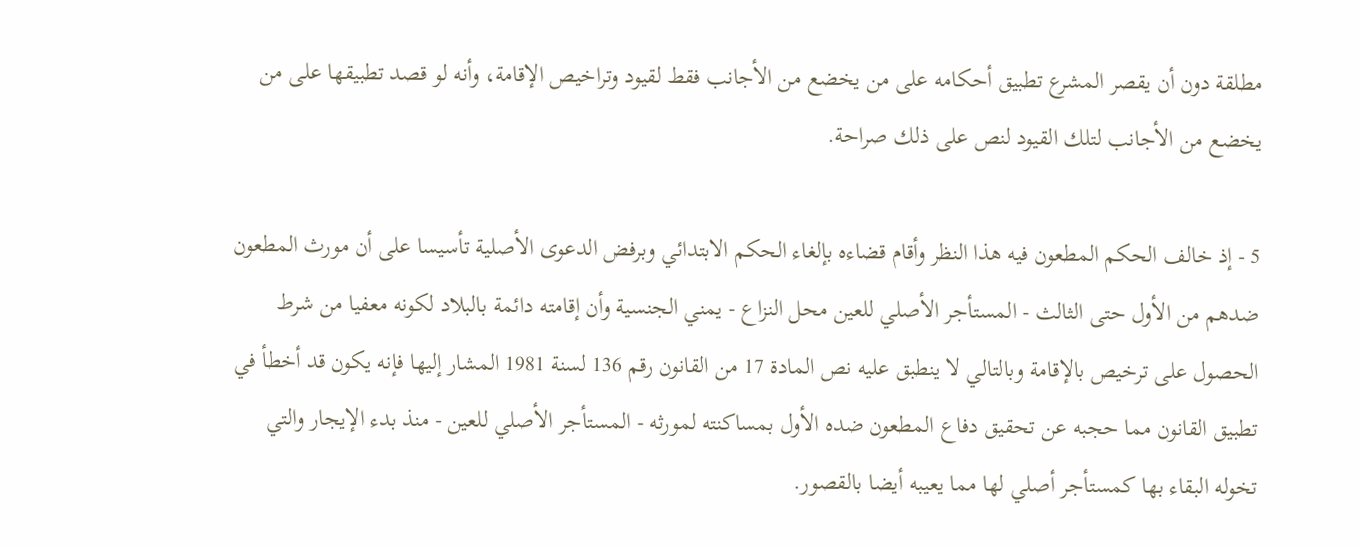مطلقة دون أن يقصر المشرع تطبيق أحكامه على من يخضع من الأجانب فقط لقيود وتراخيص الإقامة، وأنه لو قصد تطبيقها على من يخضع من الأجانب لتلك القيود لنص على ذلك صراحة.

5 - إذ خالف الحكم المطعون فيه هذا النظر وأقام قضاءه بإلغاء الحكم الابتدائي وبرفض الدعوى الأصلية تأسيسا على أن مورث المطعون ضدهم من الأول حتى الثالث - المستأجر الأصلي للعين محل النزاع - يمني الجنسية وأن إقامته دائمة بالبلاد لكونه معفيا من شرط الحصول على ترخيص بالإقامة وبالتالي لا ينطبق عليه نص المادة 17 من القانون رقم 136 لسنة 1981 المشار إليها فإنه يكون قد أخطأ في تطبيق القانون مما حجبه عن تحقيق دفاع المطعون ضده الأول بمساكنته لمورثه - المستأجر الأصلي للعين - منذ بدء الإيجار والتي تخوله البقاء بها كمستأجر أصلي لها مما يعيبه أيضا بالقصور.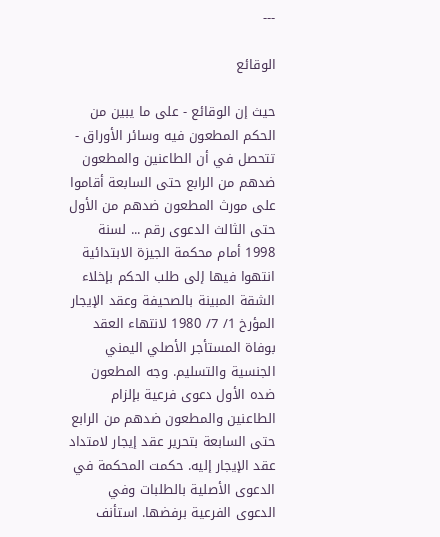---

الوقائع

حيث إن الوقائع - على ما يبين من الحكم المطعون فيه وسائر الأوراق - تتحصل في أن الطاعنين والمطعون ضدهم من الرابع حتى السابعة أقاموا على مورث المطعون ضدهم من الأول حتى الثالث الدعوى رقم ... لسنة 1998 أمام محكمة الجيزة الابتدائية انتهوا فيها إلى طلب الحكم بإخلاء الشقة المبينة بالصحيفة وعقد الإيجار المؤرخ 1/ 7/ 1980 لانتهاء العقد بوفاة المستأجر الأصلي اليمني الجنسية والتسليم. وجه المطعون ضده الأول دعوى فرعية بإلزام الطاعنين والمطعون ضدهم من الرابع حتى السابعة بتحرير عقد إيجار لامتداد عقد الإيجار إليه. حكمت المحكمة في الدعوى الأصلية بالطلبات وفي الدعوى الفرعية برفضها. استأنف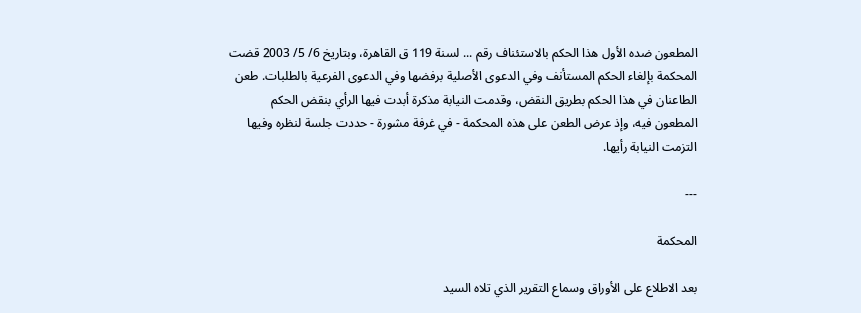المطعون ضده الأول هذا الحكم بالاستئناف رقم ... لسنة 119 ق القاهرة، وبتاريخ 6/ 5/ 2003 قضت المحكمة بإلغاء الحكم المستأنف وفي الدعوى الأصلية برفضها وفي الدعوى الفرعية بالطلبات. طعن الطاعنان في هذا الحكم بطريق النقض، وقدمت النيابة مذكرة أبدت فيها الرأي بنقض الحكم المطعون فيه، وإذ عرض الطعن على هذه المحكمة - في غرفة مشورة - حددت جلسة لنظره وفيها التزمت النيابة رأيها.

---

المحكمة

بعد الاطلاع على الأوراق وسماع التقرير الذي تلاه السيد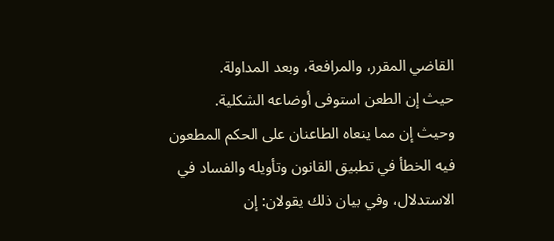القاضي المقرر، والمرافعة، وبعد المداولة.
حيث إن الطعن استوفى أوضاعه الشكلية.
وحيث إن مما ينعاه الطاعنان على الحكم المطعون فيه الخطأ في تطبيق القانون وتأويله والفساد في الاستدلال، وفي بيان ذلك يقولان: إن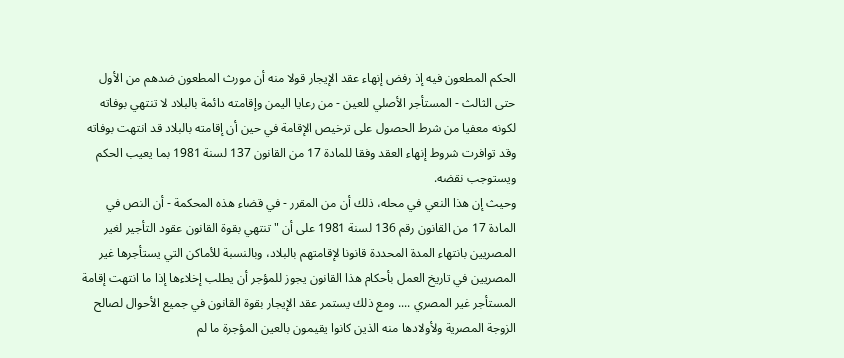الحكم المطعون فيه إذ رفض إنهاء عقد الإيجار قولا منه أن مورث المطعون ضدهم من الأول حتى الثالث - المستأجر الأصلي للعين - من رعايا اليمن وإقامته دائمة بالبلاد لا تنتهي بوفاته لكونه معفيا من شرط الحصول على ترخيص الإقامة في حين أن إقامته بالبلاد قد انتهت بوفاته وقد توافرت شروط إنهاء العقد وفقا للمادة 17 من القانون 137 لسنة 1981 بما يعيب الحكم ويستوجب نقضه.
وحيث إن هذا النعي في محله، ذلك أن من المقرر - في قضاء هذه المحكمة - أن النص في المادة 17 من القانون رقم 136 لسنة 1981 على أن "تنتهي بقوة القانون عقود التأجير لغير المصريين بانتهاء المدة المحددة قانونا لإقامتهم بالبلاد، وبالنسبة للأماكن التي يستأجرها غير المصريين في تاريخ العمل بأحكام هذا القانون يجوز للمؤجر أن يطلب إخلاءها إذا ما انتهت إقامة المستأجر غير المصري .... ومع ذلك يستمر عقد الإيجار بقوة القانون في جميع الأحوال لصالح الزوجة المصرية ولأولادها منه الذين كانوا يقيمون بالعين المؤجرة ما لم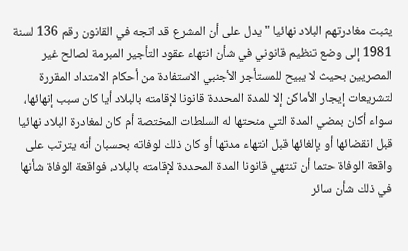يثبت مغادرتهم البلاد نهائيا "يدل على أن المشرع قد اتجه في القانون رقم 136 لسنة 1981 إلى وضع تنظيم قانوني في شأن انتهاء عقود التأجير المبرمة لصالح غير المصريين بحيث لا يبيح للمستأجر الأجنبي الاستفادة من أحكام الامتداد المقررة لتشريعات إيجار الأماكن إلا للمدة المحددة قانونا لإقامته بالبلاد أيا كان سبب إنهائها، سواء أكان بمضي المدة التي منحتها له السلطات المختصة أم كان لمغادرة البلاد نهائيا قبل انقضائها أو بإلغائها قبل انتهاء مدتها أو كان ذلك لوفاته بحسبان أنه يترتب على واقعة الوفاة حتما أن تنتهي قانونا المدة المحددة لإقامته بالبلاد، فواقعة الوفاة شأنها في ذلك شأن سائر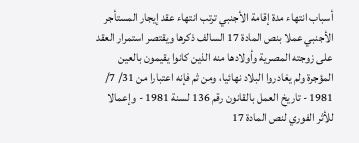أسباب انتهاء مدة إقامة الأجنبي ترتب انتهاء عقد إيجار المستأجر الأجنبي عملا بنص المادة 17 السالف ذكرها ويقتصر استمرار العقد على زوجته المصرية وأولادها منه الذين كانوا يقيمون بالعين المؤجرة ولم يغادروا البلاد نهائيا، ومن ثم فإنه اعتبارا من 31/ 7/ 1981 - تاريخ العمل بالقانون رقم 136 لسنة 1981 - وإعمالا للأثر الفوري لنص المادة 17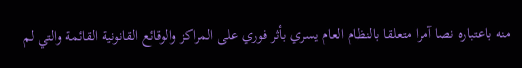منه باعتباره نصا آمرا متعلقا بالنظام العام يسري بأثر فوري على المراكز والوقائع القانونية القائمة والتي لم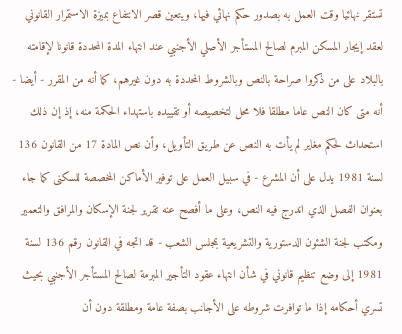تستقر نهائيا وقت العمل به بصدور حكم نهائي فيها، ويتعين قصر الانتفاع بميزة الاستمرار القانوني لعقد إيجار المسكن المبرم لصالح المستأجر الأصلي الأجنبي عند انتهاء المدة المحددة قانونا لإقامته بالبلاد على من ذكروا صراحة بالنص وبالشروط المحددة به دون غيرهم، كما أنه من المقرر - أيضا - أنه متى كان النص عاما مطلقا فلا محل لتخصيصه أو تقييده باستهداء الحكمة منه، إذ إن ذلك استحداث لحكم مغاير لم يأت به النص عن طريق التأويل، وأن نص المادة 17 من القانون 136 لسنة 1981 يدل على أن المشرع - في سبيل العمل على توفير الأماكن المخصصة للسكنى كما جاء بعنوان الفصل الذي اندرج فيه النص، وعلى ما أفصح عنه تقرير لجنة الإسكان والمرافق والتعمير ومكتب لجنة الشئون الدستورية والتشريعية بمجلس الشعب - قد اتجه في القانون رقم 136 لسنة 1981 إلى وضع تنظيم قانوني في شأن انتهاء عقود التأجير المبرمة لصالح المستأجر الأجنبي بحيث تسري أحكامه إذا ما توافرت شروطه على الأجانب بصفة عامة ومطلقة دون أن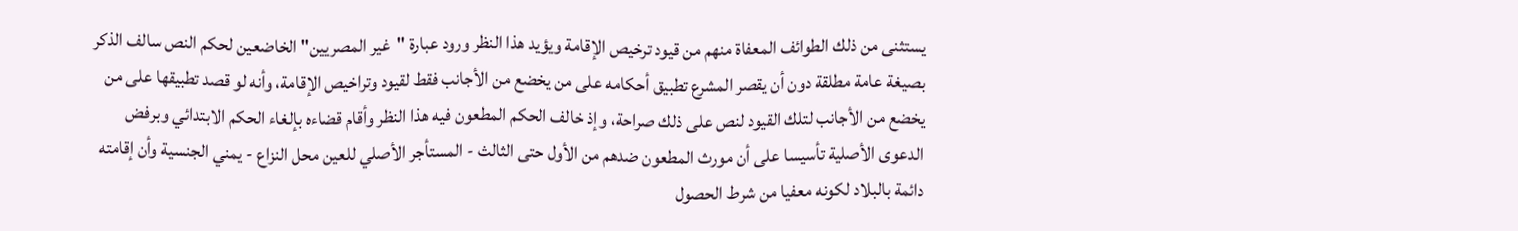يستثنى من ذلك الطوائف المعفاة منهم من قيود ترخيص الإقامة ويؤيد هذا النظر ورود عبارة "غير المصريين" الخاضعين لحكم النص سالف الذكر بصيغة عامة مطلقة دون أن يقصر المشرع تطبيق أحكامه على من يخضع من الأجانب فقط لقيود وتراخيص الإقامة، وأنه لو قصد تطبيقها على من يخضع من الأجانب لتلك القيود لنص على ذلك صراحة، وإذ خالف الحكم المطعون فيه هذا النظر وأقام قضاءه بإلغاء الحكم الابتدائي وبرفض الدعوى الأصلية تأسيسا على أن مورث المطعون ضدهم من الأول حتى الثالث - المستأجر الأصلي للعين محل النزاع - يمني الجنسية وأن إقامته دائمة بالبلاد لكونه معفيا من شرط الحصول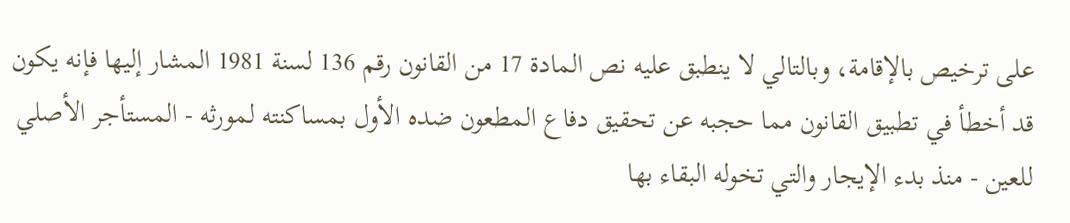على ترخيص بالإقامة، وبالتالي لا ينطبق عليه نص المادة 17 من القانون رقم 136 لسنة 1981 المشار إليها فإنه يكون قد أخطأ في تطبيق القانون مما حجبه عن تحقيق دفاع المطعون ضده الأول بمساكنته لمورثه - المستأجر الأصلي للعين - منذ بدء الإيجار والتي تخوله البقاء بها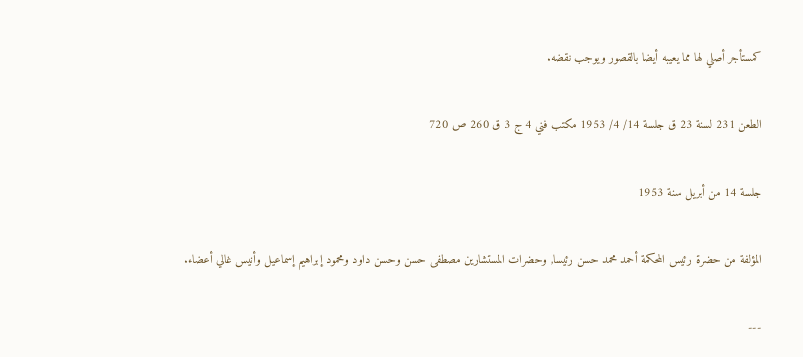كمستأجر أصلي لها مما يعيبه أيضا بالقصور ويوجب نقضه.

الطعن 231 لسنة 23 ق جلسة 14/ 4/ 1953 مكتب فني 4 ج 3 ق 260 ص 720

جلسة 14 من أبريل سنة 1953

المؤلفة من حضرة رئيس المحكمة أحمد محمد حسن رئيسا, وحضرات المستشارين مصطفى حسن وحسن داود ومحمود إبراهيم إسماعيل وأنيس غالي أعضاء.

---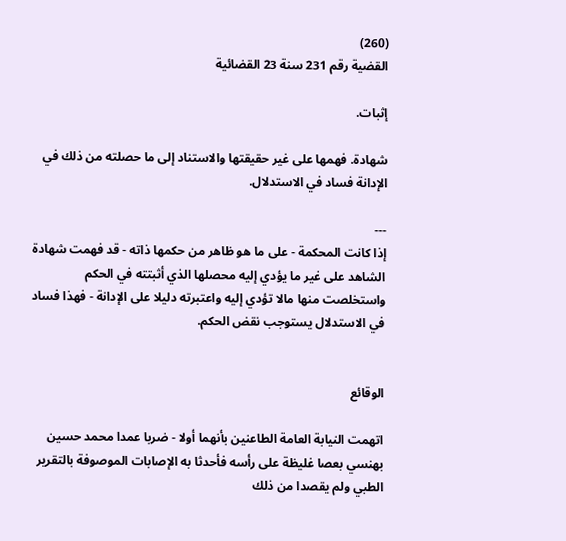(260)
القضية رقم 231 سنة 23 القضائية

إثبات.

شهادة. فهمها على غير حقيقتها والاستناد إلى ما حصلته من ذلك في الإدانة فساد في الاستدلال.

---
إذا كانت المحكمة - على ما هو ظاهر من حكمها ذاته - قد فهمت شهادة الشاهد على غير ما يؤدي إليه محصلها الذي أثبتته في الحكم واستخلصت منها مالا تؤدي إليه واعتبرته دليلا على الإدانة - فهذا فساد في الاستدلال يستوجب نقض الحكم.


الوقائع

اتهمت النيابة العامة الطاعنين بأنهما أولا - ضربا عمدا محمد حسين بهنسي بعصا غليظة على رأسه فأحدثا به الإصابات الموصوفة بالتقرير الطبي ولم يقصدا من ذلك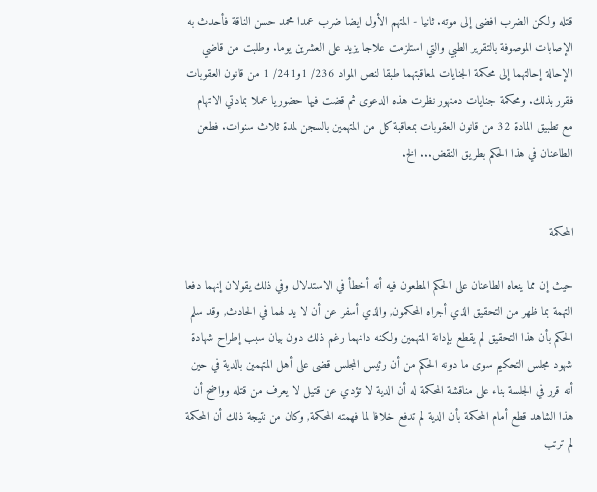قتله ولكن الضرب افضى إلى موته. ثانيا - المتهم الأول ايضا ضرب عمدا محمد حسن الناقة فأحدث به الإصابات الموصوفة بالتقرير الطبي والتي استلزمت علاجا يزيد على العشرين يوما. وطلبت من قاضي الإحالة إحالتهما إلى محكمة الجنايات لمعاقبتهما طبقا لنص المواد 236/ 1و241/ 1 من قانون العقوبات فقرر بذلك. ومحكمة جنايات دمنهور نظرت هذه الدعوى ثم قضت فيها حضوريا عملا بمادتي الاتهام مع تطبيق المادة 32 من قانون العقوبات بمعاقبة كل من المتهمين بالسجن لمدة ثلاث سنوات. فطعن الطاعنان في هذا الحكم بطريق النقض... الخ.


المحكمة

حيث إن مما ينعاه الطاعنان على الحكم المطعون فيه أنه أخطأ في الاستدلال وفي ذلك يقولان إنهما دفعا التهمة بما ظهر من التحقيق الذي أجراه المحكمون, والذي أسفر عن أن لا يد لهما في الحادث, وقد سلم الحكم بأن هذا التحقيق لم يقطع بإدانة المتهمين ولكنه دانهما رغم ذلك دون بيان سبب إطراح شهادة شهود مجلس التحكيم سوى ما دونه الحكم من أن رئيس المجلس قضى على أهل المتهمين بالدية في حين أنه قرر في الجلسة بناء على مناقشة المحكمة له أن الدية لا تؤدي عن قتيل لا يعرف من قتله وواضح أن هذا الشاهد قطع أمام المحكمة بأن الدية لم تدفع خلافا لما فهمته المحكمة, وكان من نتيجة ذلك أن المحكمة لم ترتب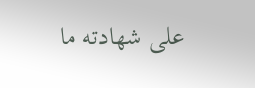على شهادته ما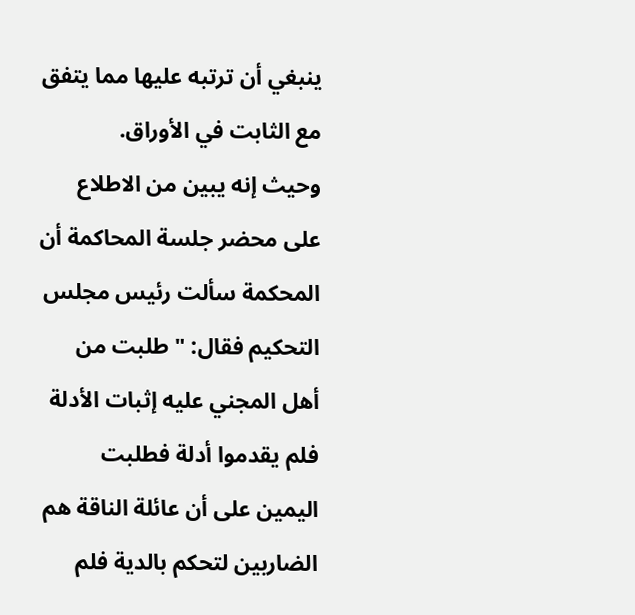ينبغي أن ترتبه عليها مما يتفق مع الثابت في الأوراق.
وحيث إنه يبين من الاطلاع على محضر جلسة المحاكمة أن المحكمة سألت رئيس مجلس التحكيم فقال: "طلبت من أهل المجني عليه إثبات الأدلة فلم يقدموا أدلة فطلبت اليمين على أن عائلة الناقة هم الضاربين لتحكم بالدية فلم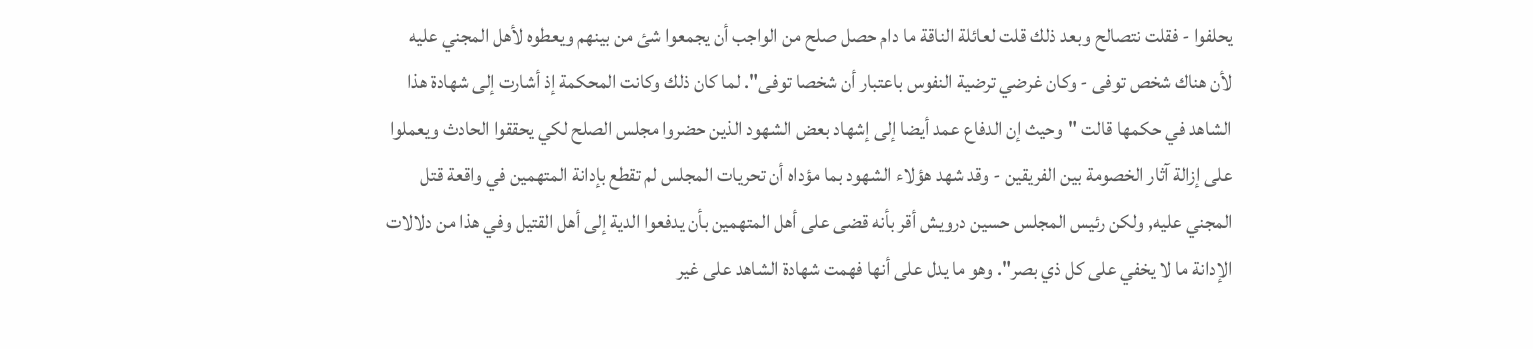يحلفوا - فقلت نتصالح وبعد ذلك قلت لعائلة الناقة ما دام حصل صلح من الواجب أن يجمعوا شئ من بينهم ويعطوه لأهل المجني عليه لأن هناك شخص توفى - وكان غرضي ترضية النفوس باعتبار أن شخصا توفى". لما كان ذلك وكانت المحكمة إذ أشارت إلى شهادة هذا الشاهد في حكمها قالت "وحيث إن الدفاع عمد أيضا إلى إشهاد بعض الشهود الذين حضروا مجلس الصلح لكي يحققوا الحادث ويعملوا على إزالة آثار الخصومة بين الفريقين - وقد شهد هؤلاء الشهود بما مؤداه أن تحريات المجلس لم تقطع بإدانة المتهمين في واقعة قتل المجني عليه, ولكن رئيس المجلس حسين درويش أقر بأنه قضى على أهل المتهمين بأن يدفعوا الدية إلى أهل القتيل وفي هذا من دلالات الإدانة ما لا يخفي على كل ذي بصر". وهو ما يدل على أنها فهمت شهادة الشاهد على غير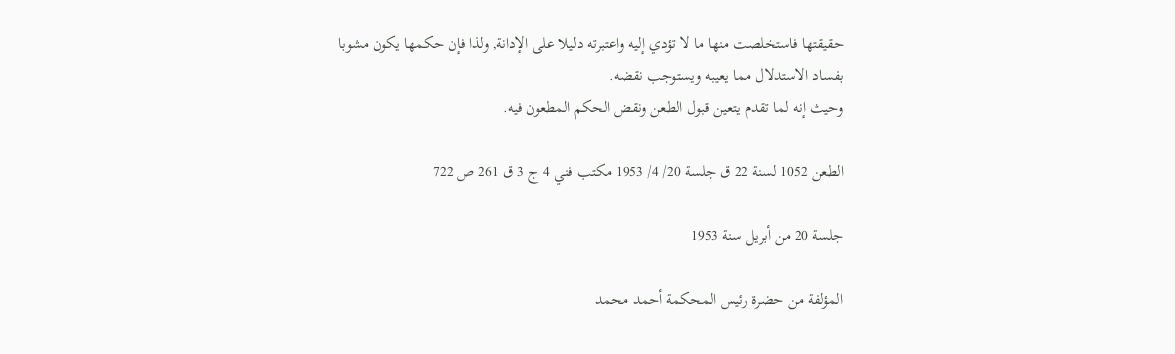حقيقتها فاستخلصت منها ما لا تؤدي إليه واعتبرته دليلا على الإدانة, ولذا فإن حكمها يكون مشوبا بفساد الاستدلال مما يعيبه ويستوجب نقضه.
وحيث إنه لما تقدم يتعين قبول الطعن ونقض الحكم المطعون فيه.

الطعن 1052 لسنة 22 ق جلسة 20/ 4/ 1953 مكتب فني 4 ج 3 ق 261 ص 722

جلسة 20 من أبريل سنة 1953

المؤلفة من حضرة رئيس المحكمة أحمد محمد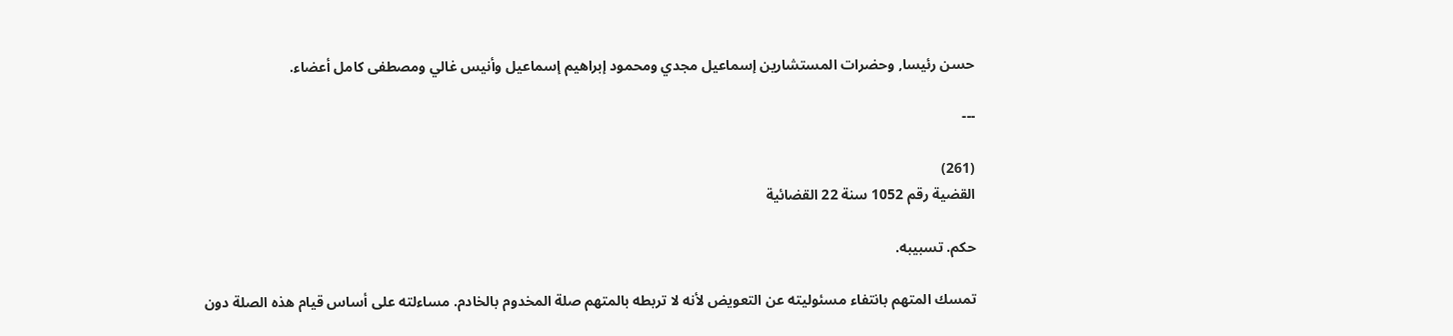حسن رئيسا, وحضرات المستشارين إسماعيل مجدي ومحمود إبراهيم إسماعيل وأنيس غالي ومصطفى كامل أعضاء.

---

(261)
القضية رقم 1052 سنة 22 القضائية

حكم. تسبيبه.

تمسك المتهم بانتفاء مسئوليته عن التعويض لأنه لا تربطه بالمتهم صلة المخدوم بالخادم. مساءلته على أساس قيام هذه الصلة دون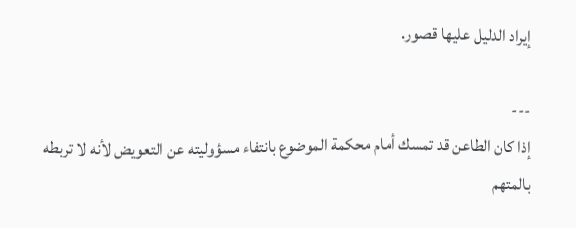إيراد الدليل عليها قصور.

---
إذا كان الطاعن قد تمسك أمام محكمة الموضوع بانتفاء مسؤوليته عن التعويض لأنه لا تربطه بالمتهم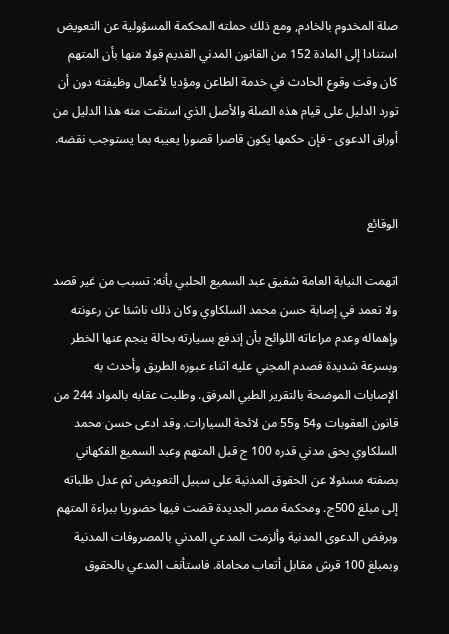صلة المخدوم بالخادم, ومع ذلك حملته المحكمة المسؤولية عن التعويض استنادا إلى المادة 152 من القانون المدني القديم قولا منها بأن المتهم كان وقت وقوع الحادث في خدمة الطاعن ومؤديا لأعمال وظيفته دون أن تورد الدليل على قيام هذه الصلة والأصل الذي استقت منه هذا الدليل من أوراق الدعوى - فإن حكمها يكون قاصرا قصورا يعيبه بما يستوجب نقضه.


الوقائع

اتهمت النيابة العامة شفيق عبد السميع الحلبي بأنه: تسبب من غير قصد ولا تعمد في إصابة حسن محمد السلكاوي وكان ذلك ناشئا عن رعونته وإهماله وعدم مراعاته اللوائح بأن إندفع بسيارته بحالة ينجم عنها الخطر وبسرعة شديدة فصدم المجني عليه اثناء عبوره الطريق وأحدث به الإصابات الموضحة بالتقرير الطبي المرفق. وطلبت عقابه بالمواد 244 من قانون العقوبات و54 و55 من لائحة السيارات. وقد ادعى حسن محمد السلكاوي بحق مدني قدره 100 ج قبل المتهم وعبد السميع الفكهاني بصفته مسئولا عن الحقوق المدنية على سبيل التعويض ثم عدل طلباته إلى مبلغ 500ج. ومحكمة مصر الجديدة قضت فيها حضوريا ببراءة المتهم وبرفض الدعوى المدنية وألزمت المدعي المدني بالمصروفات المدنية وبمبلغ 100 قرش مقابل أتعاب محاماة. فاستأنف المدعي بالحقوق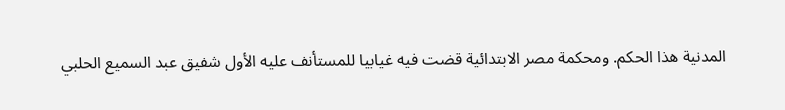المدنية هذا الحكم. ومحكمة مصر الابتدائية قضت فيه غيابيا للمستأنف عليه الأول شفيق عبد السميع الحلبي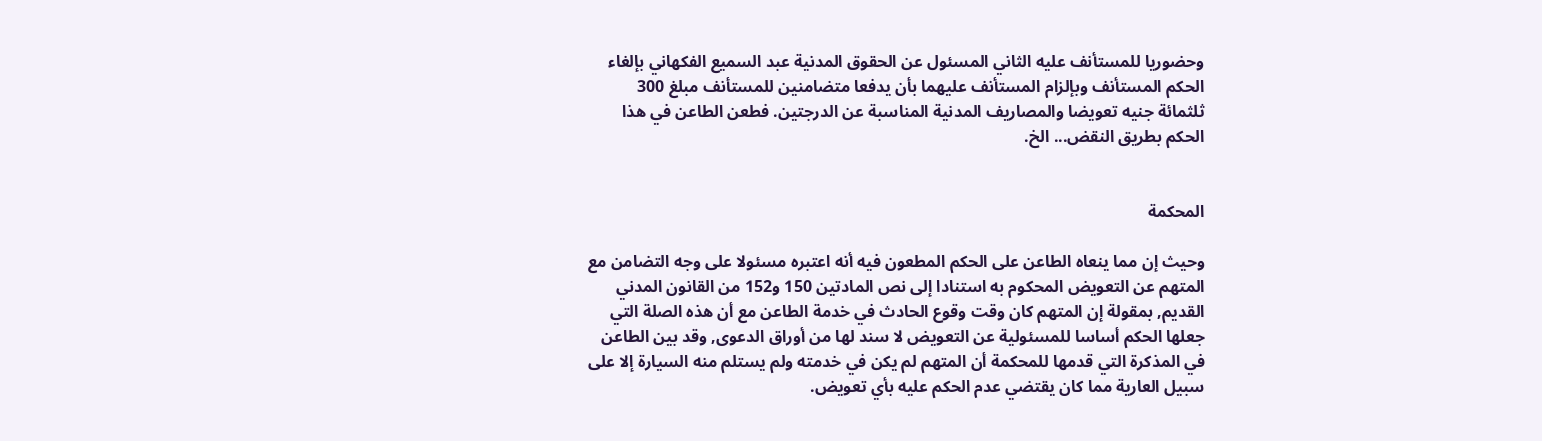وحضوريا للمستأنف عليه الثاني المسئول عن الحقوق المدنية عبد السميع الفكهاني بإلغاء الحكم المستأنف وبإلزام المستأنف عليهما بأن يدفعا متضامنين للمستأنف مبلغ 300 ثلثمائة جنيه تعويضا والمصاريف المدنية المناسبة عن الدرجتين. فطعن الطاعن في هذا الحكم بطريق النقض... الخ.


المحكمة

وحيث إن مما ينعاه الطاعن على الحكم المطعون فيه أنه اعتبره مسئولا على وجه التضامن مع المتهم عن التعويض المحكوم به استنادا إلى نص المادتين 150 و152 من القانون المدني القديم, بمقولة إن المتهم كان وقت وقوع الحادث في خدمة الطاعن مع أن هذه الصلة التي جعلها الحكم أساسا للمسئولية عن التعويض لا سند لها من أوراق الدعوى, وقد بين الطاعن في المذكرة التي قدمها للمحكمة أن المتهم لم يكن في خدمته ولم يستلم منه السيارة إلا على سبيل العارية مما كان يقتضي عدم الحكم عليه بأي تعويض.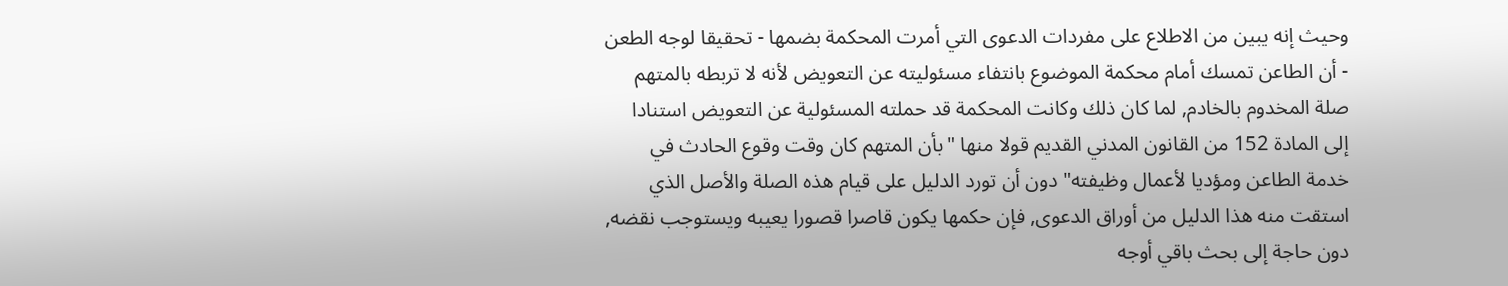وحيث إنه يبين من الاطلاع على مفردات الدعوى التي أمرت المحكمة بضمها - تحقيقا لوجه الطعن - أن الطاعن تمسك أمام محكمة الموضوع بانتفاء مسئوليته عن التعويض لأنه لا تربطه بالمتهم صلة المخدوم بالخادم, لما كان ذلك وكانت المحكمة قد حملته المسئولية عن التعويض استنادا إلى المادة 152 من القانون المدني القديم قولا منها "بأن المتهم كان وقت وقوع الحادث في خدمة الطاعن ومؤديا لأعمال وظيفته" دون أن تورد الدليل على قيام هذه الصلة والأصل الذي استقت منه هذا الدليل من أوراق الدعوى, فإن حكمها يكون قاصرا قصورا يعيبه ويستوجب نقضه, دون حاجة إلى بحث باقي أوجه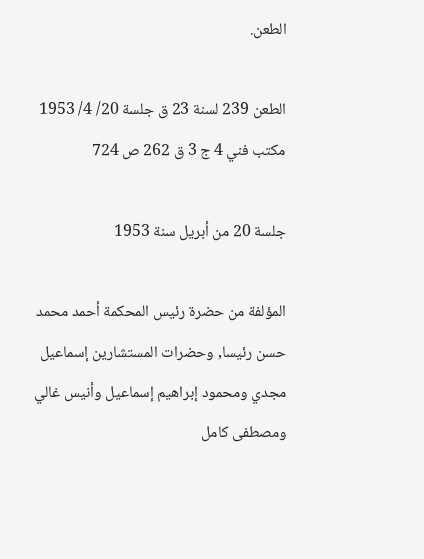الطعن.

الطعن 239 لسنة 23 ق جلسة 20/ 4/ 1953 مكتب فني 4 ج 3 ق 262 ص 724

جلسة 20 من أبريل سنة 1953

المؤلفة من حضرة رئيس المحكمة أحمد محمد حسن رئيسا, وحضرات المستشارين إسماعيل مجدي ومحمود إبراهيم إسماعيل وأنيس غالي ومصطفى كامل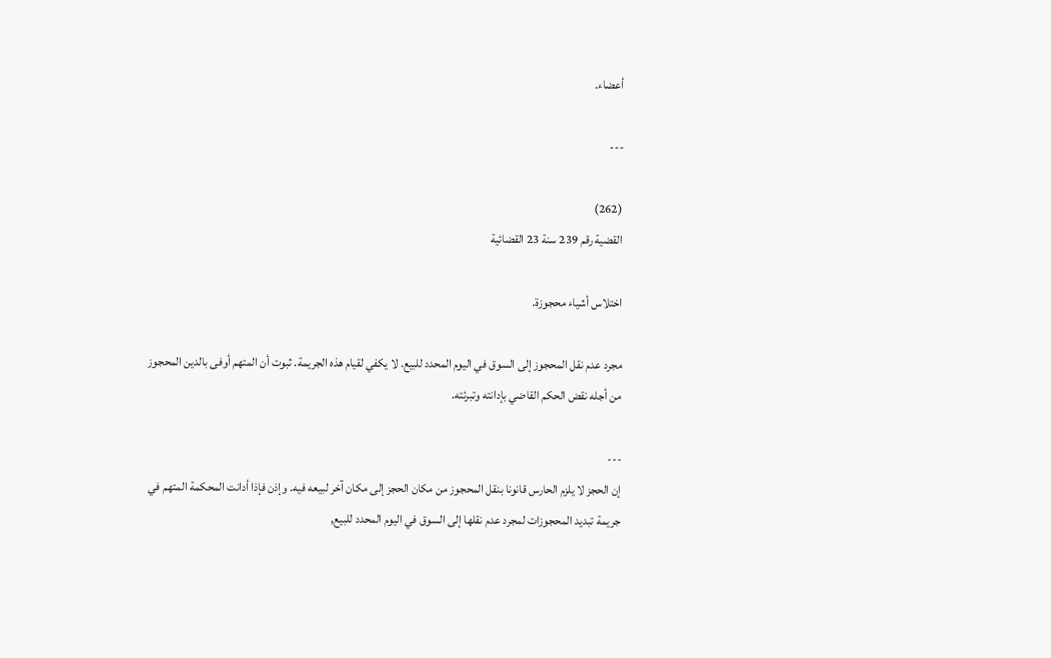أعضاء.

---

(262)
القضية رقم 239 سنة 23 القضائية

اختلاس أشياء محجوزة.

مجرد عدم نقل المحجوز إلى السوق في اليوم المحدد للبيع. لا يكفي لقيام هذه الجريمة. ثبوت أن المتهم أوفى بالدين المحجوز من أجله نقض الحكم القاضي بإدانته وتبرئته.

---
إن الحجز لا يلزم الحارس قانونا بنقل المحجوز من مكان الحجز إلى مكان آخر لبيعه فيه. وإذن فإذا أدانت المحكمة المتهم في جريمة تبديد المحجوزات لمجرد عدم نقلها إلى السوق في اليوم المحدد للبيع,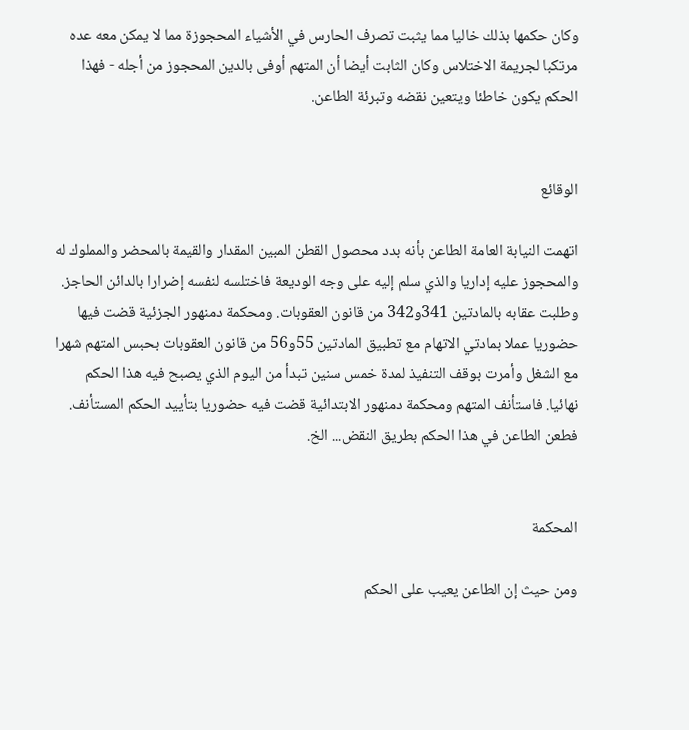وكان حكمها بذلك خاليا مما يثبت تصرف الحارس في الأشياء المحجوزة مما لا يمكن معه عده مرتكبا لجريمة الاختلاس وكان الثابت أيضا أن المتهم أوفى بالدين المحجوز من أجله - فهذا الحكم يكون خاطئا ويتعين نقضه وتبرئة الطاعن.


الوقائع

اتهمت النيابة العامة الطاعن بأنه بدد محصول القطن المبين المقدار والقيمة بالمحضر والمملوك له والمحجوز عليه إداريا والذي سلم إليه على وجه الوديعة فاختلسه لنفسه إضرارا بالدائن الحاجز. وطلبت عقابه بالمادتين 341و342 من قانون العقوبات. ومحكمة دمنهور الجزئية قضت فيها حضوريا عملا بمادتي الاتهام مع تطبيق المادتين 55و56 من قانون العقوبات بحبس المتهم شهرا مع الشغل وأمرت بوقف التنفيذ لمدة خمس سنين تبدأ من اليوم الذي يصبح فيه هذا الحكم نهائيا. فاستأنف المتهم ومحكمة دمنهور الابتدائية قضت فيه حضوريا بتأييد الحكم المستأنف. فطعن الطاعن في هذا الحكم بطريق النقض... الخ.


المحكمة

ومن حيث إن الطاعن يعيب على الحكم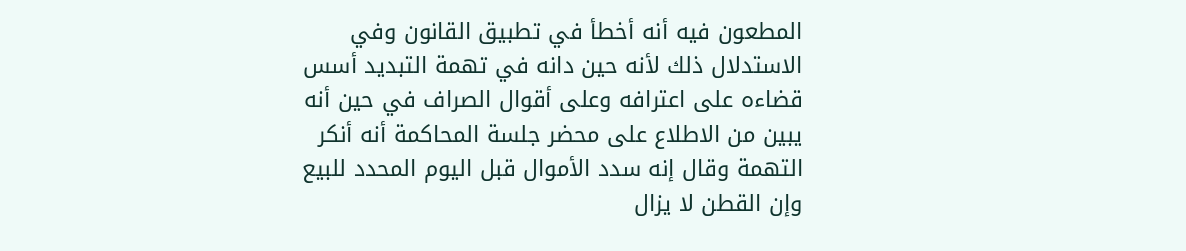المطعون فيه أنه أخطأ في تطبيق القانون وفي الاستدلال ذلك لأنه حين دانه في تهمة التبديد أسس قضاءه على اعترافه وعلى أقوال الصراف في حين أنه يبين من الاطلاع على محضر جلسة المحاكمة أنه أنكر التهمة وقال إنه سدد الأموال قبل اليوم المحدد للبيع وإن القطن لا يزال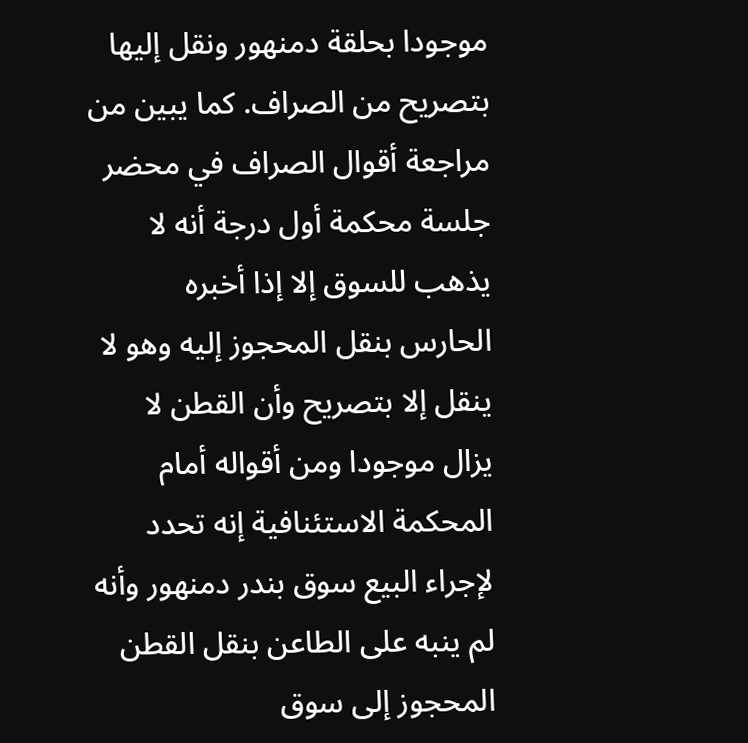موجودا بحلقة دمنهور ونقل إليها بتصريح من الصراف. كما يبين من مراجعة أقوال الصراف في محضر جلسة محكمة أول درجة أنه لا يذهب للسوق إلا إذا أخبره الحارس بنقل المحجوز إليه وهو لا ينقل إلا بتصريح وأن القطن لا يزال موجودا ومن أقواله أمام المحكمة الاستئنافية إنه تحدد لإجراء البيع سوق بندر دمنهور وأنه لم ينبه على الطاعن بنقل القطن المحجوز إلى سوق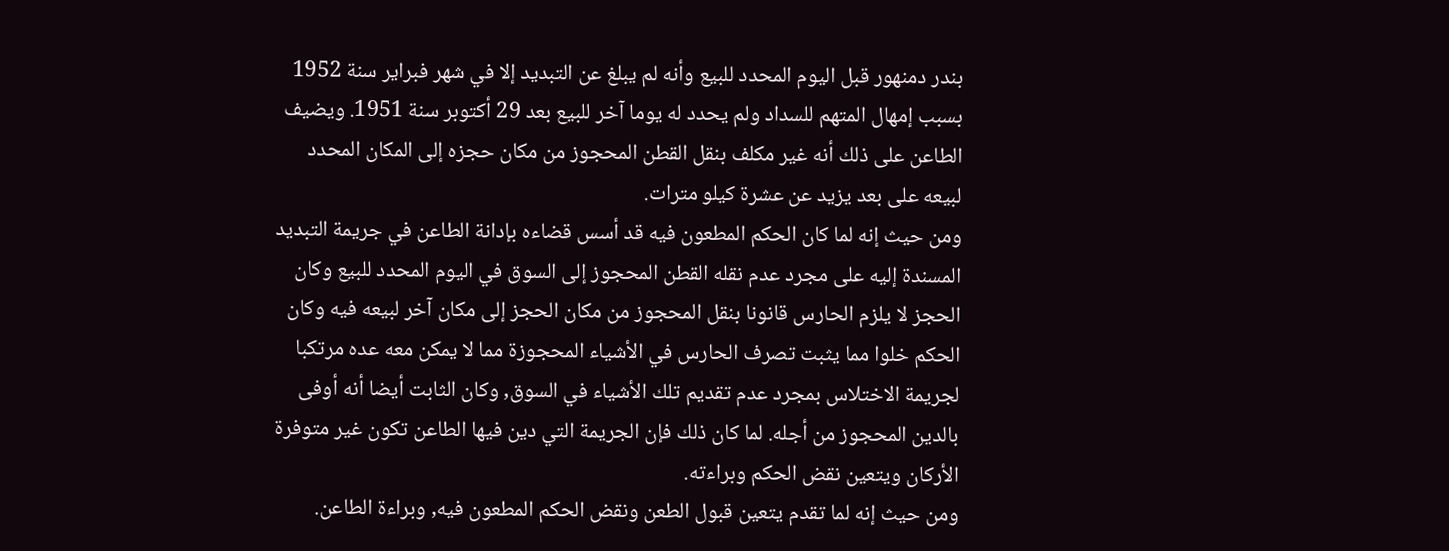بندر دمنهور قبل اليوم المحدد للبيع وأنه لم يبلغ عن التبديد إلا في شهر فبراير سنة 1952 بسبب إمهال المتهم للسداد ولم يحدد له يوما آخر للبيع بعد 29 أكتوبر سنة 1951. ويضيف الطاعن على ذلك أنه غير مكلف بنقل القطن المحجوز من مكان حجزه إلى المكان المحدد لبيعه على بعد يزيد عن عشرة كيلو مترات.
ومن حيث إنه لما كان الحكم المطعون فيه قد أسس قضاءه بإدانة الطاعن في جريمة التبديد المسندة إليه على مجرد عدم نقله القطن المحجوز إلى السوق في اليوم المحدد للبيع وكان الحجز لا يلزم الحارس قانونا بنقل المحجوز من مكان الحجز إلى مكان آخر لبيعه فيه وكان الحكم خلوا مما يثبت تصرف الحارس في الأشياء المحجوزة مما لا يمكن معه عده مرتكبا لجريمة الاختلاس بمجرد عدم تقديم تلك الأشياء في السوق, وكان الثابت أيضا أنه أوفى بالدين المحجوز من أجله. لما كان ذلك فإن الجريمة التي دين فيها الطاعن تكون غير متوفرة الأركان ويتعين نقض الحكم وبراءته.
ومن حيث إنه لما تقدم يتعين قبول الطعن ونقض الحكم المطعون فيه, وبراءة الطاعن.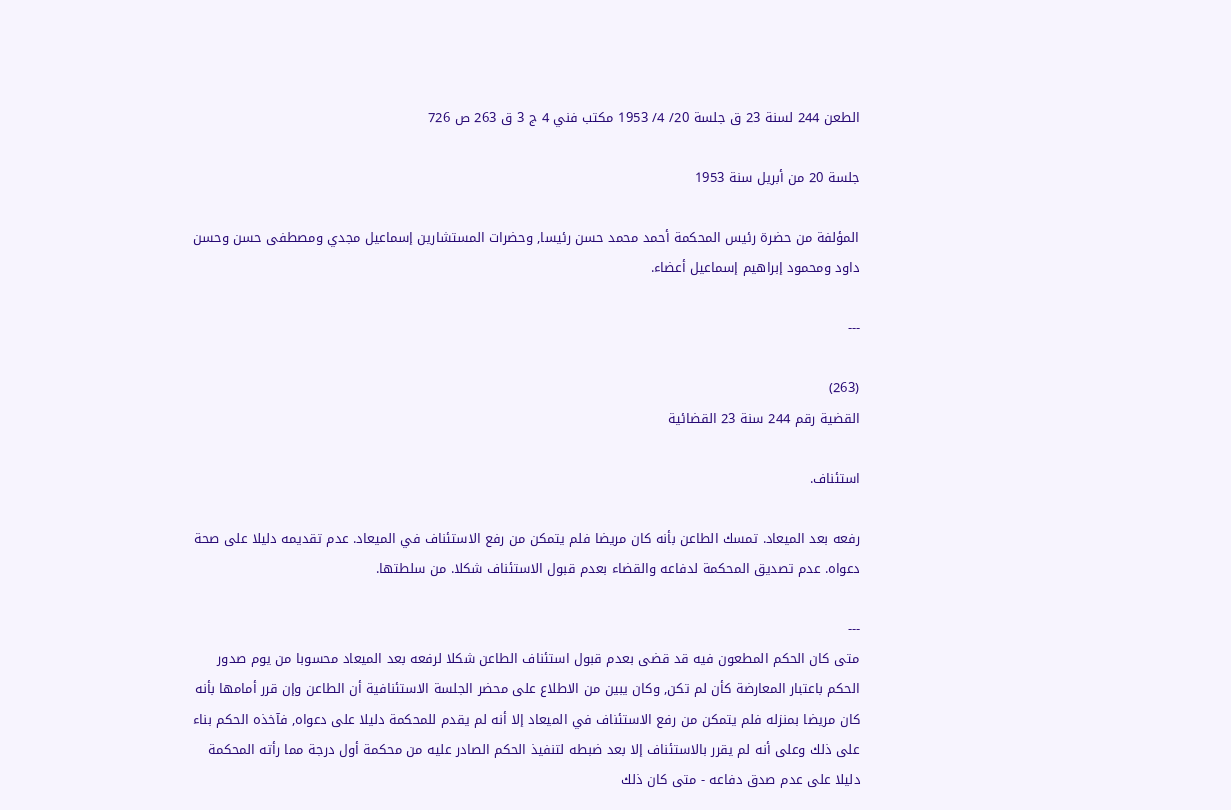الطعن 244 لسنة 23 ق جلسة 20/ 4/ 1953 مكتب فني 4 ج 3 ق 263 ص 726

جلسة 20 من أبريل سنة 1953

المؤلفة من حضرة رئيس المحكمة أحمد محمد حسن رئيسا, وحضرات المستشارين إسماعيل مجدي ومصطفى حسن وحسن داود ومحمود إبراهيم إسماعيل أعضاء.

---

(263)
القضية رقم 244 سنة 23 القضائية

استئناف.

رفعه بعد الميعاد. تمسك الطاعن بأنه كان مريضا فلم يتمكن من رفع الاستئناف في الميعاد. عدم تقديمه دليلا على صحة دعواه. عدم تصديق المحكمة لدفاعه والقضاء بعدم قبول الاستئناف شكلا. من سلطتها.

---
متى كان الحكم المطعون فيه قد قضى بعدم قبول استئناف الطاعن شكلا لرفعه بعد الميعاد محسوبا من يوم صدور الحكم باعتبار المعارضة كأن لم تكن, وكان يبين من الاطلاع على محضر الجلسة الاستئنافية أن الطاعن وإن قرر أمامها بأنه كان مريضا بمنزله فلم يتمكن من رفع الاستئناف في الميعاد إلا أنه لم يقدم للمحكمة دليلا على دعواه, فآخذه الحكم بناء على ذلك وعلى أنه لم يقرر بالاستئناف إلا بعد ضبطه لتنفيذ الحكم الصادر عليه من محكمة أول درجة مما رأته المحكمة دليلا على عدم صدق دفاعه - متى كان ذلك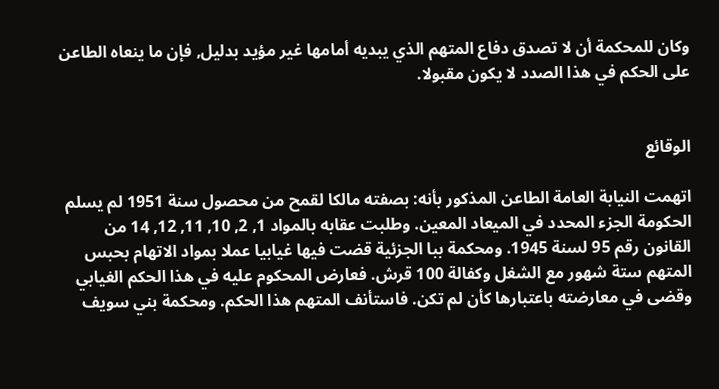وكان للمحكمة أن لا تصدق دفاع المتهم الذي يبديه أمامها غير مؤيد بدليل, فإن ما ينعاه الطاعن على الحكم في هذا الصدد لا يكون مقبولا.


الوقائع

اتهمت النيابة العامة الطاعن المذكور بأنه: بصفته مالكا لقمح من محصول سنة 1951 لم يسلم الحكومة الجزء المحدد في الميعاد المعين. وطلبت عقابه بالمواد 1, 2, 10, 11, 12, 14 من القانون رقم 95 لسنة 1945. ومحكمة ببا الجزئية قضت فيها غيابيا عملا بمواد الاتهام بحبس المتهم ستة شهور مع الشغل وكفالة 100 قرش. فعارض المحكوم عليه في هذا الحكم الغيابي وقضى في معارضته باعتبارها كأن لم تكن. فاستأنف المتهم هذا الحكم. ومحكمة بني سويف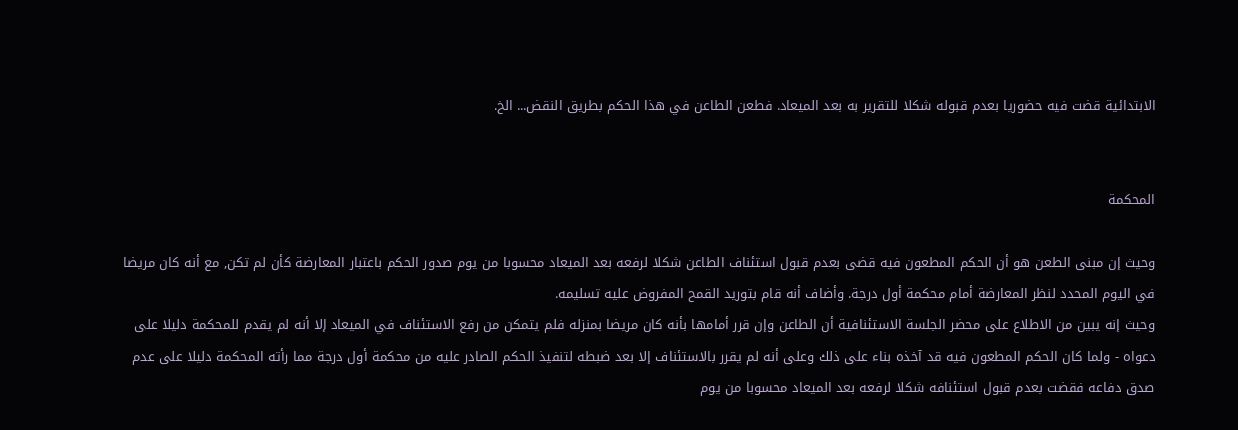الابتدائية قضت فيه حضوريا بعدم قبوله شكلا للتقرير به بعد الميعاد. فطعن الطاعن في هذا الحكم بطريق النقض... الخ.


المحكمة

وحيث إن مبنى الطعن هو أن الحكم المطعون فيه قضى بعدم قبول استئناف الطاعن شكلا لرفعه بعد الميعاد محسوبا من يوم صدور الحكم باعتبار المعارضة كأن لم تكن, مع أنه كان مريضا في اليوم المحدد لنظر المعارضة أمام محكمة أول درجة. وأضاف أنه قام بتوريد القمح المفروض عليه تسليمه.
وحيث إنه يبين من الاطلاع على محضر الجلسة الاستئنافية أن الطاعن وإن قرر أمامها بأنه كان مريضا بمنزله فلم يتمكن من رفع الاستئناف في الميعاد إلا أنه لم يقدم للمحكمة دليلا على دعواه - ولما كان الحكم المطعون فيه قد آخذه بناء على ذلك وعلى أنه لم يقرر بالاستئناف إلا بعد ضبطه لتنفيذ الحكم الصادر عليه من محكمة أول درجة مما رأته المحكمة دليلا على عدم صدق دفاعه فقضت بعدم قبول استئنافه شكلا لرفعه بعد الميعاد محسوبا من يوم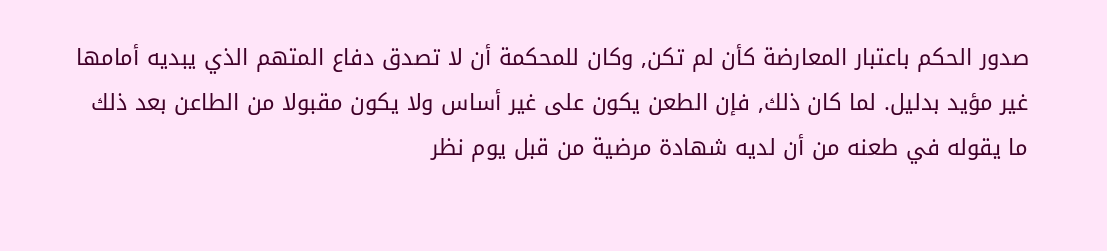صدور الحكم باعتبار المعارضة كأن لم تكن, وكان للمحكمة أن لا تصدق دفاع المتهم الذي يبديه أمامها غير مؤيد بدليل. لما كان ذلك, فإن الطعن يكون على غير أساس ولا يكون مقبولا من الطاعن بعد ذلك ما يقوله في طعنه من أن لديه شهادة مرضية من قبل يوم نظر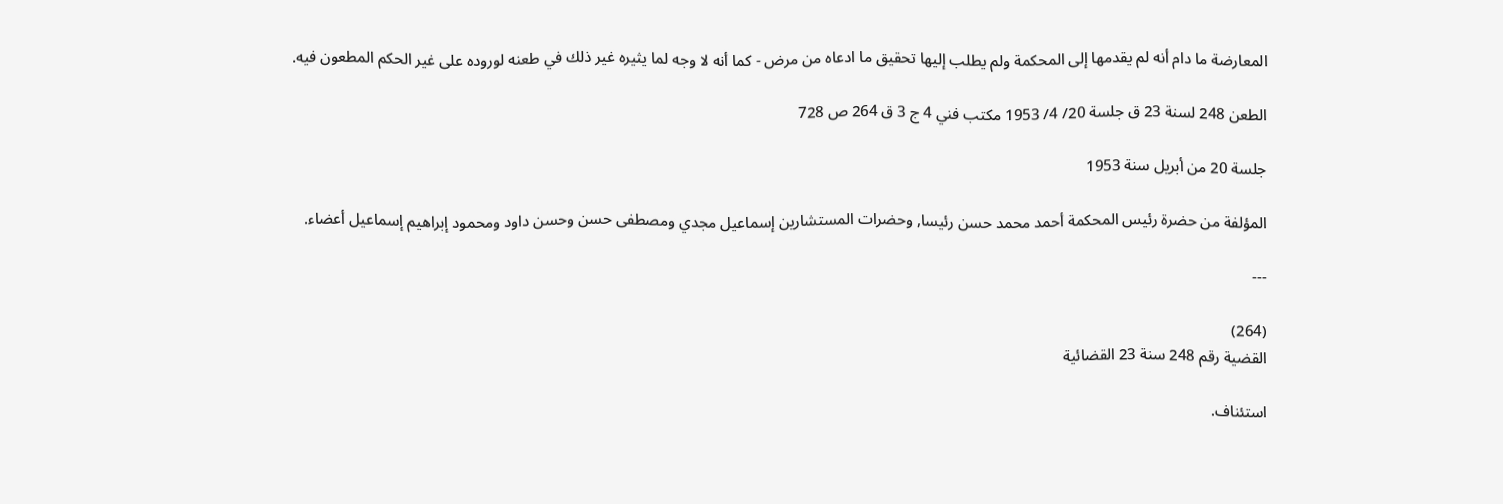المعارضة ما دام أنه لم يقدمها إلى المحكمة ولم يطلب إليها تحقيق ما ادعاه من مرض - كما أنه لا وجه لما يثيره غير ذلك في طعنه لوروده على غير الحكم المطعون فيه.

الطعن 248 لسنة 23 ق جلسة 20/ 4/ 1953 مكتب فني 4 ج 3 ق 264 ص 728

جلسة 20 من أبريل سنة 1953

المؤلفة من حضرة رئيس المحكمة أحمد محمد حسن رئيسا, وحضرات المستشارين إسماعيل مجدي ومصطفى حسن وحسن داود ومحمود إبراهيم إسماعيل أعضاء.

---

(264)
القضية رقم 248 سنة 23 القضائية

استئناف.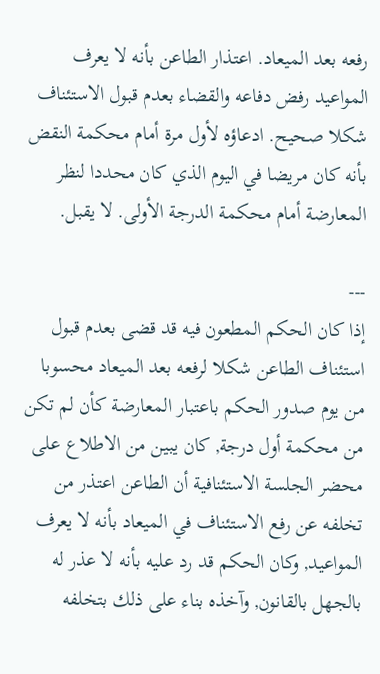رفعه بعد الميعاد. اعتذار الطاعن بأنه لا يعرف المواعيد رفض دفاعه والقضاء بعدم قبول الاستئناف شكلا صحيح. ادعاؤه لأول مرة أمام محكمة النقض بأنه كان مريضا في اليوم الذي كان محددا لنظر المعارضة أمام محكمة الدرجة الأولى. لا يقبل.

---
إذا كان الحكم المطعون فيه قد قضى بعدم قبول استئناف الطاعن شكلا لرفعه بعد الميعاد محسوبا من يوم صدور الحكم باعتبار المعارضة كأن لم تكن من محكمة أول درجة, كان يبين من الاطلاع على محضر الجلسة الاستئنافية أن الطاعن اعتذر من تخلفه عن رفع الاستئناف في الميعاد بأنه لا يعرف المواعيد, وكان الحكم قد رد عليه بأنه لا عذر له بالجهل بالقانون, وآخذه بناء على ذلك بتخلفه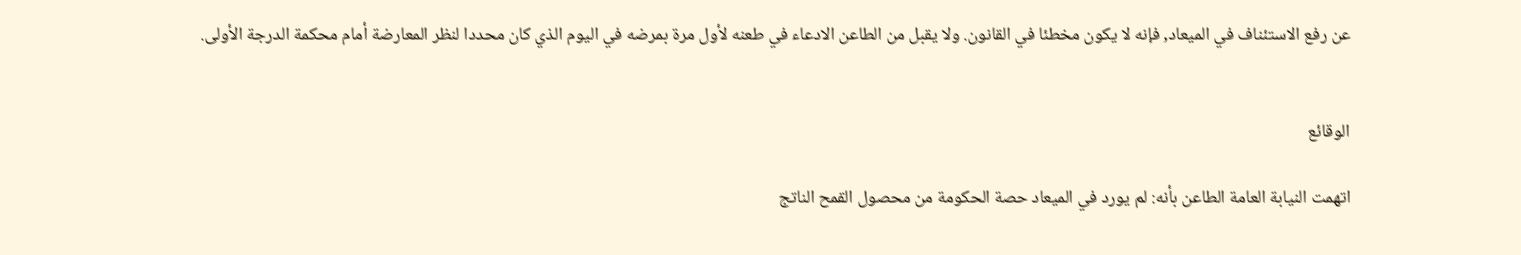عن رفع الاستئناف في الميعاد, فإنه لا يكون مخطئا في القانون. ولا يقبل من الطاعن الادعاء في طعنه لأول مرة بمرضه في اليوم الذي كان محددا لنظر المعارضة أمام محكمة الدرجة الأولى.


الوقائع

اتهمت النيابة العامة الطاعن بأنه: لم يورد في الميعاد حصة الحكومة من محصول القمح الناتج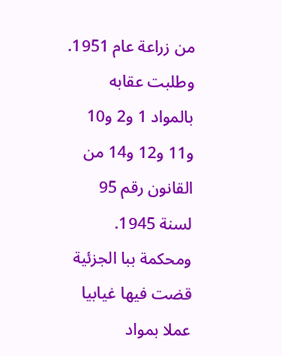من زراعة عام 1951. وطلبت عقابه بالمواد 1 و2 و10 و11 و12 و14 من القانون رقم 95 لسنة 1945. ومحكمة ببا الجزئية قضت فيها غيابيا عملا بمواد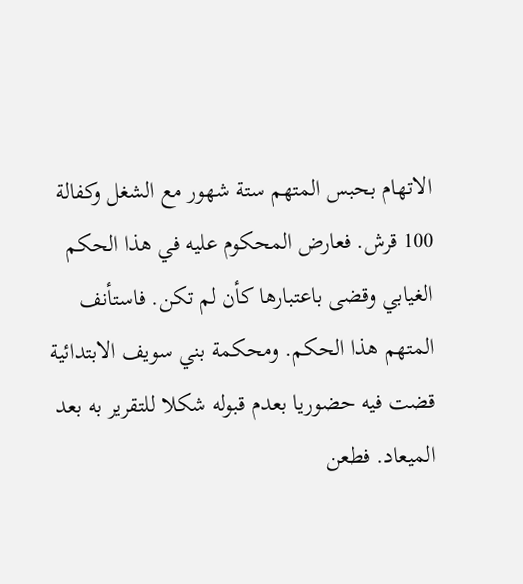الاتهام بحبس المتهم ستة شهور مع الشغل وكفالة 100 قرش. فعارض المحكوم عليه في هذا الحكم الغيابي وقضى باعتبارها كأن لم تكن. فاستأنف المتهم هذا الحكم. ومحكمة بني سويف الابتدائية قضت فيه حضوريا بعدم قبوله شكلا للتقرير به بعد الميعاد. فطعن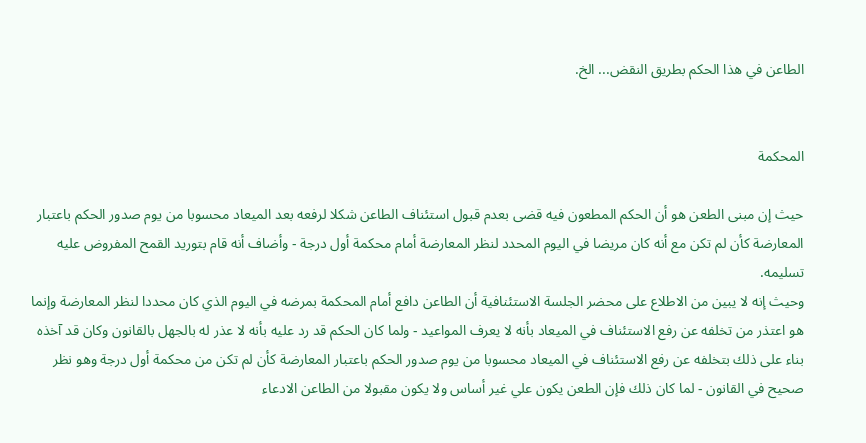الطاعن في هذا الحكم بطريق النقض... الخ.


المحكمة

حيث إن مبنى الطعن هو أن الحكم المطعون فيه قضى بعدم قبول استئناف الطاعن شكلا لرفعه بعد الميعاد محسوبا من يوم صدور الحكم باعتبار المعارضة كأن لم تكن مع أنه كان مريضا في اليوم المحدد لنظر المعارضة أمام محكمة أول درجة - وأضاف أنه قام بتوريد القمح المفروض عليه تسليمه.
وحيث إنه لا يبين من الاطلاع على محضر الجلسة الاستئنافية أن الطاعن دافع أمام المحكمة بمرضه في اليوم الذي كان محددا لنظر المعارضة وإنما هو اعتذر من تخلفه عن رفع الاستئناف في الميعاد بأنه لا يعرف المواعيد - ولما كان الحكم قد رد عليه بأنه لا عذر له بالجهل بالقانون وكان قد آخذه بناء على ذلك بتخلفه عن رفع الاستئناف في الميعاد محسوبا من يوم صدور الحكم باعتبار المعارضة كأن لم تكن من محكمة أول درجة وهو نظر صحيح في القانون - لما كان ذلك فإن الطعن يكون علي غير أساس ولا يكون مقبولا من الطاعن الادعاء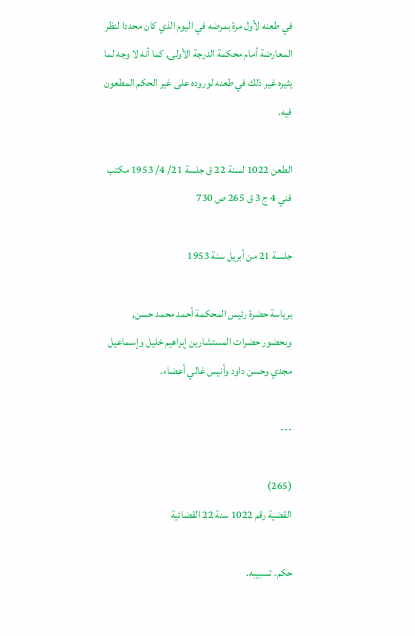في طعنه لأول مرة بمرضه في اليوم الذي كان محددا لنظر المعارضة أمام محكمة الدرجة الأولى, كما أنه لا وجه لما يثيره غير ذلك في طعنه لوروده على غير الحكم المطعون فيه.

الطعن 1022 لسنة 22 ق جلسة 21/ 4/ 1953 مكتب فني 4 ج 3 ق 265 ص 730

جلسة 21 من أبريل سنة 1953

برياسة حضرة رئيس المحكمة أحمد محمد حسن, وبحضور حضرات المستشارين إبراهيم خليل وإسماعيل مجدي وحسن داود وأنيس غالي أعضاء.

---

(265)
القضية رقم 1022 سنة 22 القضائية

حكم. تسبيبه.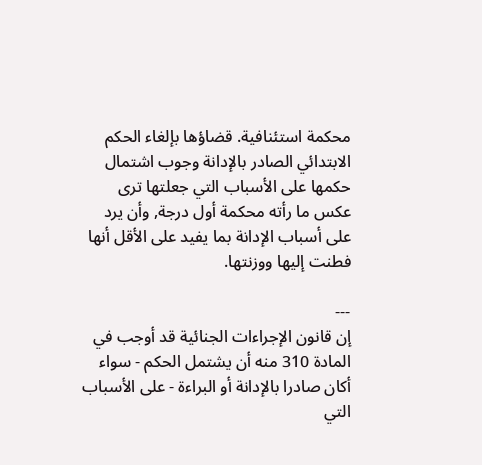محكمة استئنافية. قضاؤها بإلغاء الحكم الابتدائي الصادر بالإدانة وجوب اشتمال حكمها على الأسباب التي جعلتها ترى عكس ما رأته محكمة أول درجة, وأن يرد على أسباب الإدانة بما يفيد على الأقل أنها فطنت إليها ووزنتها.

---
إن قانون الإجراءات الجنائية قد أوجب في المادة 310 منه أن يشتمل الحكم - سواء أكان صادرا بالإدانة أو البراءة - على الأسباب التي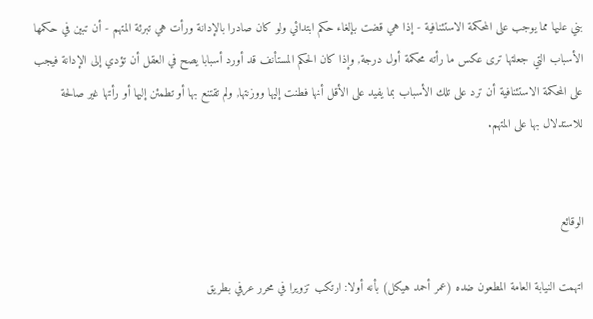بني عليها مما يوجب على المحكمة الاستئنافية - إذا هي قضت بإلغاء حكم ابتدائي ولو كان صادرا بالإدانة ورأت هي تبرئة المتهم - أن تبين في حكمها الأسباب التي جعلتها ترى عكس ما رأته محكمة أول درجة, وإذا كان الحكم المستأنف قد أورد أسبابا يصح في العقل أن تؤدي إلى الإدانة فيجب على المحكمة الاستئنافية أن ترد على تلك الأسباب بما يفيد على الأقل أنها فطنت إليها ووزنتها, ولم تقتنع بها أو تطمئن إليها أو رأتها غير صالحة للاستدلال بها على المتهم.


الوقائع

اتهمت النيابة العامة المطعون ضده (عمر أحمد هيكل) بأنه أولا: ارتكب تزويرا في محرر عرفي بطريق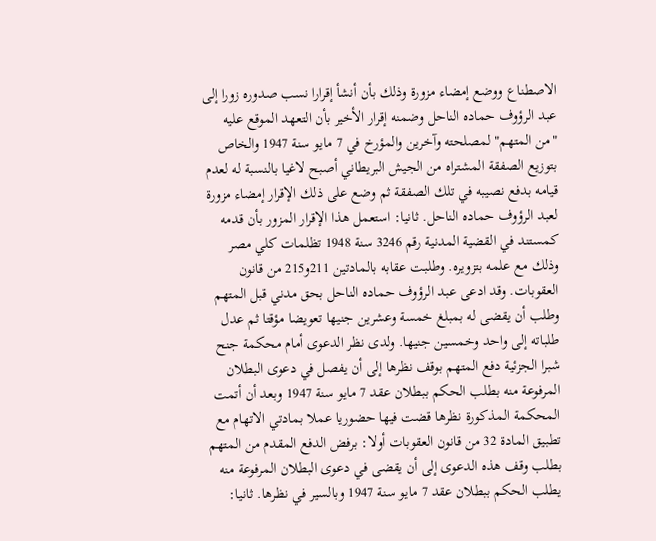الاصطناع ووضع إمضاء مزورة وذلك بأن أنشأ إقرارا نسب صدوره زورا إلى عبد الرؤوف حماده الناحل وضمنه إقرار الأخير بأن التعهد الموقع عليه "من المتهم" لمصلحته وآخرين والمؤرخ في 7 مايو سنة 1947 والخاص بتوزيع الصفقة المشتراه من الجيش البريطاني أصبح لاغيا بالنسبة له لعدم قيامه بدفع نصيبه في تلك الصفقة ثم وضع على ذلك الإقرار إمضاء مزورة لعبد الرؤوف حماده الناحل. ثانيا: استعمل هذا الإقرار المزور بأن قدمه كمستند في القضية المدنية رقم 3246 سنة 1948 تظلمات كلي مصر وذلك مع علمه بتزويره. وطلبت عقابه بالمادتين 211و215 من قانون العقوبات. وقد ادعى عبد الرؤوف حماده الناحل بحق مدني قبل المتهم وطلب أن يقضى له بمبلغ خمسة وعشرين جنيها تعويضا مؤقتا ثم عدل طلباته إلى واحد وخمسين جنيها. ولدى نظر الدعوى أمام محكمة جنح شبرا الجزئية دفع المتهم بوقف نظرها إلى أن يفصل في دعوى البطلان المرفوعة منه بطلب الحكم ببطلان عقد 7 مايو سنة 1947 وبعد أن أتمت المحكمة المذكورة نظرها قضت فيها حضوريا عملا بمادتي الاتهام مع تطبيق المادة 32 من قانون العقوبات أولا: برفض الدفع المقدم من المتهم بطلب وقف هذه الدعوى إلى أن يقضى في دعوى البطلان المرفوعة منه يطلب الحكم ببطلان عقد 7 مايو سنة 1947 وبالسير في نظرها. ثانيا: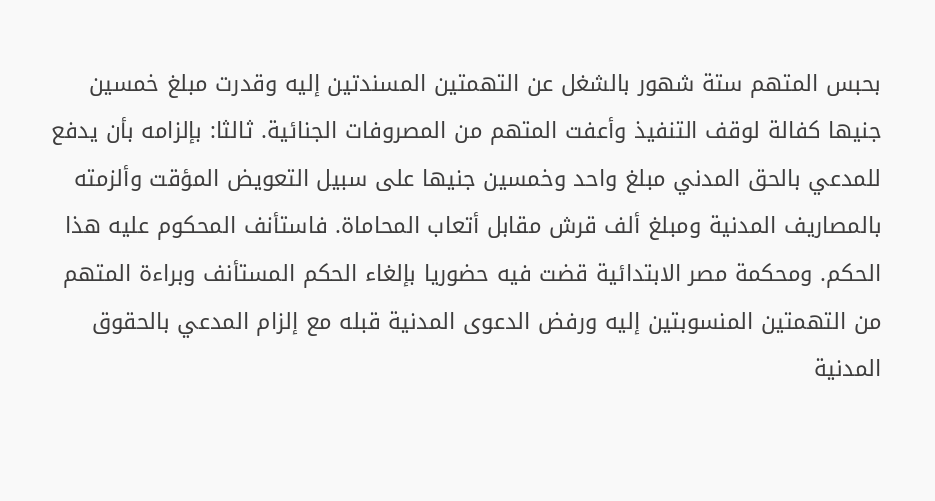بحبس المتهم ستة شهور بالشغل عن التهمتين المسندتين إليه وقدرت مبلغ خمسين جنيها كفالة لوقف التنفيذ وأعفت المتهم من المصروفات الجنائية. ثالثا: بإلزامه بأن يدفع للمدعي بالحق المدني مبلغ واحد وخمسين جنيها على سبيل التعويض المؤقت وألزمته بالمصاريف المدنية ومبلغ ألف قرش مقابل أتعاب المحاماة. فاستأنف المحكوم عليه هذا الحكم. ومحكمة مصر الابتدائية قضت فيه حضوريا بإلغاء الحكم المستأنف وبراءة المتهم من التهمتين المنسوبتين إليه ورفض الدعوى المدنية قبله مع إلزام المدعي بالحقوق المدنية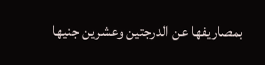بمصاريفها عن الدرجتين وعشرين جنيها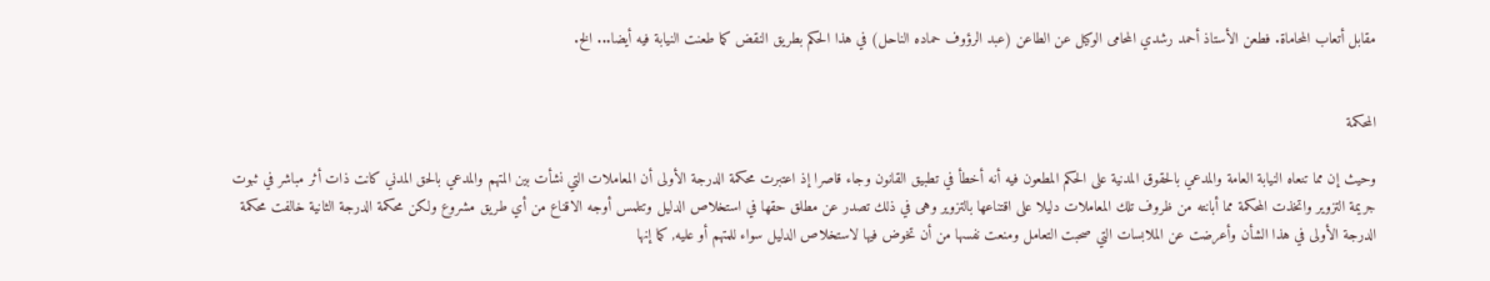مقابل أتعاب المحاماة. فطعن الأستاذ أحمد رشدي المحامى الوكيل عن الطاعن (عبد الرؤوف حماده الناحل) في هذا الحكم بطريق النقض كما طعنت النيابة فيه أيضا... الخ.


المحكمة

وحيث إن مما تنعاه النيابة العامة والمدعي بالحقوق المدنية على الحكم المطعون فيه أنه أخطأ في تطبيق القانون وجاء قاصرا إذ اعتبرت محكمة الدرجة الأولى أن المعاملات التي نشأت بين المتهم والمدعي بالحق المدني كانت ذات أثر مباشر في ثبوت جريمة التزوير واتخذت المحكمة مما أبانته من ظروف تلك المعاملات دليلا على اقتناعها بالتزوير وهى في ذلك تصدر عن مطلق حقها في استخلاص الدليل وتتلمس أوجه الاقناع من أي طريق مشروع ولكن محكمة الدرجة الثانية خالفت محكمة الدرجة الأولى في هذا الشأن وأعرضت عن الملابسات التي صحبت التعامل ومنعت نفسها من أن تخوض فيها لاستخلاص الدليل سواء للمتهم أو عليه, كما إنها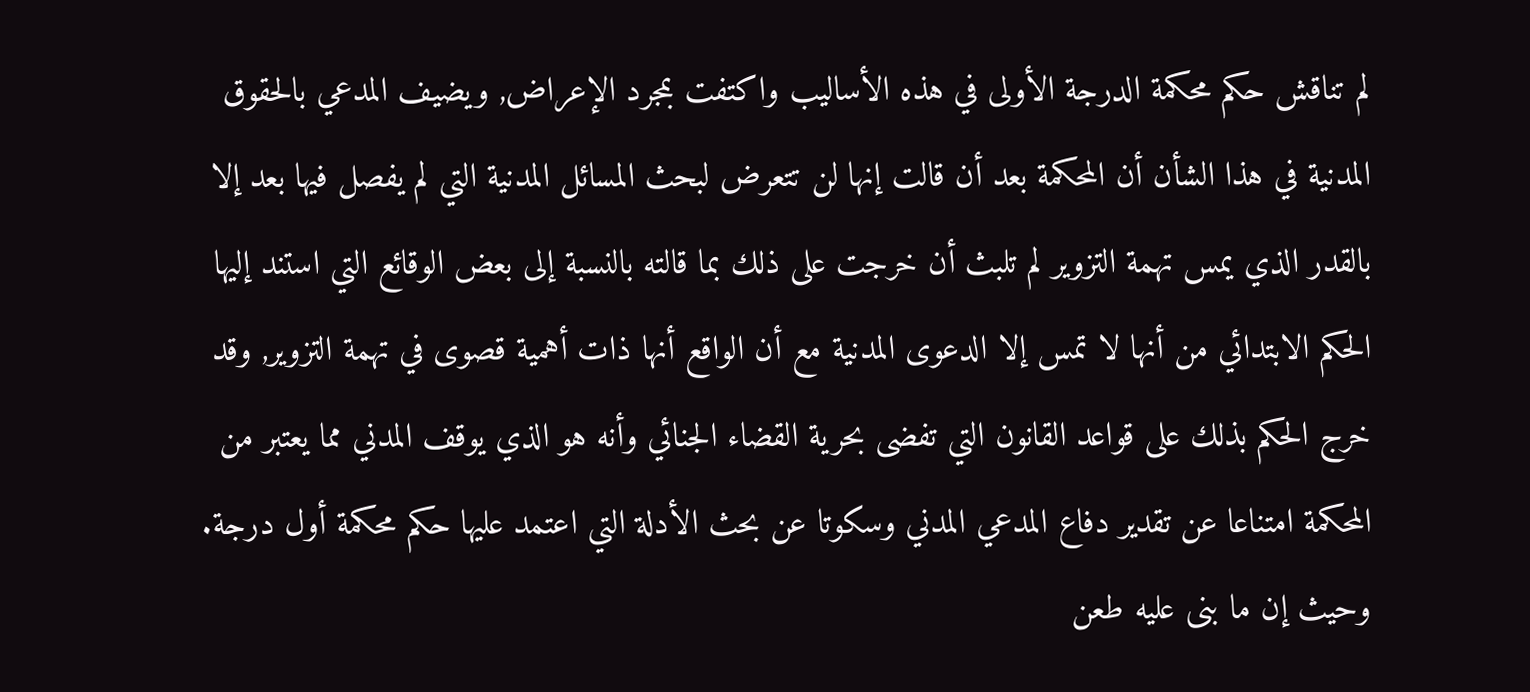لم تناقش حكم محكمة الدرجة الأولى في هذه الأساليب واكتفت بمجرد الإعراض, ويضيف المدعي بالحقوق المدنية في هذا الشأن أن المحكمة بعد أن قالت إنها لن تتعرض لبحث المسائل المدنية التي لم يفصل فيها بعد إلا بالقدر الذي يمس تهمة التزوير لم تلبث أن خرجت على ذلك بما قالته بالنسبة إلى بعض الوقائع التي استند إليها الحكم الابتدائي من أنها لا تمس إلا الدعوى المدنية مع أن الواقع أنها ذات أهمية قصوى في تهمة التزوير, وقد خرج الحكم بذلك على قواعد القانون التي تفضى بحرية القضاء الجنائي وأنه هو الذي يوقف المدني مما يعتبر من المحكمة امتناعا عن تقدير دفاع المدعي المدني وسكوتا عن بحث الأدلة التي اعتمد عليها حكم محكمة أول درجة.
وحيث إن ما بنى عليه طعن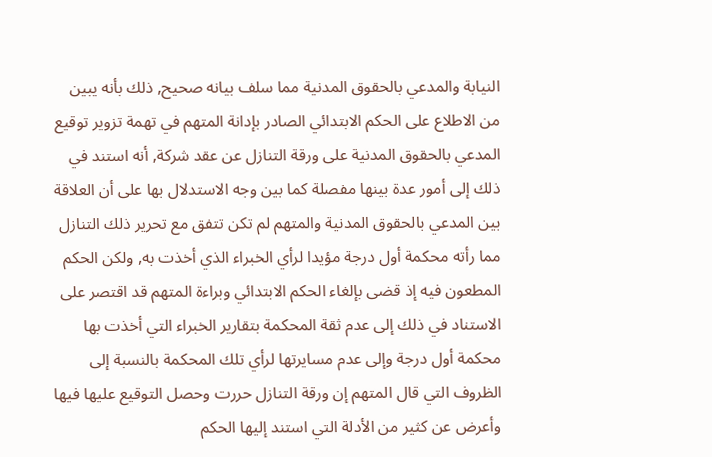النيابة والمدعي بالحقوق المدنية مما سلف بيانه صحيح, ذلك بأنه يبين من الاطلاع على الحكم الابتدائي الصادر بإدانة المتهم في تهمة تزوير توقيع المدعي بالحقوق المدنية على ورقة التنازل عن عقد شركة, أنه استند في ذلك إلى أمور عدة بينها مفصلة كما بين وجه الاستدلال بها على أن العلاقة بين المدعي بالحقوق المدنية والمتهم لم تكن تتفق مع تحرير ذلك التنازل مما رأته محكمة أول درجة مؤيدا لرأي الخبراء الذي أخذت به, ولكن الحكم المطعون فيه إذ قضى بإلغاء الحكم الابتدائي وبراءة المتهم قد اقتصر على الاستناد في ذلك إلى عدم ثقة المحكمة بتقارير الخبراء التي أخذت بها محكمة أول درجة وإلى عدم مسايرتها لرأي تلك المحكمة بالنسبة إلى الظروف التي قال المتهم إن ورقة التنازل حررت وحصل التوقيع عليها فيها وأعرض عن كثير من الأدلة التي استند إليها الحكم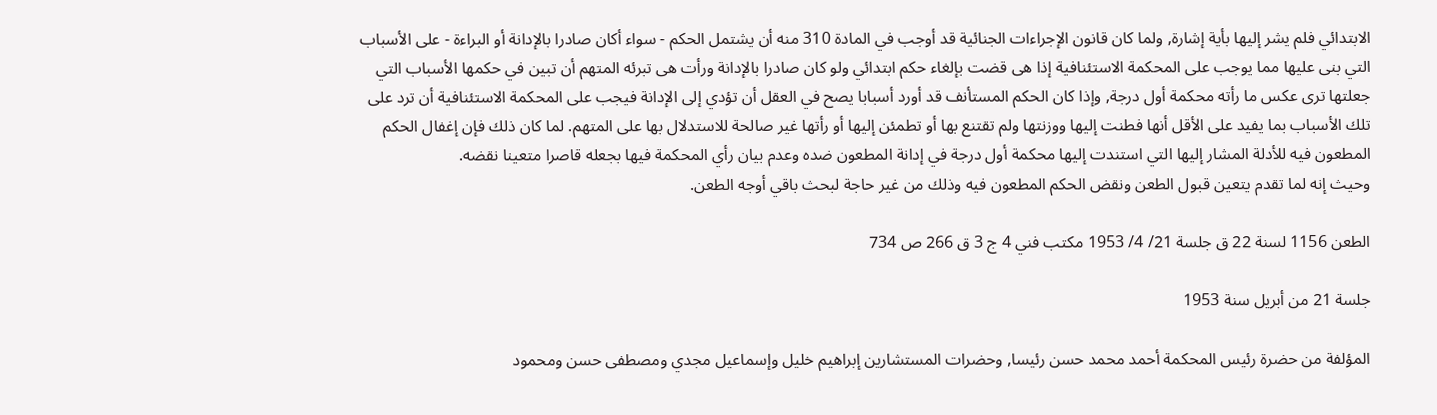الابتدائي فلم يشر إليها بأية إشارة, ولما كان قانون الإجراءات الجنائية قد أوجب في المادة 310 منه أن يشتمل الحكم - سواء أكان صادرا بالإدانة أو البراءة - على الأسباب التي بنى عليها مما يوجب على المحكمة الاستئنافية إذا هى قضت بإلغاء حكم ابتدائي ولو كان صادرا بالإدانة ورأت هى تبرئه المتهم أن تبين في حكمها الأسباب التي جعلتها ترى عكس ما رأته محكمة أول درجة, وإذا كان الحكم المستأنف قد أورد أسبابا يصح في العقل أن تؤدي إلى الإدانة فيجب على المحكمة الاستئنافية أن ترد على تلك الأسباب بما يفيد على الأقل أنها فطنت إليها ووزنتها ولم تقتنع بها أو تطمئن إليها أو رأتها غير صالحة للاستدلال بها على المتهم. لما كان ذلك فإن إغفال الحكم المطعون فيه للأدلة المشار إليها التي استندت إليها محكمة أول درجة في إدانة المطعون ضده وعدم بيان رأي المحكمة فيها بجعله قاصرا متعينا نقضه.
وحيث إنه لما تقدم يتعين قبول الطعن ونقض الحكم المطعون فيه وذلك من غير حاجة لبحث باقي أوجه الطعن.

الطعن 1156 لسنة 22 ق جلسة 21/ 4/ 1953 مكتب فني 4 ج 3 ق 266 ص 734

جلسة 21 من أبريل سنة 1953

المؤلفة من حضرة رئيس المحكمة أحمد محمد حسن رئيسا, وحضرات المستشارين إبراهيم خليل وإسماعيل مجدي ومصطفى حسن ومحمود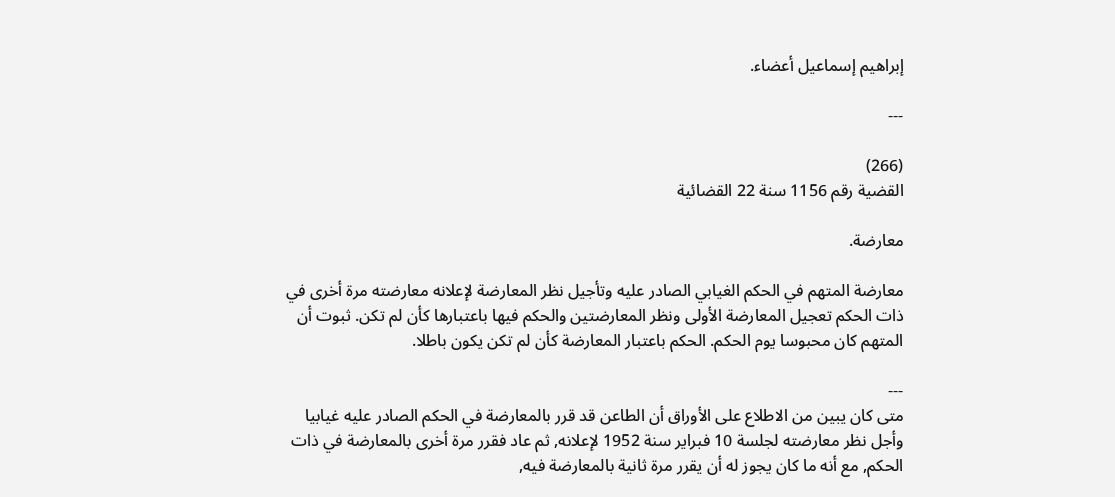إبراهيم إسماعيل أعضاء.

---

(266)
القضية رقم 1156 سنة 22 القضائية

معارضة.

معارضة المتهم في الحكم الغيابي الصادر عليه وتأجيل نظر المعارضة لإعلانه معارضته مرة أخرى في ذات الحكم تعجيل المعارضة الأولى ونظر المعارضتين والحكم فيها باعتبارها كأن لم تكن. ثبوت أن المتهم كان محبوسا يوم الحكم. الحكم باعتبار المعارضة كأن لم تكن يكون باطلا.

---
متى كان يبين من الاطلاع على الأوراق أن الطاعن قد قرر بالمعارضة في الحكم الصادر عليه غيابيا وأجل نظر معارضته لجلسة 10 فبراير سنة 1952 لإعلانه, ثم عاد فقرر مرة أخرى بالمعارضة في ذات الحكم, مع أنه ما كان يجوز له أن يقرر مرة ثانية بالمعارضة فيه,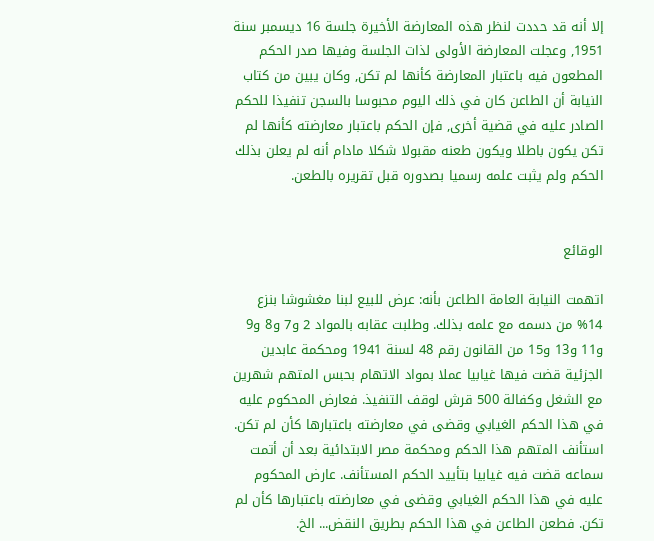إلا أنه قد حددت لنظر هذه المعارضة الأخيرة جلسة 16 ديسمبر سنة 1951, وعجلت المعارضة الأولى لذات الجلسة وفيها صدر الحكم المطعون فيه باعتبار المعارضة كأنها لم تكن, وكان يبين من كتاب النيابة أن الطاعن كان في ذلك اليوم محبوسا بالسجن تنفيذا للحكم الصادر عليه في قضية أخرى, فإن الحكم باعتبار معارضته كأنها لم تكن يكون باطلا ويكون طعنه مقبولا شكلا مادام أنه لم يعلن بذلك الحكم ولم يثبت علمه رسميا بصدوره قبل تقريره بالطعن.


الوقائع

اتهمت النيابة العامة الطاعن بأنه: عرض للبيع لبنا مغشوشا بنزع 14% من دسمه مع علمه بذلك. وطلبت عقابه بالمواد 2 و7 و8 و9 و11 و13 و15 من القانون رقم 48 لسنة 1941 ومحكمة عابدين الجزئية قضت فيها غيابيا عملا بمواد الاتهام بحبس المتهم شهرين مع الشغل وكفالة 500 قرش لوقف التنفيذ. فعارض المحكوم عليه في هذا الحكم الغيابي وقضى في معارضته باعتبارها كأن لم تكن. استأنف المتهم هذا الحكم ومحكمة مصر الابتدائية بعد أن أتمت سماعه قضت فيه غيابيا بتأييد الحكم المستأنف. عارض المحكوم عليه في هذا الحكم الغيابي وقضى في معارضته باعتبارها كأن لم تكن. فطعن الطاعن في هذا الحكم بطريق النقض... الخ.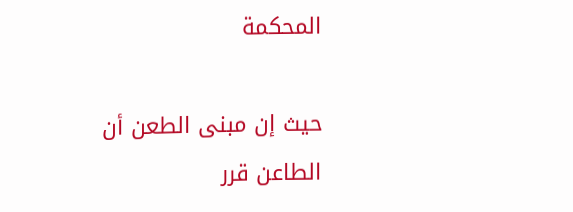المحكمة

حيث إن مبنى الطعن أن الطاعن قرر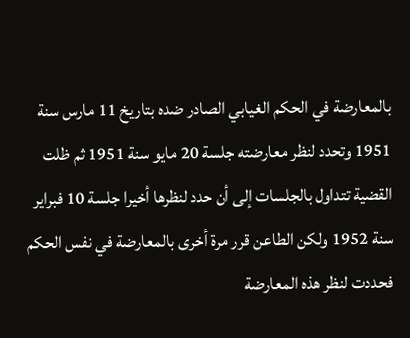بالمعارضة في الحكم الغيابي الصادر ضده بتاريخ 11 مارس سنة 1951 وتحدد لنظر معارضته جلسة 20 مايو سنة 1951 ثم ظلت القضية تتداول بالجلسات إلى أن حدد لنظرها أخيرا جلسة 10 فبراير سنة 1952 ولكن الطاعن قرر مرة أخرى بالمعارضة في نفس الحكم فحددت لنظر هذه المعارضة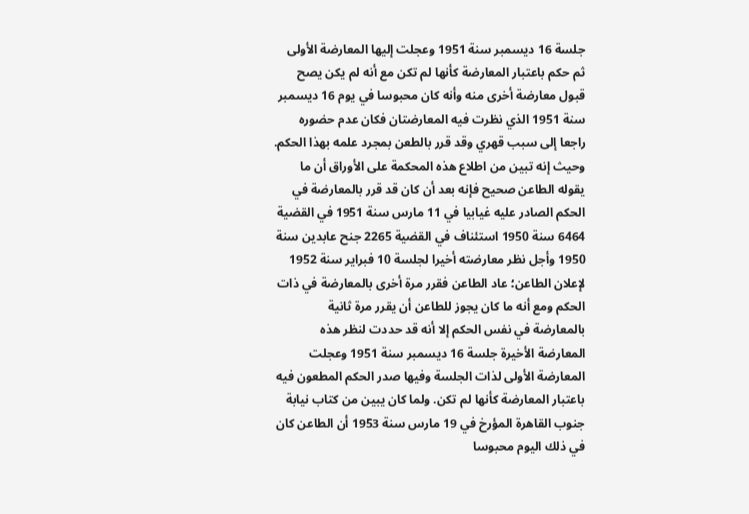جلسة 16 ديسمبر سنة 1951 وعجلت إليها المعارضة الأولى ثم حكم باعتبار المعارضة كأنها لم تكن مع أنه لم يكن يصح قبول معارضة أخرى منه وأنه كان محبوسا في يوم 16 ديسمبر سنة 1951 الذي نظرت فيه المعارضتان فكان عدم حضوره راجعا إلى سبب قهري وقد قرر بالطعن بمجرد علمه بهذا الحكم.
وحيث إنه تبين من اطلاع هذه المحكمة على الأوراق أن ما يقوله الطاعن صحيح فإنه بعد أن كان قد قرر بالمعارضة في الحكم الصادر عليه غيابيا في 11 مارس سنة 1951 في القضية 6464 سنة 1950 استئناف في القضية 2265 جنح عابدين سنة 1950 وأجل نظر معارضته أخيرا لجلسة 10 فبراير سنة 1952 لإعلان الطاعن؛ عاد الطاعن فقرر مرة أخرى بالمعارضة في ذات الحكم ومع أنه ما كان يجوز للطاعن أن يقرر مرة ثانية بالمعارضة في نفس الحكم إلا أنه قد حددت لنظر هذه المعارضة الأخيرة جلسة 16 ديسمبر سنة 1951 وعجلت المعارضة الأولى لذات الجلسة وفيها صدر الحكم المطعون فيه باعتبار المعارضة كأنها لم تكن. ولما كان يبين من كتاب نيابة جنوب القاهرة المؤرخ في 19 مارس سنة 1953 أن الطاعن كان في ذلك اليوم محبوسا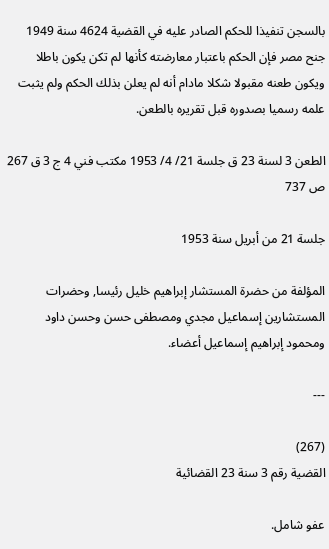بالسجن تنفيذا للحكم الصادر عليه في القضية 4624 سنة 1949 جنح مصر فإن الحكم باعتبار معارضته كأنها لم تكن يكون باطلا ويكون طعنه مقبولا شكلا مادام أنه لم يعلن بذلك الحكم ولم يثبت علمه رسميا بصدوره قبل تقريره بالطعن.

الطعن 3 لسنة 23 ق جلسة 21/ 4/ 1953 مكتب فني 4 ج 3 ق 267 ص 737

جلسة 21 من أبريل سنة 1953

المؤلفة من حضرة المستشار إبراهيم خليل رئيسا, وحضرات المستشارين إسماعيل مجدي ومصطفى حسن وحسن داود ومحمود إبراهيم إسماعيل أعضاء.

---

(267)
القضية رقم 3 سنة 23 القضائية

عفو شامل.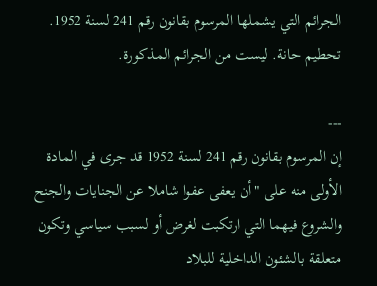الجرائم التي يشملها المرسوم بقانون رقم 241 لسنة 1952. تحطيم حانة. ليست من الجرائم المذكورة.

---
إن المرسوم بقانون رقم 241 لسنة 1952 قد جرى في المادة الأولى منه على "أن يعفى عفوا شاملا عن الجنايات والجنح والشروع فيهما التي ارتكبت لغرض أو لسبب سياسي وتكون متعلقة بالشئون الداخلية للبلاد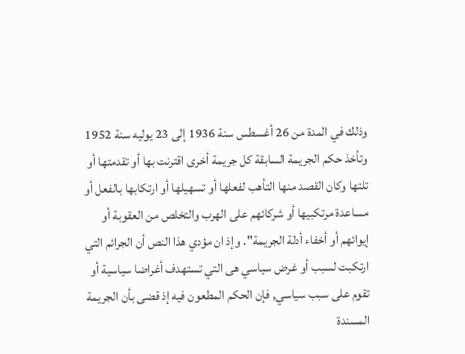وذلك في المدة من 26 أغسطس سنة 1936 إلى 23 يوليه سنة 1952 وتأخذ حكم الجريمة السابقة كل جريمة أخرى اقترنت بها أو تقدمتها أو تلتها وكان القصد منها التأهب لفعلها أو تسهيلها أو ارتكابها بالفعل أو مساعدة مرتكبيها أو شركائهم على الهرب والتخلص من العقوبة أو إيوائهم أو أخفاء أدلة الجريمة". وإذ ان مؤدي هذا النص أن الجرائم التي ارتكبت لسبب أو غرض سياسي هى التي تستهدف أغراضا سياسية أو تقوم على سبب سياسي, فإن الحكم المطعون فيه إذ قضى بأن الجريمة المسندة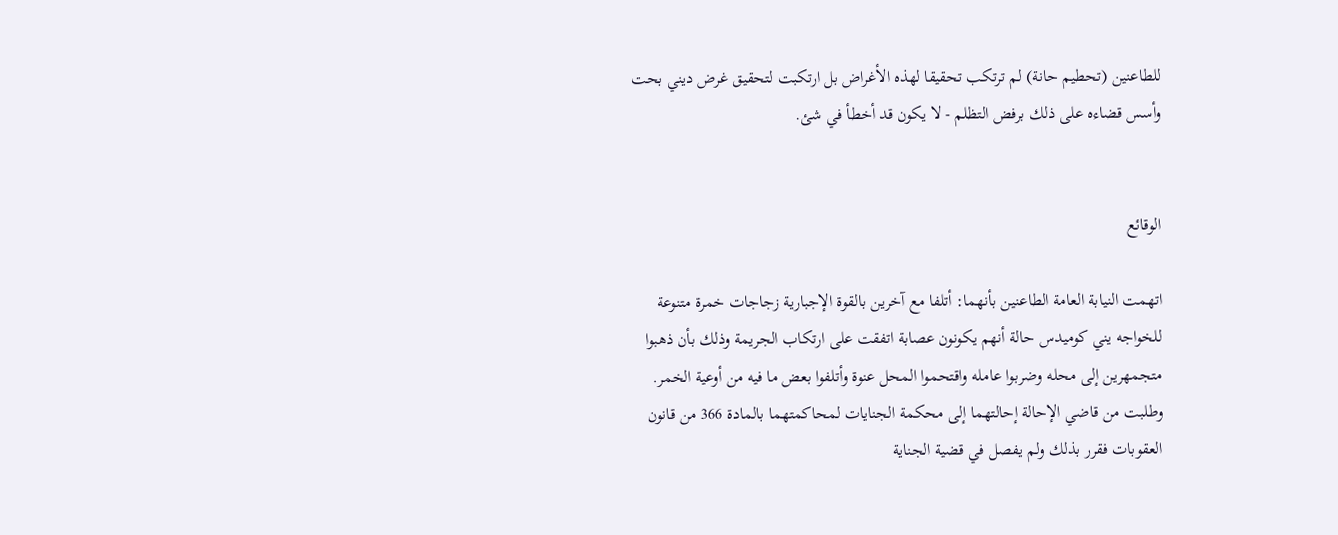للطاعنين (تحطيم حانة) لم ترتكب تحقيقا لهذه الأغراض بل ارتكبت لتحقيق غرض ديني بحت وأسس قضاءه على ذلك برفض التظلم - لا يكون قد أخطأ في شئ.


الوقائع

اتهمت النيابة العامة الطاعنين بأنهما: أتلفا مع آخرين بالقوة الإجبارية زجاجات خمرة متنوعة للخواجه يني كوميدس حالة أنهم يكونون عصابة اتفقت على ارتكاب الجريمة وذلك بأن ذهبوا متجمهرين إلى محله وضربوا عامله واقتحموا المحل عنوة وأتلفوا بعض ما فيه من أوعية الخمر. وطلبت من قاضي الإحالة إحالتهما إلى محكمة الجنايات لمحاكمتهما بالمادة 366 من قانون العقوبات فقرر بذلك ولم يفصل في قضية الجناية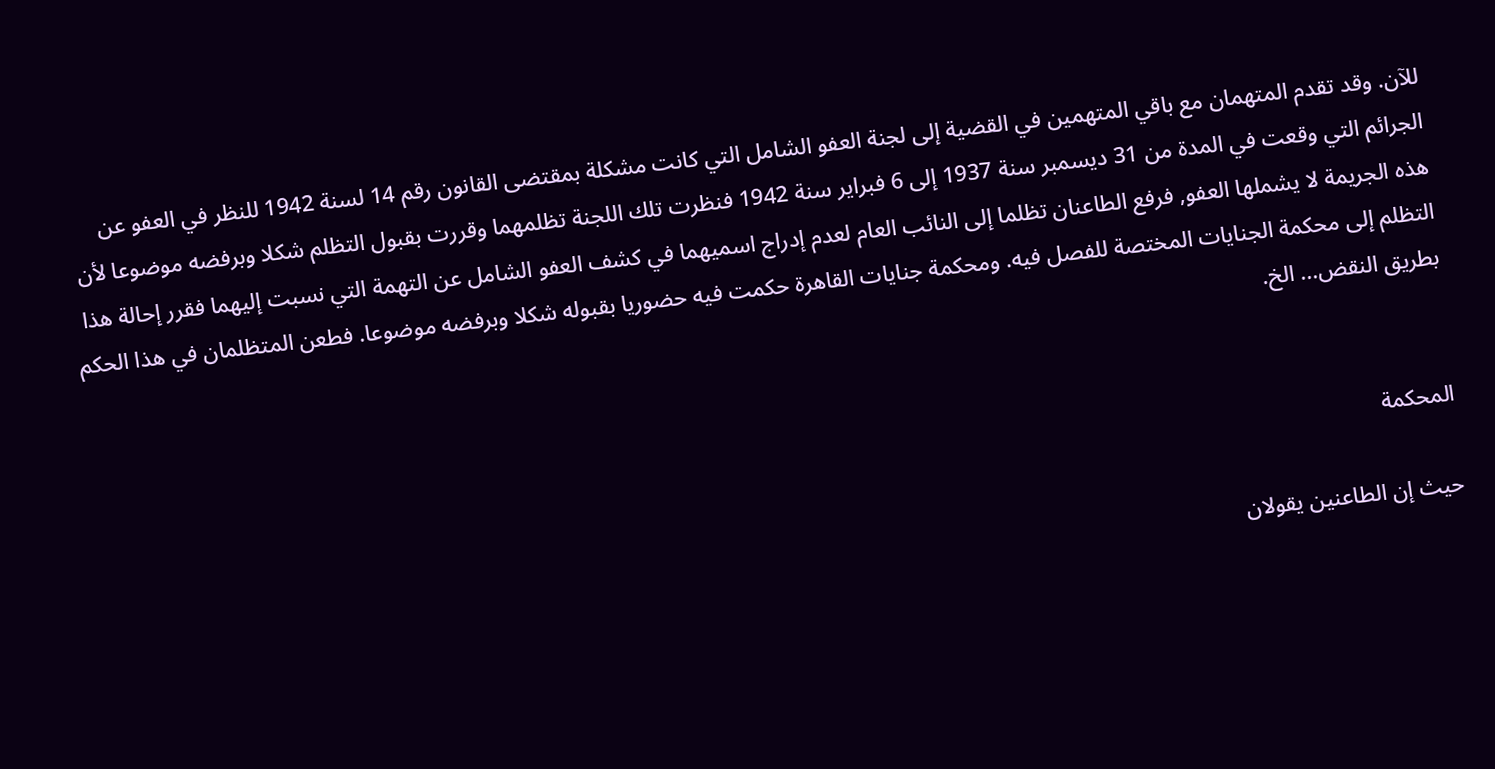للآن. وقد تقدم المتهمان مع باقي المتهمين في القضية إلى لجنة العفو الشامل التي كانت مشكلة بمقتضى القانون رقم 14 لسنة 1942 للنظر في العفو عن الجرائم التي وقعت في المدة من 31 ديسمبر سنة 1937 إلى 6 فبراير سنة 1942 فنظرت تلك اللجنة تظلمهما وقررت بقبول التظلم شكلا وبرفضه موضوعا لأن هذه الجريمة لا يشملها العفو, فرفع الطاعنان تظلما إلى النائب العام لعدم إدراج اسميهما في كشف العفو الشامل عن التهمة التي نسبت إليهما فقرر إحالة هذا التظلم إلى محكمة الجنايات المختصة للفصل فيه. ومحكمة جنايات القاهرة حكمت فيه حضوريا بقبوله شكلا وبرفضه موضوعا. فطعن المتظلمان في هذا الحكم بطريق النقض... الخ.


المحكمة

حيث إن الطاعنين يقولان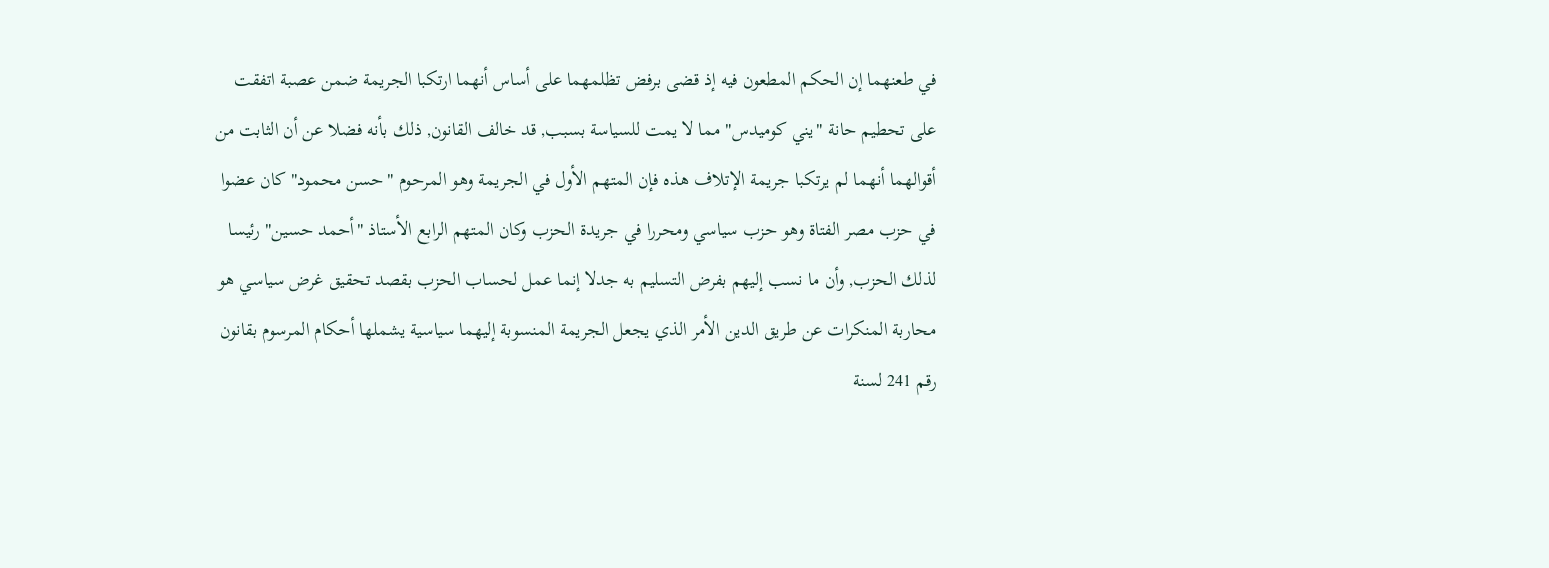في طعنهما إن الحكم المطعون فيه إذ قضى برفض تظلمهما على أساس أنهما ارتكبا الجريمة ضمن عصبة اتفقت على تحطيم حانة "يني كوميدس" مما لا يمت للسياسة بسبب, قد خالف القانون, ذلك بأنه فضلا عن أن الثابت من أقوالهما أنهما لم يرتكبا جريمة الإتلاف هذه فإن المتهم الأول في الجريمة وهو المرحوم "حسن محمود" كان عضوا في حزب مصر الفتاة وهو حزب سياسي ومحررا في جريدة الحزب وكان المتهم الرابع الأستاذ "أحمد حسين" رئيسا لذلك الحزب, وأن ما نسب إليهم بفرض التسليم به جدلا إنما عمل لحساب الحزب بقصد تحقيق غرض سياسي هو محاربة المنكرات عن طريق الدين الأمر الذي يجعل الجريمة المنسوبة إليهما سياسية يشملها أحكام المرسوم بقانون رقم 241 لسنة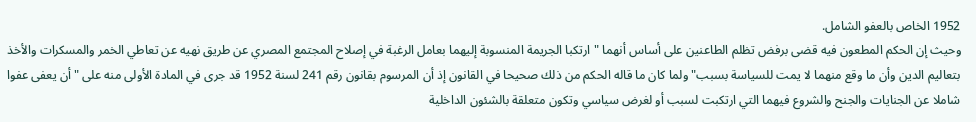1952 الخاص بالعفو الشامل.
وحيث إن الحكم المطعون فيه قضى برفض تظلم الطاعنين على أساس أنهما "ارتكبا الجريمة المنسوبة إليهما بعامل الرغبة في إصلاح المجتمع المصري عن طريق نهيه عن تعاطي الخمر والمسكرات والأخذ بتعاليم الدين وأن ما وقع منهما لا يمت للسياسة بسبب" ولما كان ما قاله الحكم من ذلك صحيحا في القانون إذ أن المرسوم بقانون رقم 241 لسنة 1952 قد جرى في المادة الأولى منه على "أن يعفى عفوا شاملا عن الجنايات والجنح والشروع فيهما التي ارتكبت لسبب أو لغرض سياسي وتكون متعلقة بالشئون الداخلية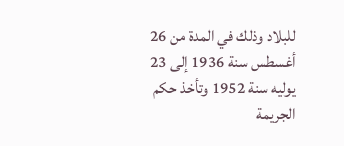للبلاد وذلك في المدة من 26 أغسطس سنة 1936 إلى 23 يوليه سنة 1952 وتأخذ حكم الجريمة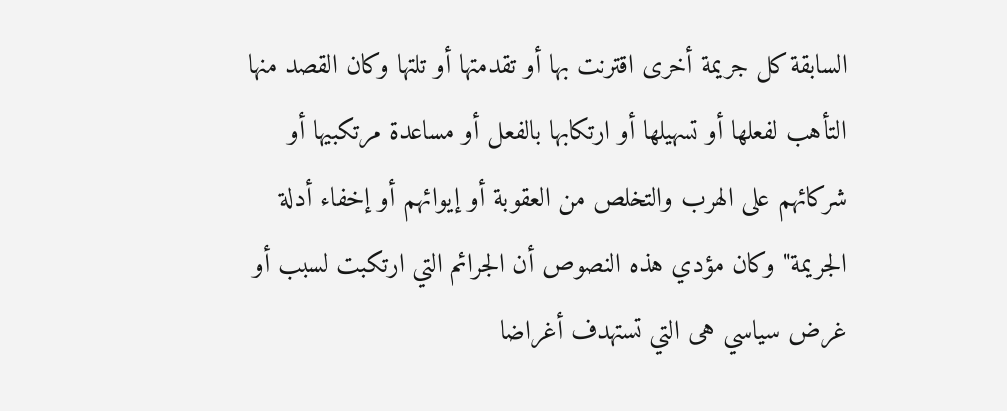السابقة كل جريمة أخرى اقترنت بها أو تقدمتها أو تلتها وكان القصد منها التأهب لفعلها أو تسهيلها أو ارتكابها بالفعل أو مساعدة مرتكبيها أو شركائهم على الهرب والتخلص من العقوبة أو إيوائهم أو إخفاء أدلة الجريمة" وكان مؤدي هذه النصوص أن الجرائم التي ارتكبت لسبب أو غرض سياسي هى التي تستهدف أغراضا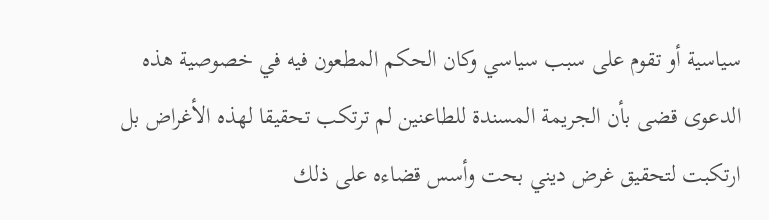سياسية أو تقوم على سبب سياسي وكان الحكم المطعون فيه في خصوصية هذه الدعوى قضى بأن الجريمة المسندة للطاعنين لم ترتكب تحقيقا لهذه الأغراض بل ارتكبت لتحقيق غرض ديني بحت وأسس قضاءه على ذلك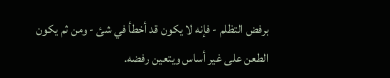برفض التظلم - فإنه لا يكون قد أخطأ في شئ - ومن ثم يكون الطعن على غير أساس ويتعين رفضه.